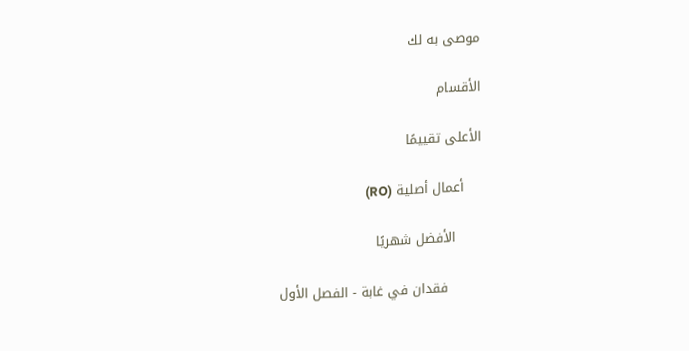موصى به لك

الأقسام

الأعلى تقييمًا

    أعمال أصلية (RO)

      الأفضل شهريًا

        فقدان في غابة - الفصل الأول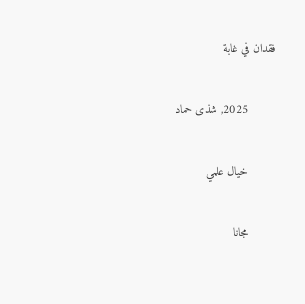فقدان في غابة

        2025, شذى حماد

        خيال علمي

        مجانا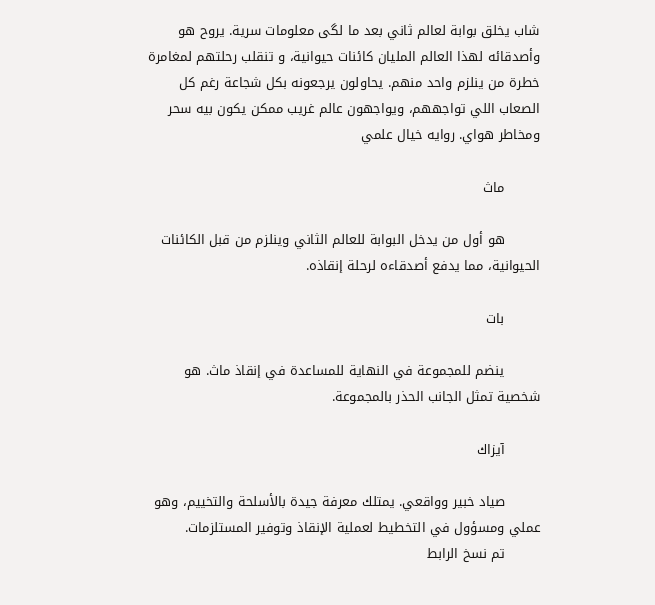شاب يخلق بوابة لعالم ثاني بعد ما لگى معلومات سرية. يروح هو وأصدقائه لهذا العالم المليان كائنات حيوانية، و تنقلب رحلتهم لمغامرة خطرة من ينلزم واحد منهم. يحاولون يرجعونه بكل شجاعة رغم كل الصعاب اللي تواجههم، ويواجهون عالم غريب ممكن يكون بيه سحر ومخاطر هواي. روايه خيال علمي

        ماث

        هو أول من يدخل البوابة للعالم الثاني وينلزم من قبل الكائنات الحيوانية، مما يدفع أصدقاءه لرحلة إنقاذه.

        بات

        ينضم للمجموعة في النهاية للمساعدة في إنقاذ ماث. هو شخصية تمثل الجانب الحذر بالمجموعة.

        آيزاك

        صياد خبير وواقعي. يمتلك معرفة جيدة بالأسلحة والتخييم، وهو عملي ومسؤول في التخطيط لعملية الإنقاذ وتوفير المستلزمات.
        تم نسخ الرابط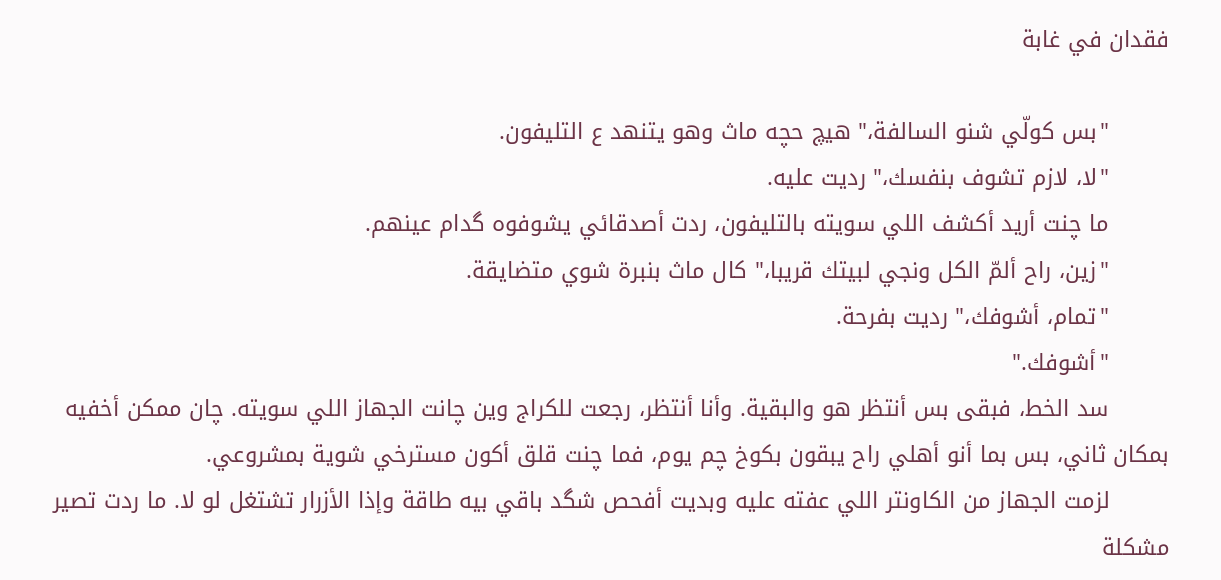فقدان في غابة

        "بس كولّي شنو السالفة،" هيچ حچه ماث وهو يتنهد ع التليفون.
        "لا، لازم تشوف بنفسك،" رديت عليه.
        ما چنت أريد أكشف اللي سويته بالتليفون، ردت أصدقائي يشوفوه گدام عينهم.
        "زين، راح ألمّ الكل ونجي لبيتك قريبا،" كال ماث بنبرة شوي متضايقة.
        "تمام، أشوفك،" رديت بفرحة.
        "أشوفك."
        سد الخط، فبقى بس أنتظر هو والبقية. وأنا أنتظر، رجعت للكراج وين چانت الجهاز اللي سويته. چان ممكن أخفيه بمكان ثاني، بس بما أنو أهلي راح يبقون بكوخ چم يوم، فما چنت قلق أكون مسترخي شوية بمشروعي.
        لزمت الجهاز من الكاونتر اللي عفته عليه وبديت أفحص شگد باقي بيه طاقة وإذا الأزرار تشتغل لو لا. ما ردت تصير مشكلة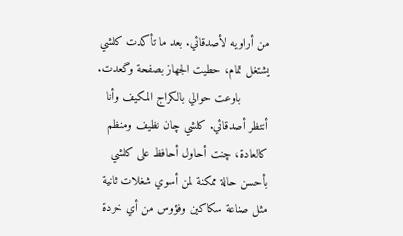من أراويه لأصدقائي. بعد ما تأكدت كلشي يشتغل تمام، حطيت الجهاز بصفحة وگعدت.
        باوعت حوالي بالكراج المكيف وأنا أنتظر أصدقائي. كلشي چان نظيف ومنظم كالعادة، چنت أحاول أحافظ على كلشي بأحسن حالة ممكنة لمن أسوي شغلات ثانية مثل صناعة سكاكين وفؤوس من أي خردة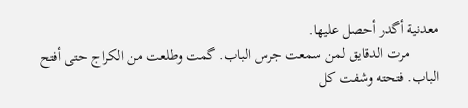معدنية أگدر أحصل عليها.
        مرت الدقايق لمن سمعت جرس الباب. گمت وطلعت من الكراج حتى أفتح الباب. فتحته وشفت كل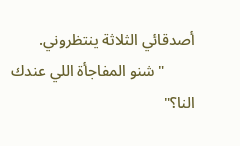أصدقائي الثلاثة ينتظروني.
        "شنو المفاجأة اللي عندك النا؟"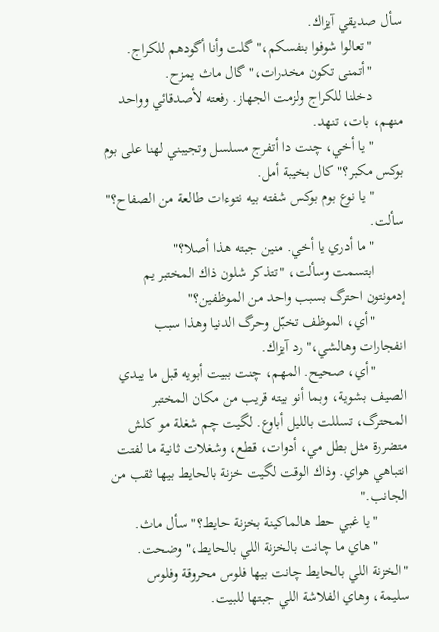سأل صديقي آيزاك.
        "تعالوا شوفوا بنفسكم،" گلت وأنا أگودهم للكراج.
        "أتمنى تكون مخدرات،" گال ماث يمزح.
        دخلنا للكراج ولزمت الجهاز. رفعته لأصدقائي وواحد منهم، بات، تنهد.
        "يا أخي، چنت دا أتفرج مسلسل وتجيبني لهنا على بوم بوكس مكبر؟" كال بخيبة أمل.
        "يا نوع بوم بوكس شفته بيه نتوءات طالعة من الصفاح؟" سألت.
        "ما أدري يا أخي. منين جبته هذا أصلا؟"
        ابتسمت وسألت، "تتذكر شلون ذاك المختبر يم إدمونتون احترگ بسبب واحد من الموظفين؟"
        "أي، الموظف تخبّل وحرگ الدنيا وهذا سبب انفجارات وهالشي،" رد آيزاك.
        "أي، صحيح. المهم، چنت ببيت أبويه قبل ما يبدي الصيف بشوية، وبما أنو بيته قريب من مكان المختبر المحترگ، تسللت بالليل أباوع. لگيت چم شغلة مو كلش متضررة مثل بطل مي، أدوات، قطع، وشغلات ثانية ما لفتت انتباهي هواي. وذاك الوقت لگيت خزنة بالحايط بيها ثقب من الجانب."
        "يا غبي حط هالماكينة بخزنة حايط؟" سأل ماث.
        "هاي ما چانت بالخزنة اللي بالحايط،" وضحت. "الخزنة اللي بالحايط چانت بيها فلوس محروقة وفلوس سليمة، وهاي الفلاشة اللي جبتها للبيت.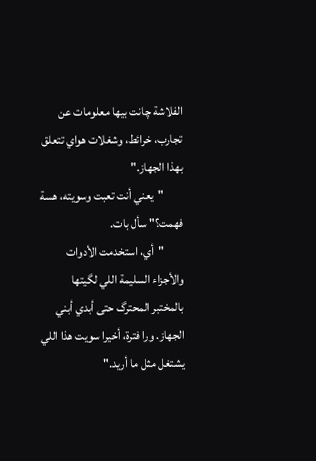الفلاشة چانت بيها معلومات عن تجارب، خرائط، وشغلات هواي تتعلق بهذا الجهاز."
        "يعني أنت تعبت وسويته، هسة فهمت؟" سأل بات.
        "أي، استخدمت الأدوات والأجزاء السليمة اللي لگيتها بالمختبر المحترگ حتى أبدي أبني الجهاز. ورا فترة، أخيرا سويت هذا اللي يشتغل مثل ما أريد."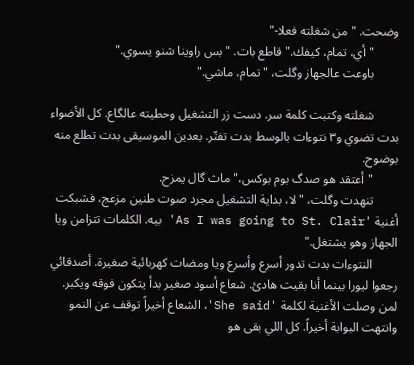وضحت. "من شغلته فعلا-"
        "أي، تمام، كيفك." قاطع بات. "بس راوينا شنو يسوي."
        باوعت عالجهاز وگلت، "تمام، ماشي."

        شغلته وكتبت كلمة سر. دست زر التشغيل وحطيته عالگاع. كل الأضواء بدت تضوي و٣ نتوءات بالوسط بدت تفتّر. بعدين الموسيقى بدت تطلع منه بوضوح.
        "أعتقد هو صدگ بوم بوكس،" ماث گال يمزح.
        تنهدت وگلت، "لا، بداية التشغيل مجرد صوت طنين مزعج، فشبكت أغنية 'As I was going to St. Clair' بيه. الكلمات تتزامن ويا الجهاز وهو يشتغل."
        النتوءات بدت تدور أسرع وأسرع ويا ومضات كهربائية صغيرة. أصدقائي رجعوا ليورا بينما أنا بقيت هادئ. شعاع أسود صغير بدأ يتكون فوقه ويكبر. لمن وصلت الأغنية لكلمة 'She said'، الشعاع أخيراً توقف عن النمو وانتهت البوابة أخيراً. كل اللي بقى هو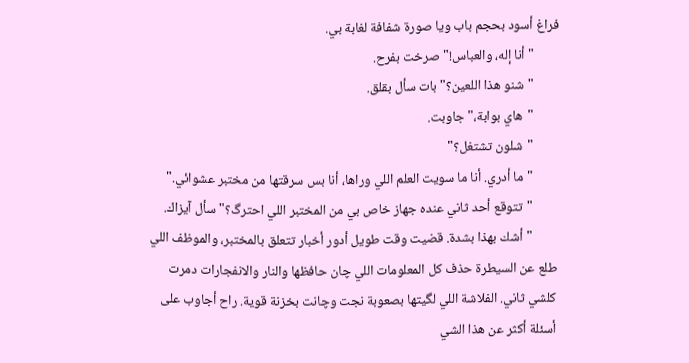فراغ أسود بحجم باب ويا صورة شفافة لغابة بي.
        "أنا إله، والعباس!" صرخت بفرح.
        "شنو هذا اللعين؟" بات سأل بقلق.
        "هاي بوابة،" جاوبت.
        "شلون تشتغل؟"
        "ما أدري. أنا ما سويت العلم اللي وراها، أنا بس سرقتها من مختبر عشوائي."
        "تتوقع أحد ثاني عنده جهاز خاص بي من المختبر اللي احترگ؟" سأل آيزاك.
        "أشك بهذا بشدة. قضيت وقت طويل أدور أخبار تتعلق بالمختبر، والموظف اللي طلع عن السيطرة حذف كل المعلومات اللي چان حافظها والنار والانفجارات دمرت كلشي ثاني. الفلاشة اللي لگيتها بصعوبة نجت وچانت بخزنة قوية. راح أجاوب على أسئلة أكثر عن هذا الشي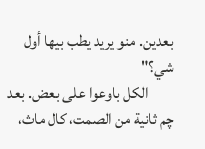بعدين. منو يريد يطب بيها أول شي؟"
        الكل باوعوا على بعض. بعد چم ثانية من الصمت، كال ماث،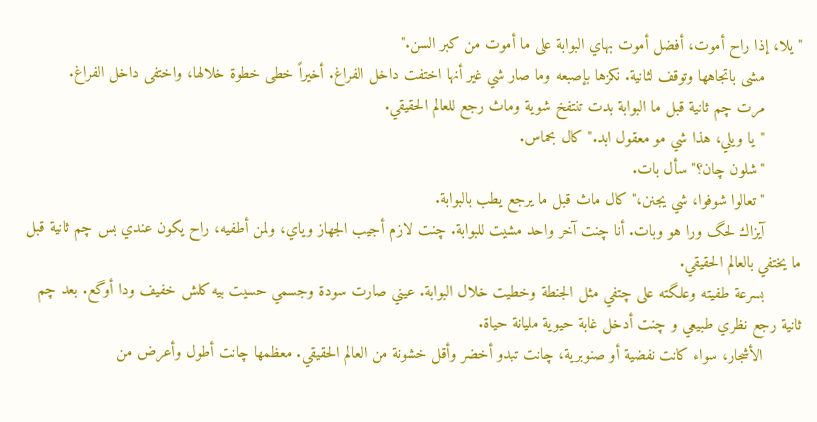"يلا، إذا راح أموت، أفضل أموت بهاي البوابة على ما أموت من كبر السن."
        مشى باتجاهها وتوقف لثانية. نكزها بإصبعه وما صار شي غير أنها اختفت داخل الفراغ. أخيراً خطى خطوة خلالها، واختفى داخل الفراغ.
        مرت چم ثانية قبل ما البوابة بدت تنتفخ شوية وماث رجع للعالم الحقيقي.
        "يا ويلي، هذا شي مو معقول ابد." كال بحماس.
        "شلون چان؟" سأل بات.
        "تعالوا شوفوا، شي يجنن،" كال ماث قبل ما يرجع يطب بالبوابة.
        آيزاك لحگ ورا هو وبات. أنا چنت آخر واحد مشيت للبوابة. چنت لازم أجيب الجهاز وياي، ولمن أطفيه، راح يكون عندي بس چم ثانية قبل ما يختفي بالعالم الحقيقي.
        بسرعة طفيته وعلگته على چتفي مثل الجنطة وخطيت خلال البوابة. عيني صارت سودة وجسمي حسيت بيه كلش خفيف ودا أوگع. بعد چم ثانية رجع نظري طبيعي و چنت أدخل غابة حيوية مليانة حياة.
        الأشجار، سواء كانت نفضية أو صنوبرية، چانت تبدو أخضر وأقل خشونة من العالم الحقيقي. معظمها چانت أطول وأعرض من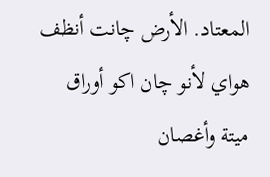المعتاد. الأرض چانت أنظف هواي لأنو چان اكو أوراق ميتة وأغصان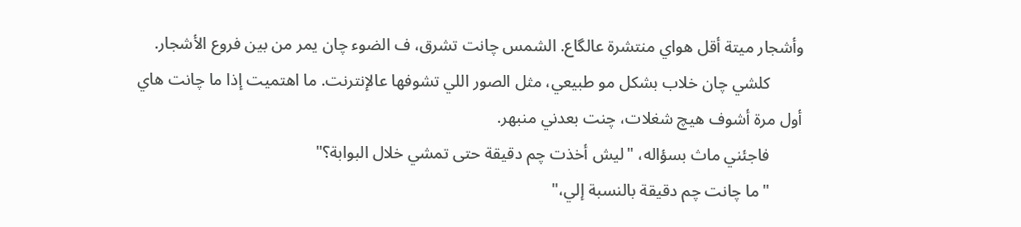وأشجار ميتة أقل هواي منتشرة عالگاع. الشمس چانت تشرق، ف الضوء چان يمر من بين فروع الأشجار.
        كلشي چان خلاب بشكل مو طبيعي، مثل الصور اللي تشوفها عالإنترنت. ما اهتميت إذا ما چانت هاي أول مرة أشوف هيچ شغلات، چنت بعدني منبهر.
        فاجئني ماث بسؤاله، "ليش أخذت چم دقيقة حتى تمشي خلال البوابة؟"
        "ما چانت چم دقيقة بالنسبة إلي،"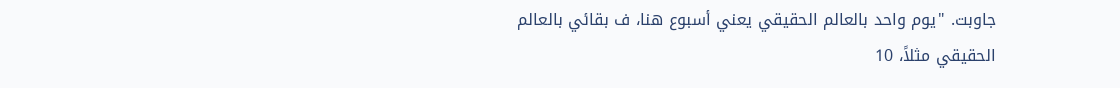جاوبت. "يوم واحد بالعالم الحقيقي يعني أسبوع هنا، ف بقائي بالعالم الحقيقي مثلاً، 10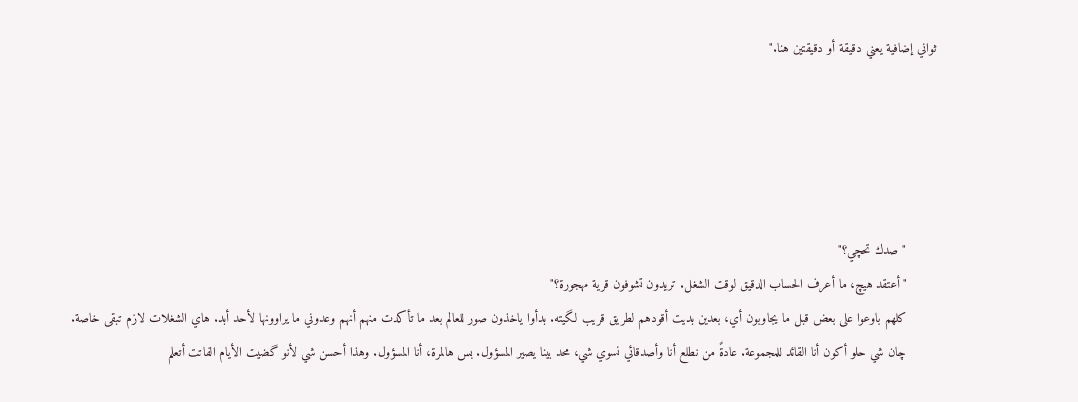ثواني إضافية يعني دقيقة أو دقيقتين هنا."





        "صدك تحچي؟"
        "أعتقد هيچ، ما أعرف الحساب الدقيق لوقت الشغل. تريدون تشوفون قرية مهجورة؟"
        كلهم باوعوا على بعض قبل ما يجاوبون أي، بعدين بديت أقودهم لطريق قريب لگيته. بدأوا ياخذون صور للعالم بعد ما تأكدت منهم أنهم وعدوني ما يراوونها لأحد أبد. هاي الشغلات لازم تبقى خاصة.
        چان شي حلو أكون أنا القائد للمجموعة. عادةً من نطلع أنا وأصدقائي نسوي شي، محد بينا يصير المسؤول. بس هالمرة، أنا المسؤول. وهذا أحسن شي لأنو گضيت الأيام الفاتت أتعلم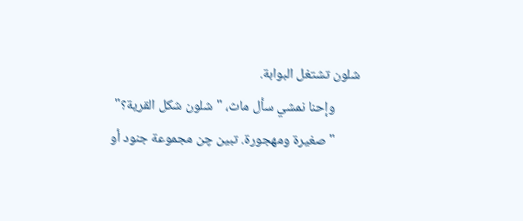شلون تشتغل البوابة.
        وإحنا نمشي سأل ماث، "شلون شكل القرية؟"
        "صغيرة ومهجورة. تبين چن مجموعة جنود أو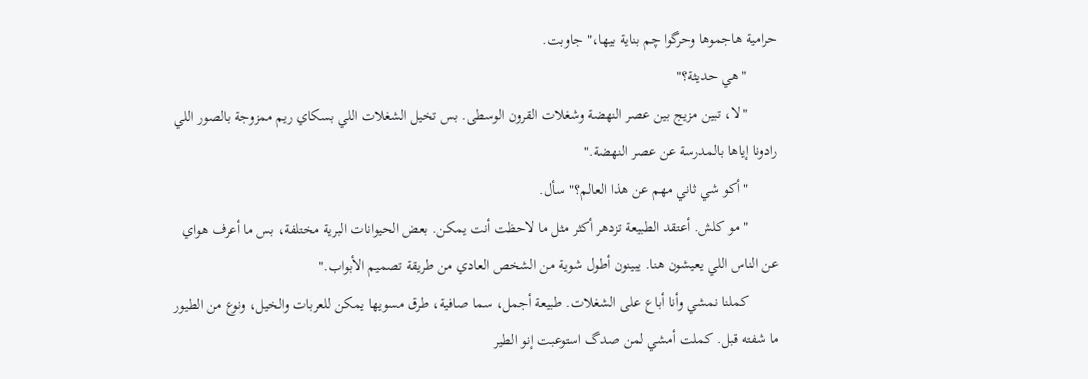حرامية هاجموها وحرگوا چم بناية بيها،" جاوبت.
        "هي حديثة؟"
        "لا، تبين مزيج بين عصر النهضة وشغلات القرون الوسطى. بس تخيل الشغلات اللي بسكاي ريم ممزوجة بالصور اللي رادونا إياها بالمدرسة عن عصر النهضة."
        "أكو شي ثاني مهم عن هذا العالم؟" سأل.
        "مو كلش. أعتقد الطبيعة تزدهر أكثر مثل ما لاحظت أنت يمكن. بعض الحيوانات البرية مختلفة، بس ما أعرف هواي عن الناس اللي يعيشون هنا. يبينون أطول شوية من الشخص العادي من طريقة تصميم الأبواب."
        كملنا نمشي وأنا أباع على الشغلات. طبيعة أجمل، سما صافية، طرق مسويها يمكن للعربات والخيل، ونوع من الطيور ما شفته قبل. كملت أمشي لمن صدگ استوعبت إنو الطير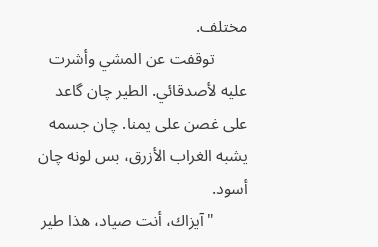مختلف.
        توقفت عن المشي وأشرت عليه لأصدقائي. الطير چان گاعد على غصن على يمنا. چان جسمه يشبه الغراب الأزرق، بس لونه چان أسود.
        "آيزاك، أنت صياد، هذا طير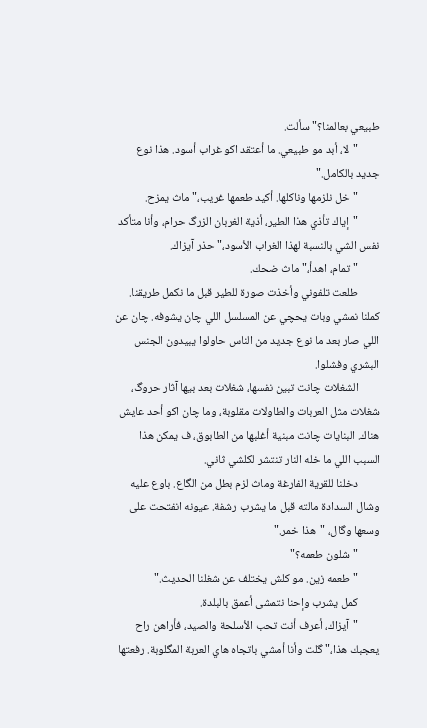طبيعي بعالمنا؟" سألت.
        "لا، أبد مو طبيعي. ما أعتقد اكو غراب أسود. هذا نوع جديد بالكامل."
        "خل نلزمها وناكلها. أكيد طعمها غريب،" ماث يمزح.
        "إياك تأذي هذا الطير، أذية الغربان الزرگ حرام، وأنا متأكد نفس الشي بالنسبة لهذا الغراب الأسود،" حذر آيزاك.
        "تمام، اهدأ،" ماث ضحك.
        طلعت تلفوني وأخذت صورة للطير قبل ما نكمل طريقنا. كملنا نمشي وبات يحچي عن المسلسل اللي چان يشوفه. چان عن اللي صار بعد ما نوع جديد من الناس حاولوا يبيدون الجنس البشري وفشلوا.
        الشغلات چانت تبين نفسها، شغلات بعد بيها آثار حروگ، شغلات مثل العربات والطاولات مقلوبة، وما چان اكو أحد عايش هناك. البنايات چانت مبنية أغلبها من الطابوق، ف يمكن هذا السبب اللي ما خله النار تنتشر لكلشي ثاني.
        دخلنا للقرية الفارغة وماث لزم بطل من الگاع. باوع عليه وشال السدادة مالته قبل ما يشرب رشفة. عيونه انفتحت على وسعها وگال، "هذا خمر."
        "شلون طعمه؟"
        "طعمه زين. مو كلش يختلف عن شغلنا الحديث."
        كمل يشرب وإحنا نتمشى أعمق بالبلدة.
        "آيزاك، أعرف أنت تحب الأسلحة والصيد، فأراهن راح يعجبك هذا،" گلت وأنا أمشي باتجاه هاي العربة المگلوبة. رفعتها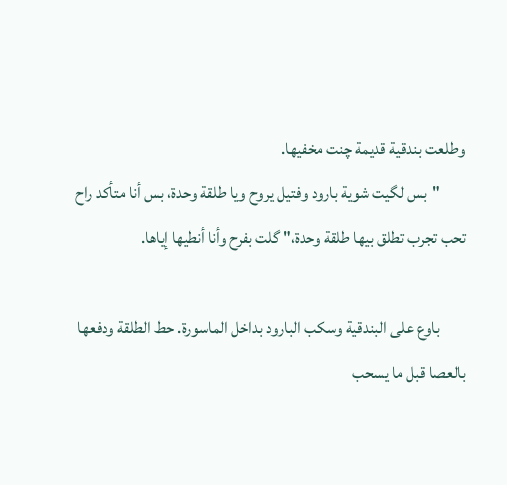وطلعت بندقية قديمة چنت مخفيها.
        "بس لگيت شوية بارود وفتيل يروح ويا طلقة وحدة، بس أنا متأكد راح تحب تجرب تطلق بيها طلقة وحدة،" گلت بفرح وأنا أنطيها إياها.

        باوع على البندقية وسكب البارود بداخل الماسورة. حط الطلقة ودفعها بالعصا قبل ما يسحب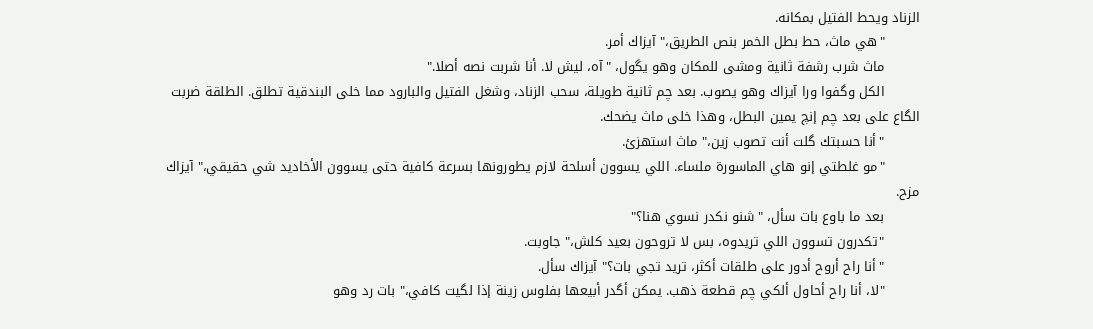الزناد ويحط الفتيل بمكانه.
        "هي ماث، حط بطل الخمر بنص الطريق،" آيزاك أمر.
        ماث شرب رشفة ثانية ومشى للمكان وهو يگول، "آه، ليش لا. أنا شربت نصه أصلا."
        الكل وگفوا ورا آيزاك وهو يصوب. بعد چم ثانية طويلة، سحب الزناد، وشغل الفتيل والبارود مما خلى البندقية تطلق. الطلقة ضربت الگاع على بعد چم إنچ يمين البطل، وهذا خلى ماث يضحك.
        "أنا حسبتك گلت أنت تصوب زين،" ماث استهزئ.
        "مو غلطتي إنو هاي الماسورة ملساء. اللي يسوون أسلحة لازم يطورونها بسرعة كافية حتى يسوون الأخاديد شي حقيقي،" آيزاك مزح.
        بعد ما باوع بات سأل، "شنو نكدر نسوي هنا؟"
        "تكدرون تسوون اللي تريدوه، بس لا تروحون بعيد كلش،" جاوبت.
        "أنا راح أروح أدور على طلقات أكثر، تريد تجي بات؟" آيزاك سأل.
        "لا، أنا راح أحاول ألكي چم قطعة ذهب. يمكن أگدر أبيعها بفلوس زينة إذا لگيت كافي،" بات رد وهو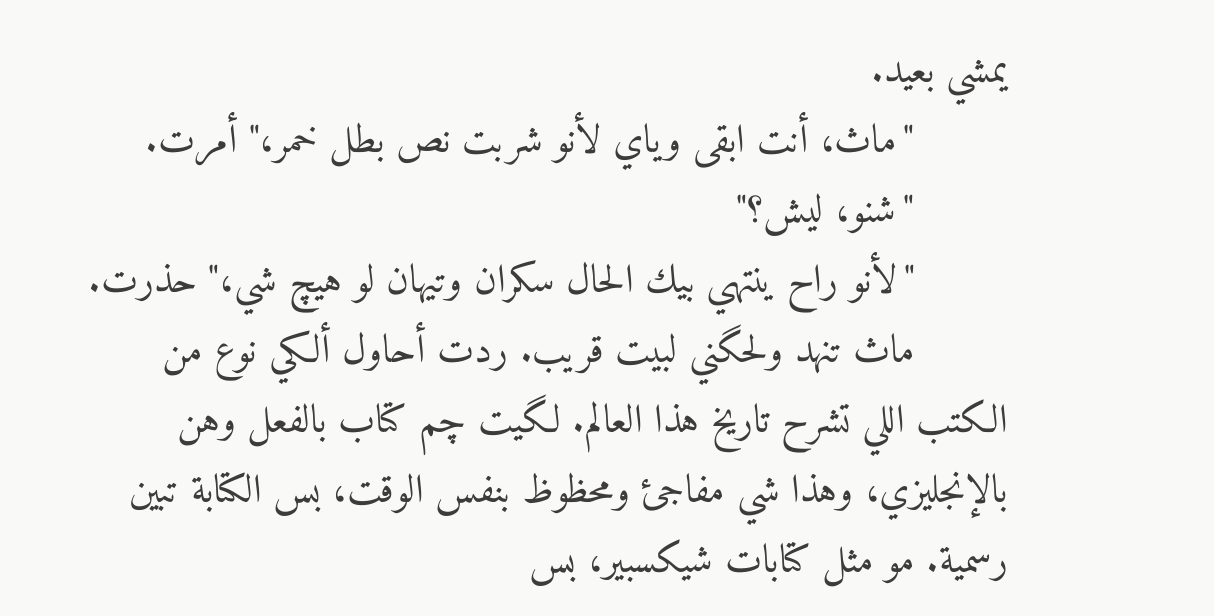يمشي بعيد.
        "ماث، أنت ابقى وياي لأنو شربت نص بطل خمر،" أمرت.
        "شنو، ليش؟"
        "لأنو راح ينتهي بيك الحال سكران وتيهان لو هيچ شي،" حذرت.
        ماث تنهد ولحگني لبيت قريب. ردت أحاول ألكي نوع من الكتب اللي تشرح تاريخ هذا العالم. لگيت چم كتاب بالفعل وهن بالإنجليزي، وهذا شي مفاجئ ومحظوظ بنفس الوقت، بس الكتابة تبين رسمية. مو مثل كتابات شيكسبير، بس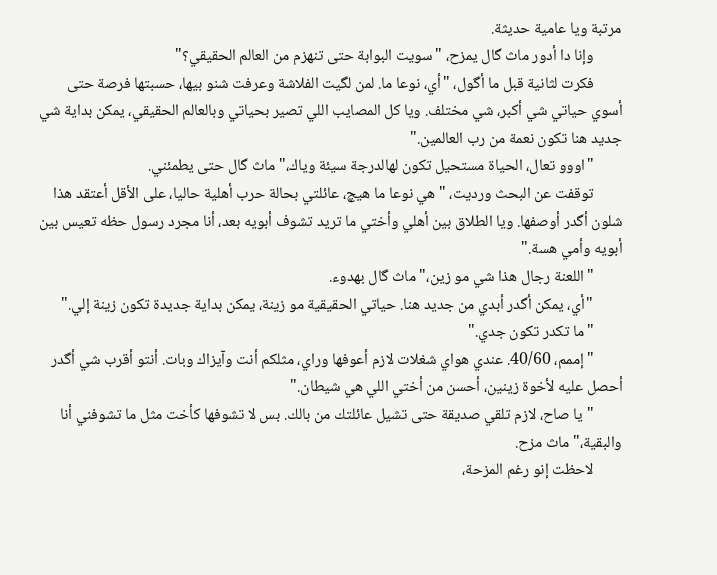مرتبة ويا عامية حديثة.
        وإنا دا أدور ماث گال يمزح، "سويت البوابة حتى تنهزم من العالم الحقيقي؟"
        فكرت لثانية قبل ما أگول، "أي، نوعا ما. لمن لگيت الفلاشة وعرفت شنو بيها، حسبتها فرصة حتى أسوي حياتي شي أكبر، شي مختلف. ويا كل المصايب اللي تصير بحياتي وبالعالم الحقيقي، يمكن بداية شي جديد هنا تكون نعمة من رب العالمين."
        "اووو تعال، الحياة مستحيل تكون لهالدرجة سيئة وياك،" ماث گال حتى يطمئني.
        توقفت عن البحث ورديت، "هي نوعا ما هيچ، عائلتي بحالة حرب أهلية حاليا، على الأقل أعتقد هذا شلون أگدر أوصفها. ويا الطلاق بين أهلي وأختي ما تريد تشوف أبويه بعد، أنا مجرد رسول حظه تعيس بين أبويه وأمي هسة."
        "اللعنة رجال هذا شي مو زين،" ماث گال بهدوء.
        "أي، يمكن أگدر أبدي من جديد هنا. حياتي الحقيقية مو زينة، يمكن بداية جديدة تكون زينة إلي."
        "ما تكدر تكون جدي."
        "إممم، 40/60. عندي هواي شغلات لازم أعوفها وراي، مثلكم أنت وآيزاك وبات. أنتو أقرب شي أگدر أحصل عليه لأخوة زينين، أحسن من أختي اللي هي شيطان."
        "يا صاح، لازم تلقي صديقة حتى تشيل عائلتك من بالك. بس لا تشوفها كأخت مثل ما تشوفني أنا والبقية،" ماث مزح.
        لاحظت إنو رغم المزحة،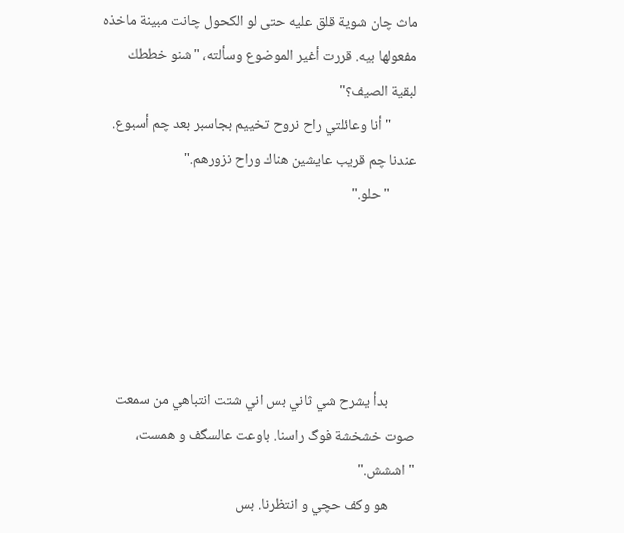ماث چان شوية قلق عليه حتى لو الكحول چانت مبينة ماخذه مفعولها بيه. قررت أغير الموضوع وسألته، "شنو خططك لبقية الصيف؟"
        "أنا وعائلتي راح نروح تخييم بجاسبر بعد چم أسبوع. عندنا چم قريب عايشين هناك وراح نزورهم."
        "حلو."





        بدأ يشرح شي ثاني بس اني شتت انتباهي من سمعت صوت خشخشة فوگ راسنا. باوعت عالسگف و همست، "اششش."
        هو وكف حچي و انتظرنا. بس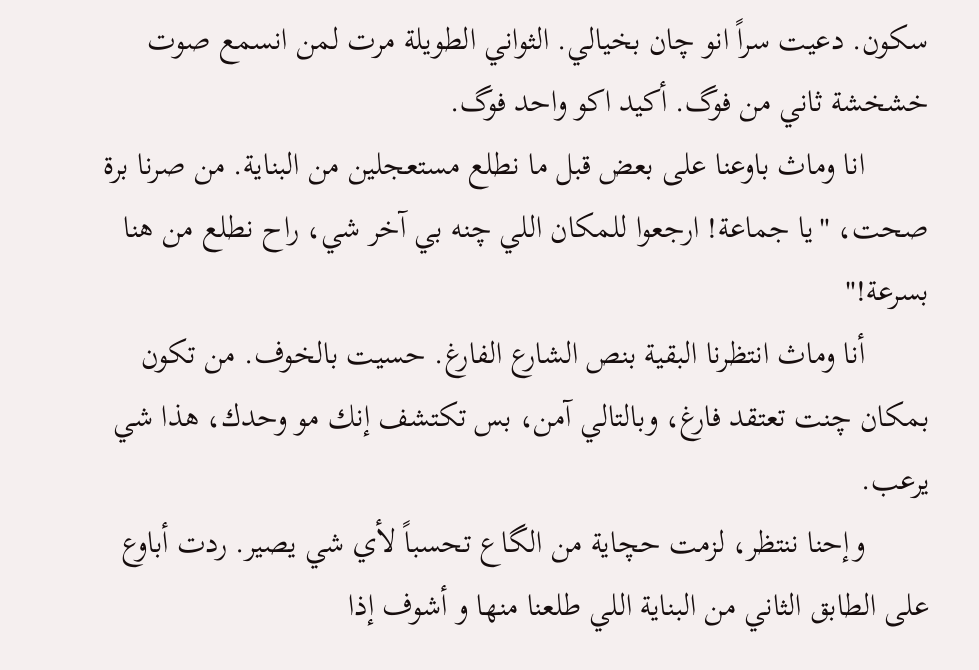سكون. دعيت سراً انو چان بخيالي. الثواني الطويلة مرت لمن انسمع صوت خشخشة ثاني من فوگ. أكيد اكو واحد فوگ.
        انا وماث باوعنا على بعض قبل ما نطلع مستعجلين من البناية. من صرنا برة صحت، "يا جماعة! ارجعوا للمكان اللي چنه بي آخر شي، راح نطلع من هنا بسرعة!"
        أنا وماث انتظرنا البقية بنص الشارع الفارغ. حسيت بالخوف. من تكون بمكان چنت تعتقد فارغ، وبالتالي آمن، بس تكتشف إنك مو وحدك، هذا شي يرعب.
        وإحنا ننتظر، لزمت حچاية من الگاع تحسباً لأي شي يصير. ردت أباوع على الطابق الثاني من البناية اللي طلعنا منها و أشوف إذا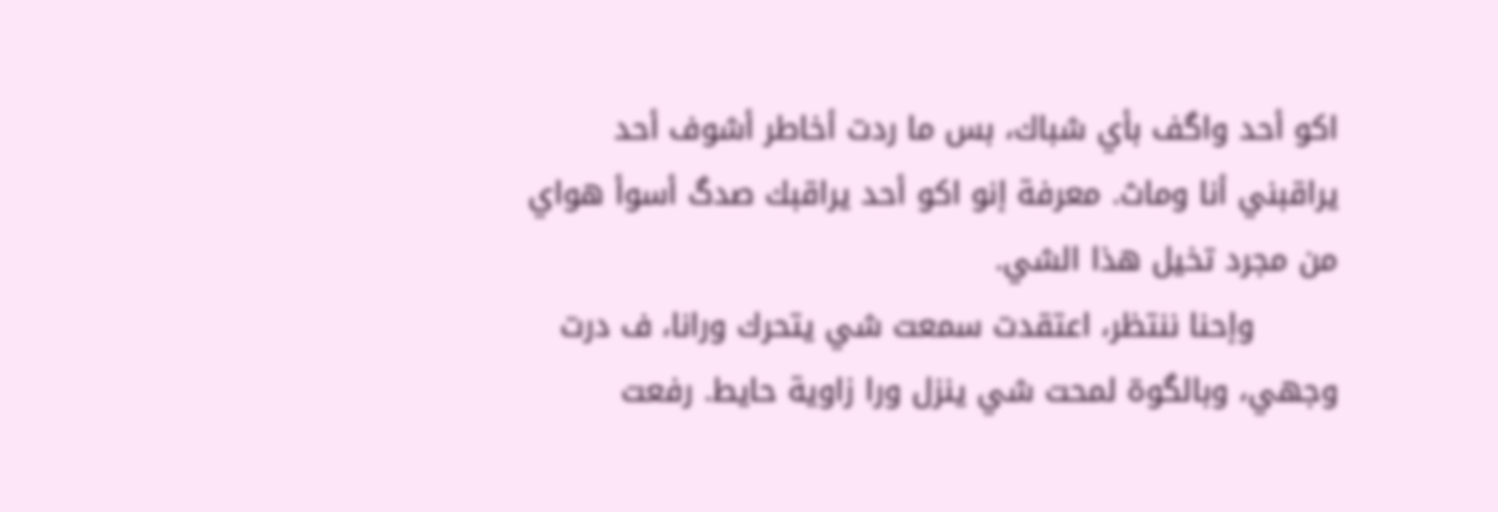اكو أحد واگف بأي شباك، بس ما ردت أخاطر أشوف أحد يراقبني أنا وماث. معرفة إنو اكو أحد يراقبك صدگ أسوأ هواي من مجرد تخيل هذا الشي.
        وإحنا ننتظر، اعتقدت سمعت شي يتحرك ورانا، ف درت وجهي، وبالگوة لمحت شي ينزل ورا زاوية حايط. رفعت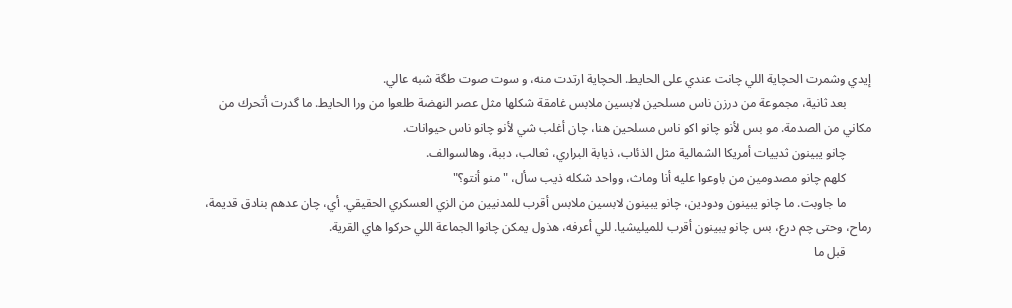إيدي وشمرت الحچاية اللي چانت عندي على الحايط. الحچاية ارتدت منه، و سوت صوت طگة شبه عالي.
        بعد ثانية، مجموعة من درزن ناس مسلحين لابسين ملابس غامقة شكلها مثل عصر النهضة طلعوا من ورا الحايط. ما گدرت أتحرك من مكاني من الصدمة. مو بس لأنو چانو اكو ناس مسلحين هنا، چان أغلب شي لأنو چانو ناس حيوانات.
        چانو يبينون ثدييات أمريكا الشمالية مثل الذئاب، ذيابة البراري، ثعالب، دببة، وهالسوالف.
        كلهم چانو مصدومين من باوعوا عليه أنا وماث، وواحد شكله ذيب سأل، "منو أنتو؟"
        ما جاوبت. ما چانو يبينون ودودين، چانو يبينون لابسين ملابس أقرب للمدنيين من الزي العسكري الحقيقي. أي، چان عدهم بنادق قديمة، رماح، وحتى چم درع، بس چانو يبينون أقرب للميليشيا. للي أعرفه، هذول يمكن چانوا الجماعة اللي حركوا هاي القرية.
        قبل ما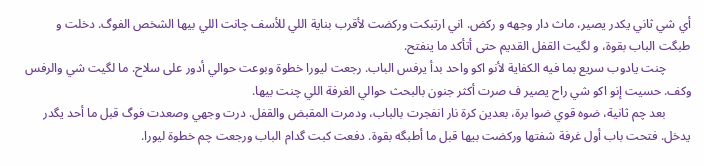أي شي ثاني يكدر يصير، ماث دار وجهه و ركض. اني ارتبكت وركضت لأقرب بناية اللي للأسف چانت اللي بيها الشخص الفوگ. دخلت و طبگت الباب بقوة، و لگيت القفل القديم حتى أتأكد ما ينفتح.
        چنت يادوب سريع بما فيه الكفاية لأنو اكو واحد بدأ يرفس الباب. رجعت ليورا خطوة وبوعت حوالي أدور على سلاح. ما لگيت شي والرفس وكف. حسيت إنو اكو شي راح يصير ف صرت أكثر جنون بالبحث حوالي الغرفة اللي چنت بيها.
        بعد چم ثانية، ضوه قوي ضوا برة، بعدين كرة نار انفجرت بالباب، ودمرت المقبض والقفل. درت وجهي وصعدت فوگ قبل ما أحد يگدر يدخل. فتحت باب أول غرفة شفتها وركضت بيها قبل ما أطبگه بقوة. دفعت كبت گدام الباب ورجعت چم خطوة ليورا.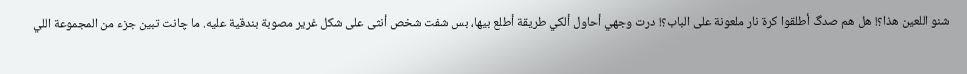شنو اللعين هذا؟! هل هم صدگ أطلقوا كرة نار ملعونة على الباب؟! درت وجهي أحاول ألكي طريقة أطلع بيها، بس شفت شخص أنثى على شكل غرير مصوبة بندقية عليه. ما چانت تبين جزء من المجموعة اللي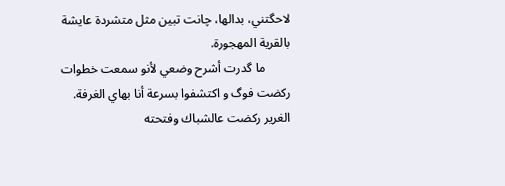لاحگتني، بدالها، چانت تبين مثل متشردة عايشة بالقرية المهجورة.
        ما گدرت أشرح وضعي لأنو سمعت خطوات ركضت فوگ و اكتشفوا بسرعة أنا بهاي الغرفة. الغرير ركضت عالشباك وفتحته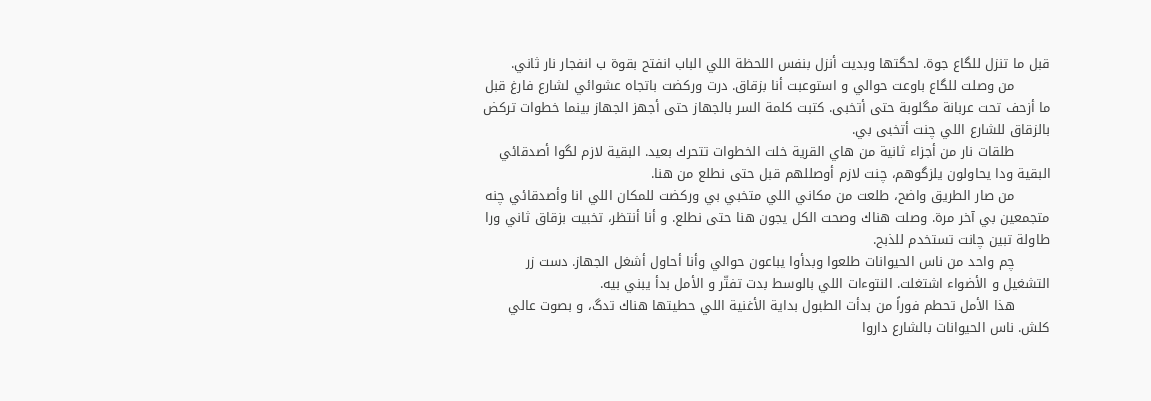قبل ما تنزل للگاع جوة. لحگتها وبديت أنزل بنفس اللحظة اللي الباب انفتح بقوة ب انفجار نار ثاني.
        من وصلت للگاع باوعت حوالي و استوعبت أنا بزقاق. درت وركضت باتجاه عشوائي لشارع فارغ قبل ما أزحف تحت عربانة مگلوبة حتى أتخبى. كتبت كلمة السر بالجهاز حتى أجهز الجهاز بينما خطوات تركض بالزقاق للشارع اللي چنت أتخبى بي.
        طلقات نار من أجزاء ثانية من هاي القرية خلت الخطوات تتحرك بعيد. البقية لازم لگوا أصدقائي البقية ودا يحاولون يلزگوهم، چنت لازم أوصللهم قبل حتى نطلع من هنا.
        من صار الطريق واضح، طلعت من مكاني اللي متخبي بي وركضت للمكان اللي انا وأصدقائي چنه متجمعين بي آخر مرة. وصلت هناك وصحت الكل يجون هنا حتى نطلع. و أنا أنتظر، تخبيت بزقاق ثاني ورا طاولة تبين چانت تستخدم للذبح.
        چم واحد من ناس الحيوانات طلعوا وبدأوا يباعون حوالي وأنا أحاول أشغل الجهاز. دست زر التشغيل و الأضواء اشتغلت. النتوءات اللي بالوسط بدت تفتّر و الأمل بدأ يبني بيه.
        هذا الأمل تحطم فوراً من بدأت الطبول بداية الأغنية اللي حطيتها هناك تدگ، و بصوت عالي كلش. ناس الحيوانات بالشارع داروا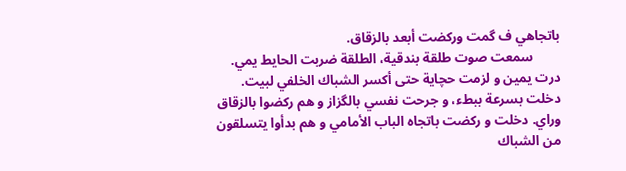باتجاهي ف گمت وركضت أبعد بالزقاق.
        سمعت صوت طلقة بندقية، الطلقة ضربت الحايط يمي. درت يمين و لزمت حچاية حتى أكسر الشباك الخلفي لبيت. دخلت بسرعة ببطء، و جرحت نفسي بالگزاز و هم ركضوا بالزقاق وراي. دخلت و ركضت باتجاه الباب الأمامي و هم بدأوا يتسلقون من الشباك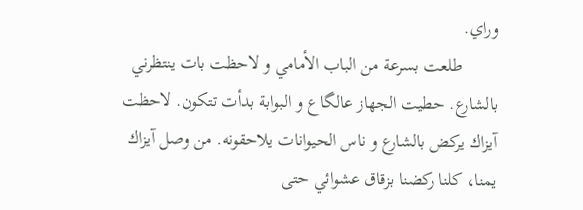وراي.
        طلعت بسرعة من الباب الأمامي و لاحظت بات ينتظرني بالشارع. حطيت الجهاز عالگاع و البوابة بدأت تتكون. لاحظت آيزاك يركض بالشارع و ناس الحيوانات يلاحقونه. من وصل آيزاك يمنا، كلنا ركضنا بزقاق عشوائي حتى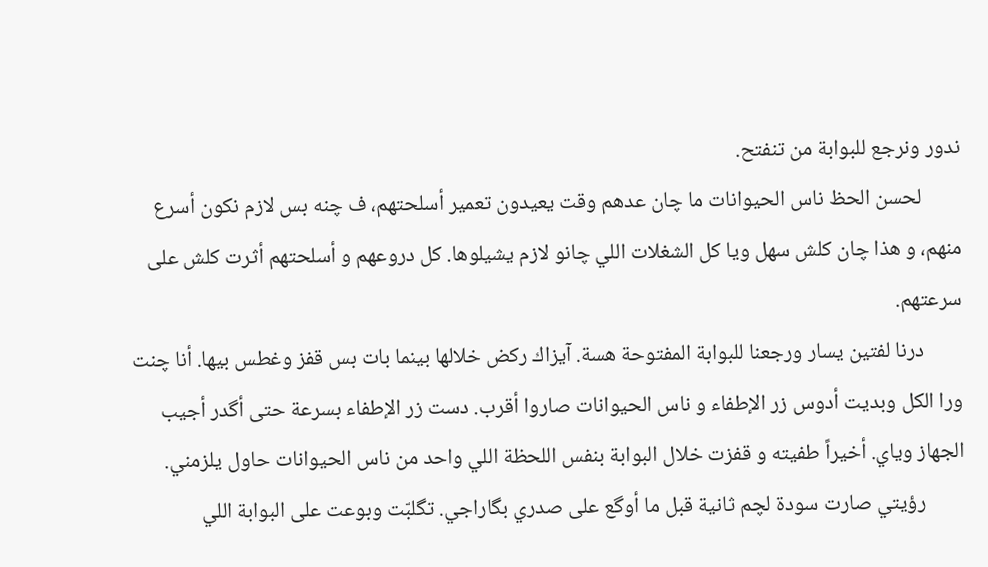ندور ونرجع للبوابة من تنفتح.
        لحسن الحظ ناس الحيوانات ما چان عدهم وقت يعيدون تعمير أسلحتهم، ف چنه بس لازم نكون أسرع منهم، و هذا چان كلش سهل ويا كل الشغلات اللي چانو لازم يشيلوها. كل دروعهم و أسلحتهم أثرت كلش على سرعتهم.
        درنا لفتين يسار ورجعنا للبوابة المفتوحة هسة. آيزاك ركض خلالها بينما بات بس قفز وغطس بيها. أنا چنت ورا الكل وبديت أدوس زر الإطفاء و ناس الحيوانات صاروا أقرب. دست زر الإطفاء بسرعة حتى أگدر أجيب الجهاز وياي. أخيراً طفيته و قفزت خلال البوابة بنفس اللحظة اللي واحد من ناس الحيوانات حاول يلزمني.
        رؤيتي صارت سودة لچم ثانية قبل ما أوگع على صدري بگاراجي. تگلبّت وبوعت على البوابة اللي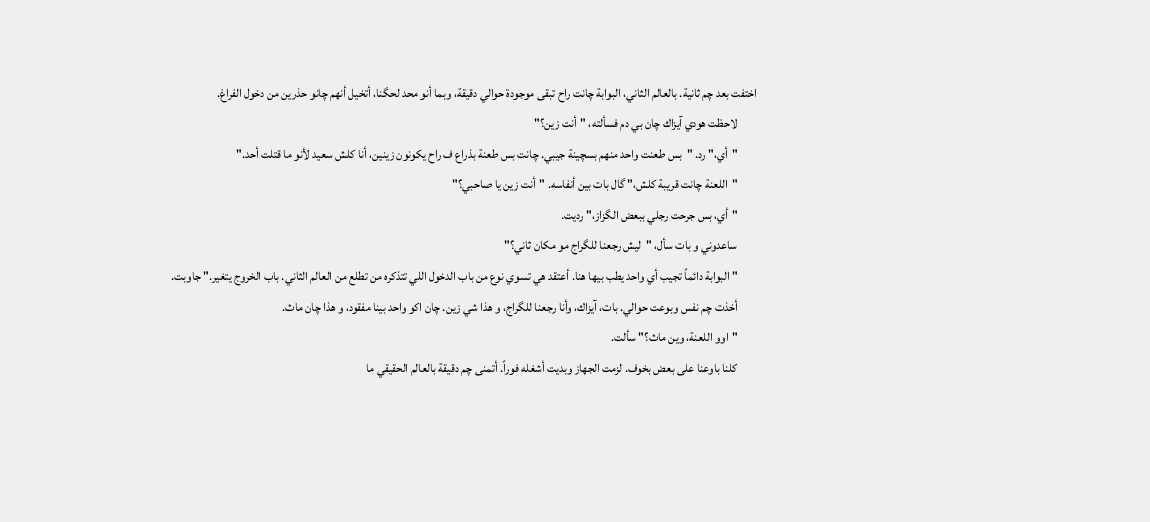اختفت بعد چم ثانية. بالعالم الثاني، البوابة چانت راح تبقى موجودة حوالي دقيقة، وبما أنو محد لحگنا، أتخيل أنهم چانو حذرين من دخول الفراغ.
        لاحظت هودي آيزاك چان بي دم فسألته، "أنت زين؟"
        "أي،" رد. "بس طعنت واحد منهم بسچينة جيبي. چانت بس طعنة بذراع ف راح يكونون زينين، أنا كلش سعيد لأنو ما قتلت أحد."
        "اللعنة چانت قريبة كلش،" گال بات بين أنفاسه. "أنت زين يا صاحبي؟"
        "أي، بس جرحت رجلي ببعض الگزاز،" رديت.
        ساعدوني و بات سأل، "ليش رجعنا للگراج مو مكان ثاني؟"
        "البوابة دائماً تجيب أي واحد يطب بيها هنا. أعتقد هي تسوي نوع من باب الدخول اللي تتذكره من تطلع من العالم الثاني. باب الخروج يتغير." جاوبت.
        أخذت چم نفس وبوعت حوالي. بات، آيزاك، وأنا رجعنا للگراج، و هذا شي زين. چان اكو واحد بينا مفقود، و هذا چان ماث.
        "اوو اللعنة، وين ماث؟" سألت.
        كلنا باوعنا على بعض بخوف. لزمت الجهاز وبديت أشغله فوراً. أتمنى چم دقيقة بالعالم الحقيقي ما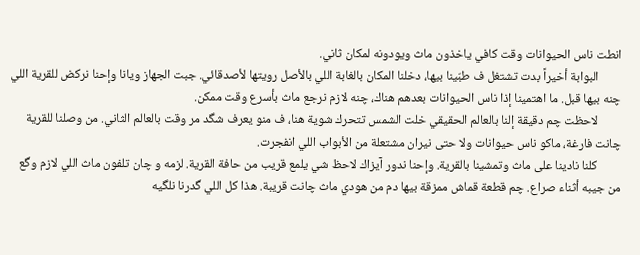انطت ناس الحيوانات وقت كافي ياخذون ماث ويودونه لمكان ثاني.
        البوابة أخيراً بدت تشتغل ف طبّينا بيها، دخلنا المكان بالغابة اللي بالأصل رويتها لأصدقائي. جبت الجهاز ويانا وإحنا نركض للقرية اللي چنه بيها قبل. ما اهتمينا إذا ناس الحيوانات بعدهم هناك، چنه لازم نرجع ماث بأسرع وقت ممكن.
        لاحظت چم دقيقة إلنا بالعالم الحقيقي خلت الشمس تتحرك شوية هنا، ف منو يعرف شگد مر وقت بالعالم الثاني. من وصلنا للقرية چانت فارغة، ماكو ناس حيوانات ولا حتى نيران مشتعلة من الأبواب اللي انفجرت.
        كلنا نادينا على ماث وتمشينا بالقرية. وإحنا ندور آيزاك لاحظ شي يلمع قريب من حافة القرية. لزمه و چان تلفون ماث اللي لازم وگع من جيبه أثناء صراع. چم قطعة قماش ممزقة بيها دم من هودي ماث چانت قريبة. هذا كل اللي گدرنا نلگيه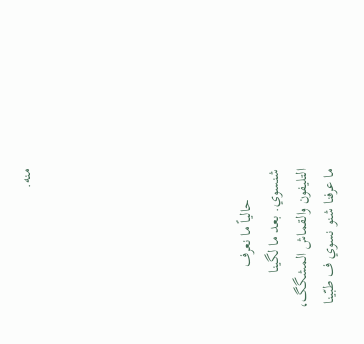منه.







        حالياً ما نعرف شنسوي. بعد ما لگينا التليفون والقماش المشگگ، ما عرفنا شنو نسوي ف طبّينا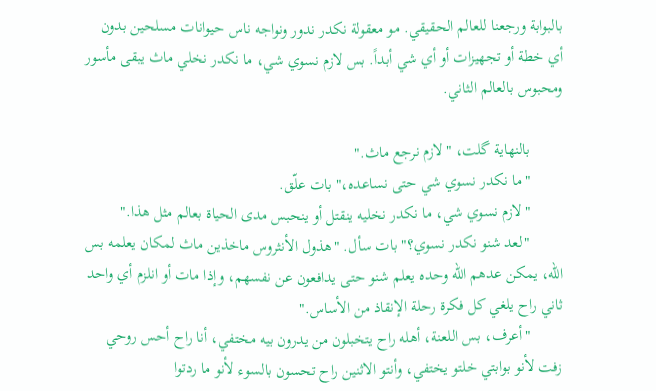بالبوابة ورجعنا للعالم الحقيقي. مو معقولة نكدر ندور ونواجه ناس حيوانات مسلحين بدون أي خطة أو تجهيزات أو أي شي أبداً. بس لازم نسوي شي، ما نكدر نخلي ماث يبقى مأسور ومحبوس بالعالم الثاني.

        بالنهاية گلت، "لازم نرجع ماث."
        "ما نكدر نسوي شي حتى نساعده،" بات علّق.
        "لازم نسوي شي، ما نكدر نخليه ينقتل أو ينحبس مدى الحياة بعالم مثل هذا."
        "لعد شنو نكدر نسوي؟" بات سأل. "هذول الأنثروس ماخذين ماث لمكان يعلمه بس الله، يمكن عدهم الله وحده يعلم شنو حتى يدافعون عن نفسهم، وإذا مات أو انلزم أي واحد ثاني راح يلغي كل فكرة رحلة الإنقاذ من الأساس."
        "أعرف، بس اللعنة، أهله راح يتخبلون من يدرون بيه مختفي، أنا راح أحس روحي زفت لأنو بوابتي خلتو يختفي، وأنتو الاثنين راح تحسون بالسوء لأنو ما ردتوا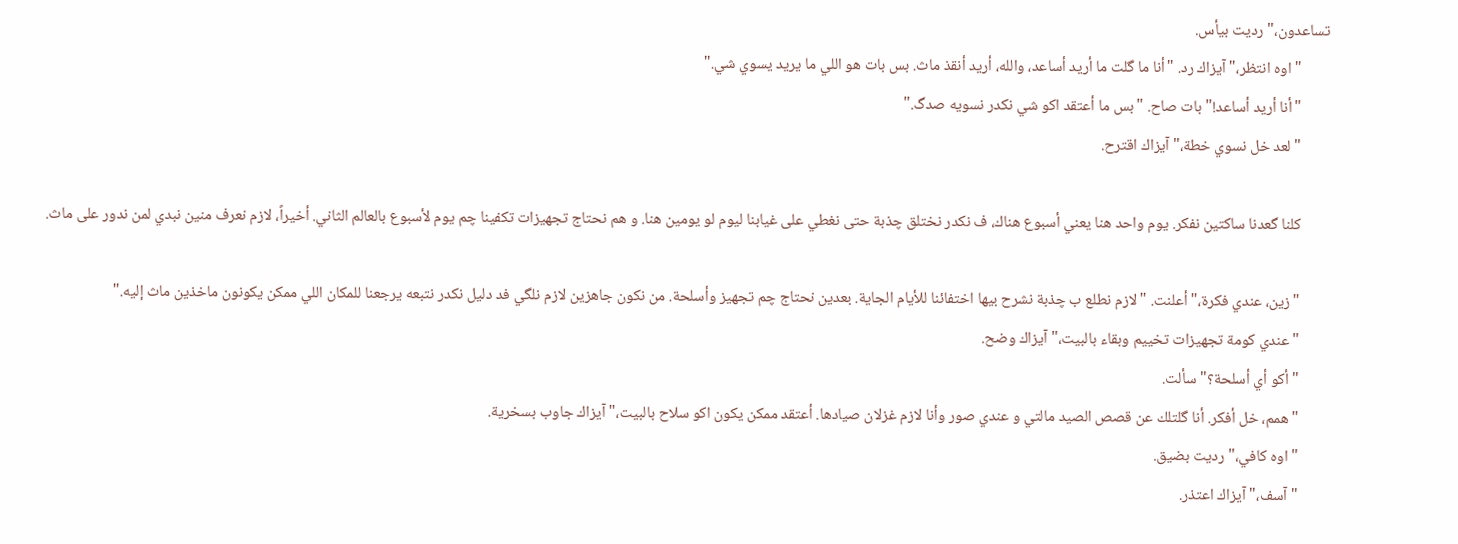تساعدون،" رديت بيأس.
        "اوه انتظر،" آيزاك رد. "أنا ما گلت ما أريد أساعد، والله، أريد أنقذ ماث. بس بات هو اللي ما يريد يسوي شي."
        "أنا أريد أساعد!" بات صاح. "بس ما أعتقد اكو شي نكدر نسويه صدگ."
        "لعد خل نسوي خطة،" آيزاك اقترح.

        كلنا گعدنا ساكتين نفكر. يوم واحد هنا يعني أسبوع هناك، ف نكدر نختلق چذبة حتى نغطي على غيابنا ليوم لو يومين هنا. و هم نحتاج تجهيزات تكفينا چم يوم لأسبوع بالعالم الثاني. أخيراً، لازم نعرف منين نبدي لمن ندور على ماث.

        "زين، عندي فكرة،" أعلنت. "لازم نطلع ب چذبة نشرح بيها اختفائنا للأيام الجاية. بعدين نحتاج چم تجهيز وأسلحة. من نكون جاهزين لازم نلگي فد دليل نكدر نتبعه يرجعنا للمكان اللي ممكن يكونون ماخذين ماث إليه."
        "عندي كومة تجهيزات تخييم وبقاء بالبيت،" آيزاك وضح.
        "أكو أي أسلحة؟" سألت.
        "همم، خل أفكر. أنا گلتلك عن قصص الصيد مالتي و عندي صور وأنا لازم غزلان صيادها. أعتقد ممكن يكون اكو سلاح بالبيت،" آيزاك جاوب بسخرية.
        "اوه كافي،" رديت بضيق.
        "آسف،" آيزاك اعتذر.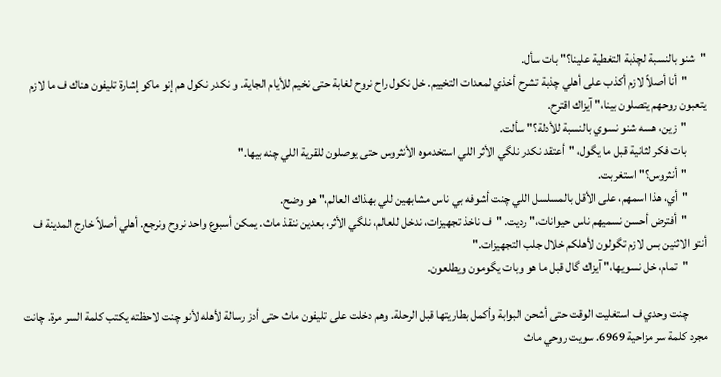"شنو بالنسبة لچذبة التغطية علينا؟" بات سأل.
        "أنا أصلاً لازم أكذب على أهلي چذبة تشرح أخذي لمعدات التخييم. خل نكول راح نروح لغابة حتى نخيم للأيام الجاية. و نكدر نكول هم إنو ماكو إشارة تليفون هناك ف ما لازم يتعبون روحهم يتصلون بينا،" آيزاك اقترح.
        "زين، هسه شنو نسوي بالنسبة للأدلة؟" سألت.
        بات فكر لثانية قبل ما يگول، "أعتقد نكدر نلگي الأثر اللي استخدموه الأنثروس حتى يوصلون للقرية اللي چنه بيها."
        "أنثروس؟" استغربت.
        "أي، هذا اسمهم، على الأقل بالمسلسل اللي چنت أشوفه بي ناس مشابهين للي بهذاك العالم،" هو وضح.
        "أفترض أحسن نسميهم ناس حيوانات،" رديت. "ف ناخذ تجهيزات، ندخل للعالم، نلگي الأثر، بعدين ننقذ ماث. يمكن أسبوع واحد نروح ونرجع. أهلي أصلاً خارج المدينة ف أنتو الاثنين بس لازم تگولون لأهلكم خلال جلب التجهيزات."
        "تمام، خل نسويها،" آيزاك گال قبل ما هو وبات يگومون ويطلعون.

        چنت وحدي ف استغليت الوقت حتى أشحن البوابة وأكمل بطاريتها قبل الرحلة. وهم دخلت على تليفون ماث حتى أدز رسالة لأهله لأنو چنت لاحظته يكتب كلمة السر مرة. چانت مجرد كلمة سر مزاحية 6969. سويت روحي ماث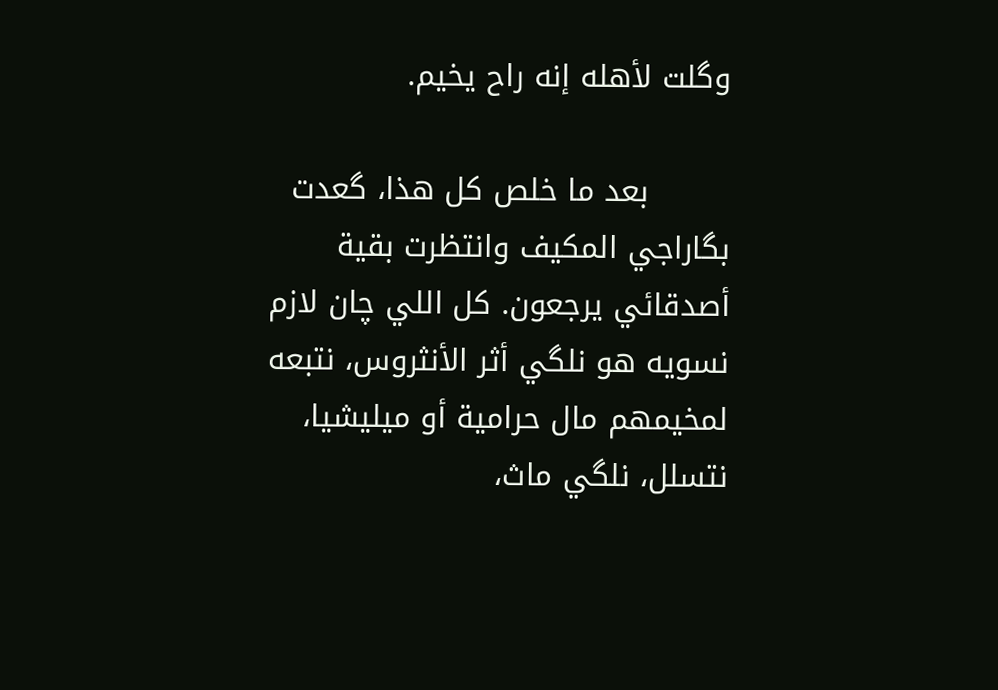وگلت لأهله إنه راح يخيم.

        بعد ما خلص كل هذا، گعدت بگاراجي المكيف وانتظرت بقية أصدقائي يرجعون. كل اللي چان لازم نسويه هو نلگي أثر الأنثروس، نتبعه لمخيمهم مال حرامية أو ميليشيا، نتسلل، نلگي ماث،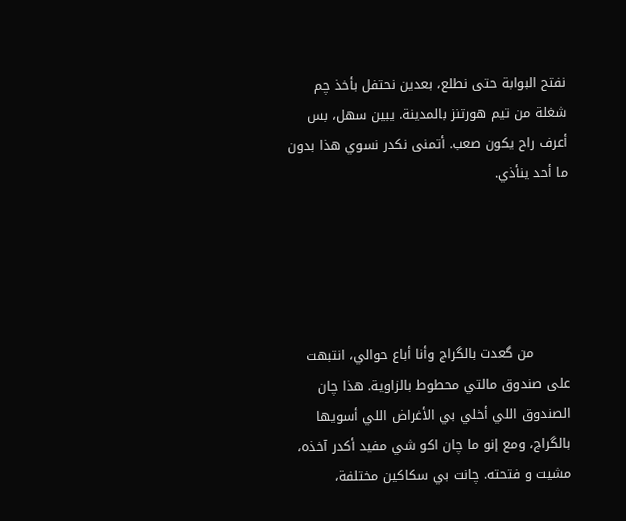نفتح البوابة حتى نطلع، بعدين نحتفل بأخذ چم شغلة من تيم هورتنز بالمدينة. يبين سهل، بس أعرف راح يكون صعب. أتمنى نكدر نسوي هذا بدون ما أحد ينأذي.





        من گعدت بالگراج وأنا أباع حوالي، انتبهت على صندوق مالتي محطوط بالزاوية. هذا چان الصندوق اللي أخلي بي الأغراض اللي أسويها بالگراج، ومع إنو ما چان اكو شي مفيد أكدر آخذه، مشيت و فتحته. چانت بي سكاكين مختلفة،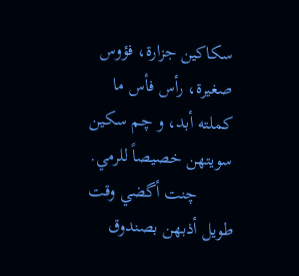سكاكين جزارة، فؤوس صغيرة، رأس فأس ما كملته أبد، و چم سكين سويتهن خصيصاً للرمي.
        چنت أگضي وقت طويل أذبهن بصندوق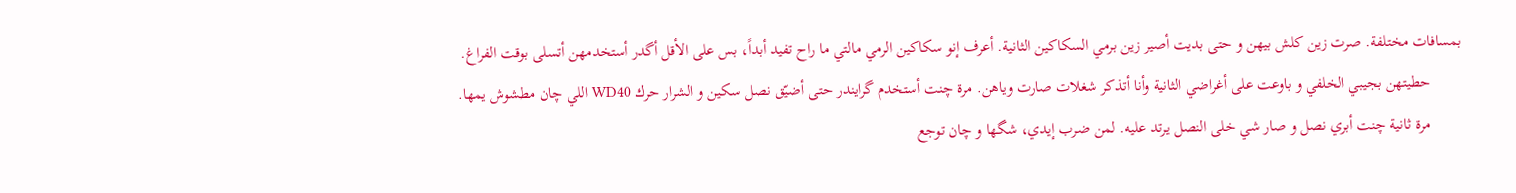بمسافات مختلفة. صرت زين كلش بيهن و حتى بديت أصير زين برمي السكاكين الثانية. أعرف إنو سكاكين الرمي مالتي ما راح تفيد أبداً، بس على الأقل أگدر أستخدمهن أتسلى بوقت الفراغ.
        حطيتهن بجيبي الخلفي و باوعت على أغراضي الثانية وأنا أتذكر شغلات صارت وياهن. مرة چنت أستخدم گرايندر حتى أضيّق نصل سكين و الشرار حرك WD40 اللي چان مطشوش يمها.
        مرة ثانية چنت أبري نصل و صار شي خلى النصل يرتد عليه. لمن ضرب إيدي، شگها و چان توجع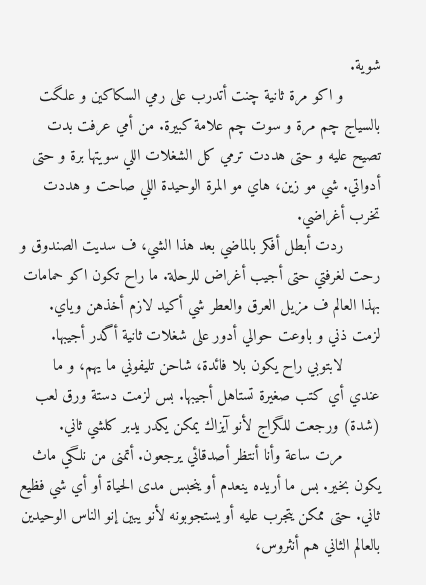شوية.
        و اكو مرة ثانية چنت أتدرب على رمي السكاكين و علگت بالسياج چم مرة و سوت چم علامة كبيرة. من أمي عرفت بدت تصيح عليه و حتى هددت ترمي كل الشغلات اللي سويتها برة و حتى أدواتي. شي مو زين، هاي مو المرة الوحيدة اللي صاحت و هددت تخرب أغراضي.
        ردت أبطل أفكر بالماضي بعد هذا الشي، ف سديت الصندوق و رحت لغرفتي حتى أجيب أغراض للرحلة. ما راح تكون اكو حمامات بهذا العالم ف مزيل العرق والعطر شي أكيد لازم أخذهن وياي. لزمت ذني و باوعت حوالي أدور على شغلات ثانية أگدر أجيبها.
        لابتوبي راح يكون بلا فائدة، شاحن تليفوني ما يهم، و ما عندي أي كتب صغيرة تستاهل أجيبها. بس لزمت دستة ورق لعب (شدة) ورجعت للگراج لأنو آيزاك يمكن يكدر يدبر كلشي ثاني.
        مرت ساعة وأنا أنتظر أصدقائي يرجعون. أتمنى من نلگي ماث يكون بخير. بس ما أريده ينعدم أو ينحبس مدى الحياة أو أي شي فظيع ثاني. حتى ممكن يتجرب عليه أو يستجوبونه لأنو يبين إنو الناس الوحيدين بالعالم الثاني هم أنثروس،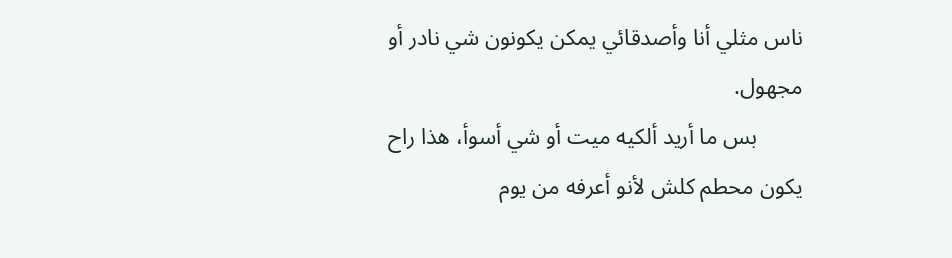ناس مثلي أنا وأصدقائي يمكن يكونون شي نادر أو مجهول.
        بس ما أريد ألكيه ميت أو شي أسوأ، هذا راح يكون محطم كلش لأنو أعرفه من يوم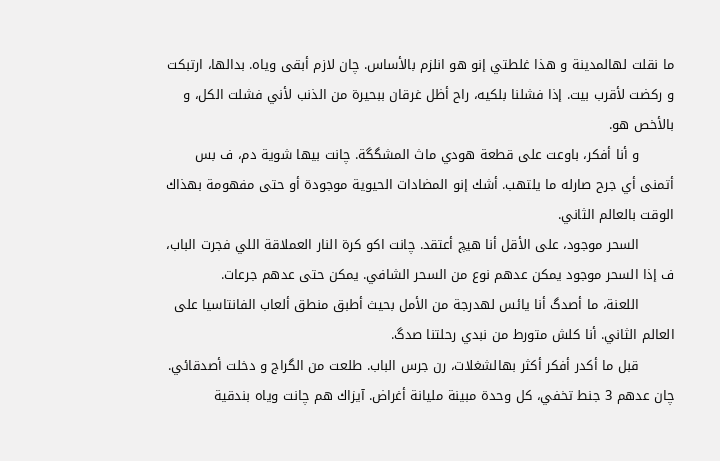ما نقلت لهالمدينة و هذا غلطتي إنو هو انلزم بالأساس. چان لازم أبقى وياه. بدالها، ارتبكت و ركضت لأقرب بيت. إذا فشلنا بلكيه، راح أظل غرقان ببحيرة من الذنب لأني فشلت الكل، و بالأخص هو.
        و أنا أفكر، باوعت على قطعة هودي ماث المشگگة. چانت بيها شوية دم، ف بس أتمنى أي جرح صارله ما يلتهب. أشك إنو المضادات الحيوية موجودة أو حتى مفهومة بهذاك الوقت بالعالم الثاني.
        السحر موجود، على الأقل أنا هيچ أعتقد. چانت اكو كرة النار العملاقة اللي فجرت الباب، ف إذا السحر موجود يمكن عدهم نوع من السحر الشافي. يمكن حتى عدهم جرعات.
        اللعنة، ما أصدگ أنا يائس لهدرجة من الأمل بحيث أطبق منطق ألعاب الفانتاسيا على العالم الثاني. أنا كلش متورط من نبدي رحلتنا صدگ.
        قبل ما أكدر أفكر أكثر بهالشغلات، رن جرس الباب. طلعت من الگراج و دخلت أصدقائي. چان عدهم 3 جنط تخفي، كل وحدة مبينة مليانة أغراض. آيزاك هم چانت وياه بندقية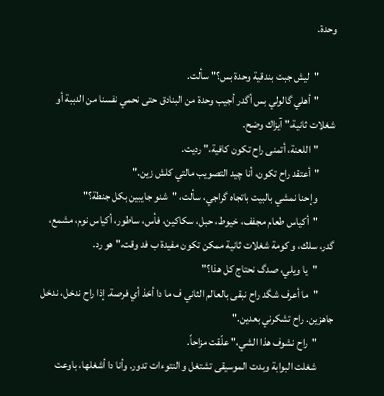وحدة.

        "ليش جبت بندقية وحدة بس؟" سألت.
        "أهلي گالولي بس أگدر أجيب وحدة من البنادق حتى نحمي نفسنا من الدببة أو شغلات ثانية،" آيزاك وضح.
        "اللعنة، أتمنى راح تكون كافية،" رديت.
        "أعتقد راح تكون، أنا چيد التصويب مالتي كلش زين."
        وإحنا نمشي بالبيت باتجاه گراجي، سألت، "شنو جايبين بكل جنطة؟"
        "أكياس طعام مجفف، خيوط، حبل، سكاكين، فأس، ساطور، أكياس نوم، مشمع، گدر، سلك، و كومة شغلات ثانية ممكن تكون مفيدة ب فد وقت،" هو رد.
        "يا ويلي، صدگ نحتاج كل هذا؟"
        "ما أعرف شگد راح نبقى بالعالم الثاني ف ما دا أخذ أي فرصة. إذا راح ندخل، ندخل جاهزين. راح تشكرني بعدين."
        "راح نشوف هذا الشي،" علّقت مزاحاً.
        شغلت البوابة وبدت الموسيقى تشتغل و النتوءات تدور. وأنا دا أشغلها، باوعت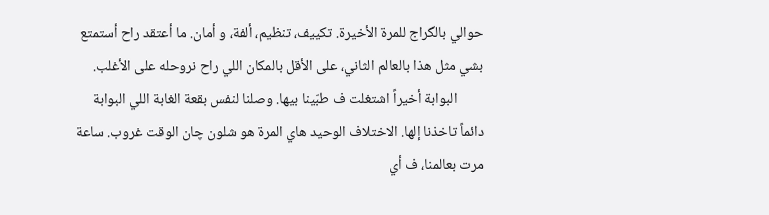حوالي بالگراج للمرة الأخيرة. تكييف، تنظيم، ألفة، و أمان. ما أعتقد راح أستمتع بشي مثل هذا بالعالم الثاني، على الأقل بالمكان اللي راح نروحله على الأغلب.
        البوابة أخيراً اشتغلت ف طبّينا بيها. وصلنا لنفس بقعة الغابة اللي البوابة دائماً تاخذنا إلها. الاختلاف الوحيد هاي المرة هو شلون چان الوقت غروب. ساعة مرت بعالمنا، ف أي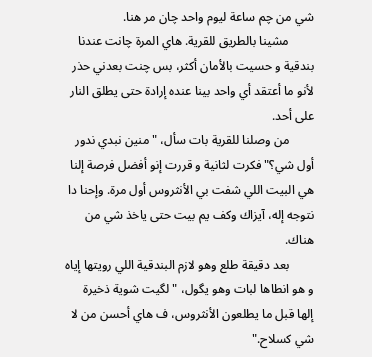شي من چم ساعة ليوم واحد چان مر هنا.
        مشينا بالطريق للقرية. هاي المرة چانت عندنا بندقية و حسيت بالأمان أكثر، بس چنت بعدني حذر لأنو ما أعتقد أي واحد بينا عنده إرادة حتى يطلق النار على أحد.
        من وصلنا للقرية بات سأل، "منين نبدي ندور أول شي؟" فكرت لثانية و قررت إنو أفضل فرصة إلنا هي البيت اللي شفت بي الأنثروس أول مرة. وإحنا دا نتوجه إله، آيزاك وكف يم بيت حتى ياخذ شي من هناك.
        بعد دقيقة طلع وهو لازم البندقية اللي رويتها إياه و هو انطاها لبات وهو يگول، "لگيت شوية ذخيرة إلها قبل ما يطلعون الأنثروس، ف هاي أحسن من لا شي كسلاح."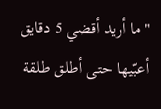"ما أريد أقضي 5 دقايق أعبّيها حتى أطلق طلقة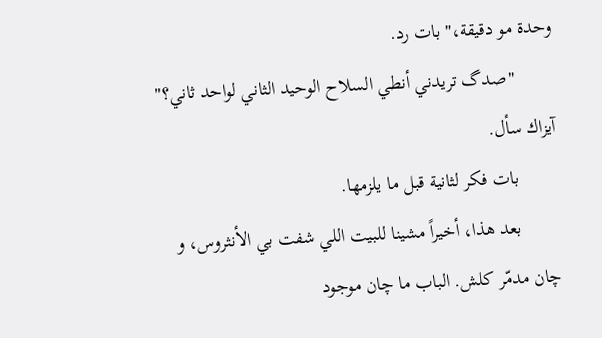وحدة مو دقيقة،" بات رد.
        "صدگ تريدني أنطي السلاح الوحيد الثاني لواحد ثاني؟" آيزاك سأل.
        بات فكر لثانية قبل ما يلزمها.
        بعد هذا، أخيراً مشينا للبيت اللي شفت بي الأنثروس، و چان مدمّر كلش. الباب ما چان موجود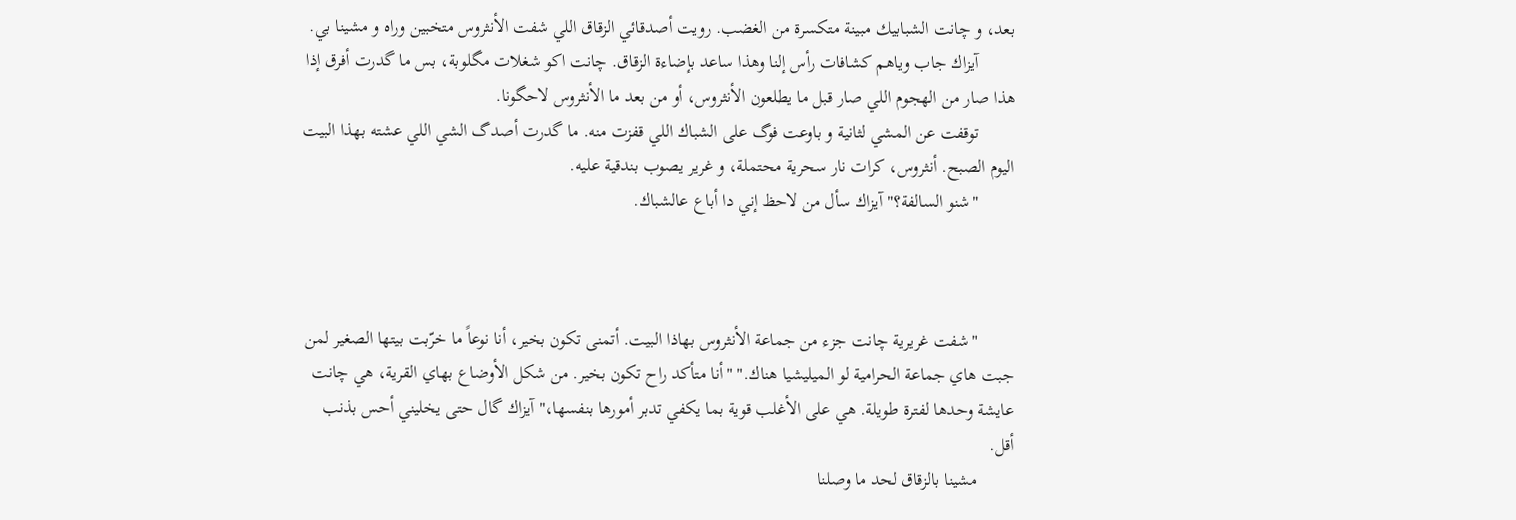بعد، و چانت الشبابيك مبينة متكسرة من الغضب. رويت أصدقائي الزقاق اللي شفت الأنثروس متخبين وراه و مشينا بي.
        آيزاك جاب وياهم كشافات رأس إلنا وهذا ساعد بإضاءة الزقاق. چانت اكو شغلات مگلوبة، بس ما گدرت أفرق إذا هذا صار من الهجوم اللي صار قبل ما يطلعون الأنثروس، أو من بعد ما الأنثروس لاحگونا.
        توقفت عن المشي لثانية و باوعت فوگ على الشباك اللي قفزت منه. ما گدرت أصدگ الشي اللي عشته بهذا البيت اليوم الصبح. أنثروس، كرات نار سحرية محتملة، و غرير يصوب بندقية عليه.
        "شنو السالفة؟" آيزاك سأل من لاحظ إني دا أباع عالشباك.



        "شفت غريرية چانت جزء من جماعة الأنثروس بهاذا البيت. أتمنى تكون بخير، أنا نوعاً ما خرّبت بيتها الصغير لمن جبت هاي جماعة الحرامية لو الميليشيا هناك." "أنا متأكد راح تكون بخير. من شكل الأوضاع بهاي القرية، هي چانت عايشة وحدها لفترة طويلة. هي على الأغلب قوية بما يكفي تدبر أمورها بنفسها،" آيزاك گال حتى يخليني أحس بذنب أقل.
        مشينا بالزقاق لحد ما وصلنا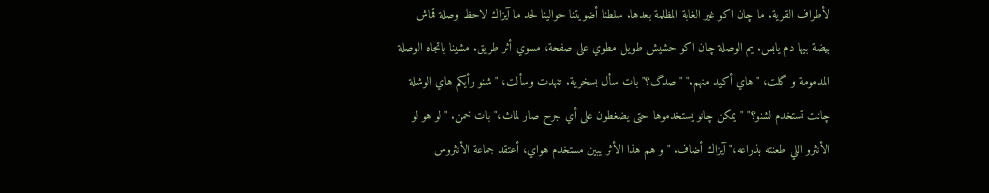لأطراف القرية. ما چان اكو غير الغابة المظلمة بعدها. سلطنا أضويتنا حوالينا لحد ما آيزاك لاحظ وصلة قماش بيضة بيها دم يابس. يم الوصلة چان اكو حشيش طويل مطوي على صفحة، مسوي أثر طريق. مشينا باتجاه الوصلة المدمومة و گلت، "هاي أكيد منهم." "صدگ؟" بات سأل بسخرية. تنهدت وسألت، "شنو رأيكم هاي الوشلة چانت تستخدم لشنو؟" "يمكن چانو يستخدموها حتى يضغطون على أي جرح صار لماث،" بات خمن. "لو هو لو الأنثرو اللي طعنته بذراعه،" آيزاك أضاف. "و هم هذا الأثر يبين مستخدم هواي، أعتقد جماعة الأنثروس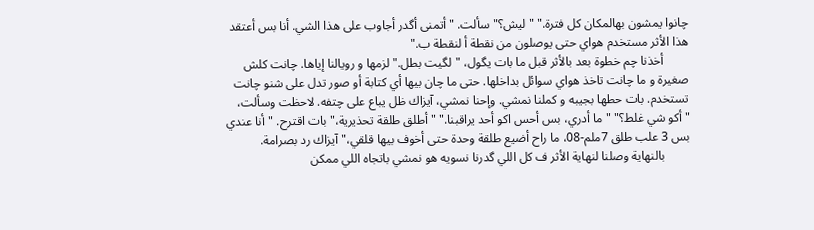چانوا يمشون بهالمكان كل فترة." "ليش؟" سألت. "أتمنى أگدر أجاوب على هذا الشي. أنا بس أعتقد هذا الأثر مستخدم هواي حتى يوصلون من نقطة أ لنقطة ب."
        أخذنا چم خطوة بعد بالأثر قبل ما بات يگول، "لگيت بطل." لزمها و رويالنا إياها. چانت كلش صغيرة و ما چانت تاخذ هواي سوائل بداخلها. حتى ما چان بيها أي كتابة أو صور تدل على شنو چانت تستخدم. بات حطها بجيبه و كملنا نمشي. وإحنا نمشي، آيزاك ظل يباع على چتفه. لاحظت وسألت، "أكو شي غلط؟" "ما أدري، بس أحس اكو أحد يراقبنا." "أطلق طلقة تحذيرية،" بات اقترح. "أنا عندي بس 3 علب طلق 7ملم-08، ما راح أضيع طلقة وحدة حتى أخوف بيها قلقي،" آيزاك رد بصرامة.
        بالنهاية وصلنا لنهاية الأثر ف كل اللي گدرنا نسويه هو نمشي باتجاه اللي ممكن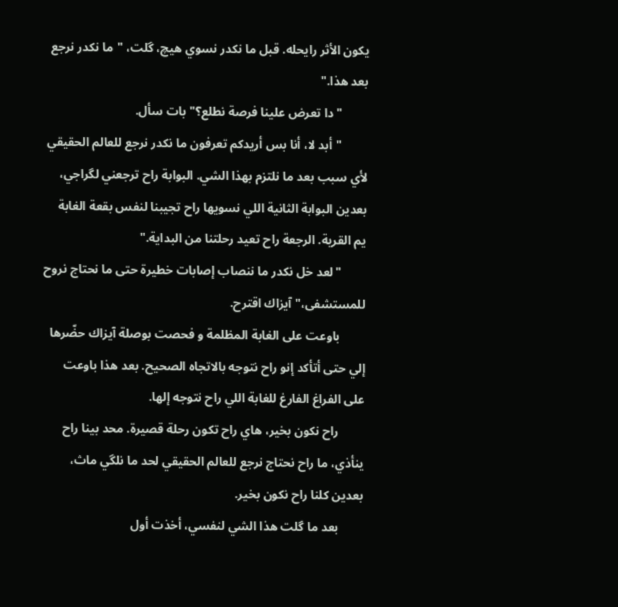يكون الأثر رايحله. قبل ما نكدر نسوي هيچ، گلت، "ما نكدر نرجع بعد هذا."
        "دا تعرض علينا فرصة نطلع؟" بات سأل.
        "أبد لا، أنا بس أريدكم تعرفون ما نكدر نرجع للعالم الحقيقي لأي سبب بعد ما نلتزم بهذا الشي. البوابة راح ترجعني لگراجي، بعدين البوابة الثانية اللي نسويها راح تجيبنا لنفس بقعة الغابة يم القرية. الرجعة راح تعيد رحلتنا من البداية."
        "لعد خل نكدر ما ننصاب إصابات خطيرة حتى ما نحتاج نروح للمستشفى،" آيزاك اقترح.
        باوعت على الغابة المظلمة و فحصت بوصلة آيزاك حضّرها إلي حتى أتأكد إنو راح نتوجه بالاتجاه الصحيح. بعد هذا باوعت على الفراغ الفارغ للغابة اللي راح نتوجه إلها.
        راح نكون بخير، هاي راح تكون رحلة قصيرة. محد بينا راح ينأذي، ما راح نحتاج نرجع للعالم الحقيقي لحد ما نلگي ماث، بعدين كلنا راح نكون بخير.
        بعد ما گلت هذا الشي لنفسي، أخذت أول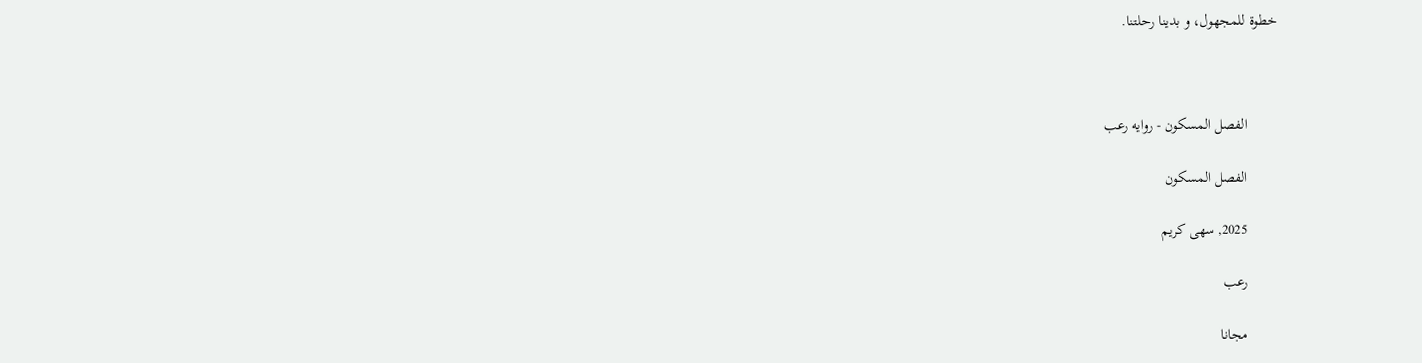خطوة للمجهول، و بدينا رحلتنا.



        الفصل المسكون - روايه رعب

        الفصل المسكون

        2025, سهى كريم

        رعب

        مجانا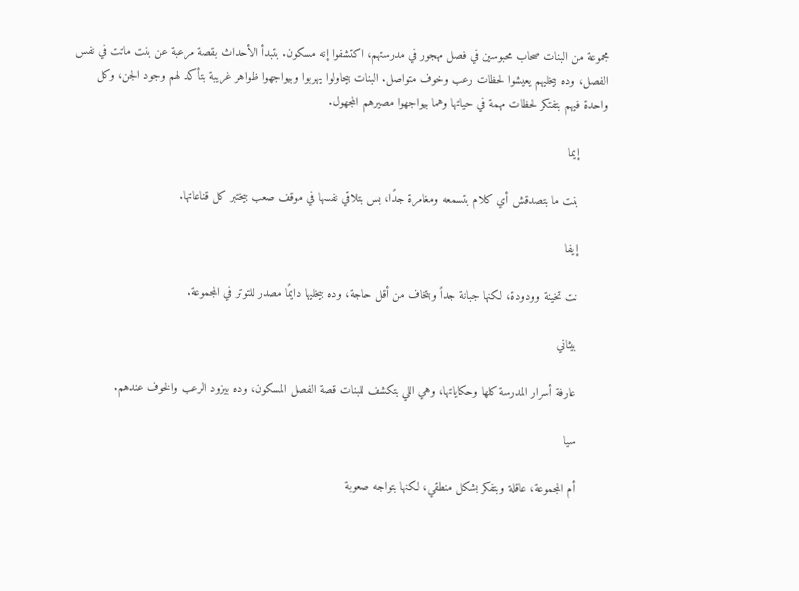مجموعة من البنات صحاب محبوسين في فصل مهجور في مدرستهم، اكتشفوا إنه مسكون. بتبدأ الأحداث بقصة مرعبة عن بنت ماتت في نفس الفصل، وده بيخليهم يعيشوا لحظات رعب وخوف متواصل. البنات بيحاولوا يهربوا وبيواجهوا ظواهر غريبة بتأكد لهم وجود الجن، وكل واحدة فيهم بتفتكر لحظات مهمة في حياتها وهما بيواجهوا مصيرهم المجهول.

        إيما

        بنت ما بتصدقش أي كلام بتسمعه ومغامرة جدًا، بس بتلاقي نفسها في موقف صعب بيختبر كل قناعاتها.

        إيفا

        نت تخينة وودودة، لكنها جبانة جداً وبتخاف من أقل حاجة، وده بيخليها دايمًا مصدر للتوتر في المجموعة.

        بيثاني

        عارفة أسرار المدرسة كلها وحكاياتها، وهي اللي بتكشف للبنات قصة الفصل المسكون، وده بيزود الرعب والخوف عندهم.

        سيا

        أم المجموعة، عاقلة وبتفكر بشكل منطقي، لكنها بتواجه صعوبة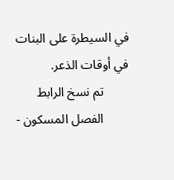في السيطرة على البنات في أوقات الذعر.
        تم نسخ الرابط
        الفصل المسكون -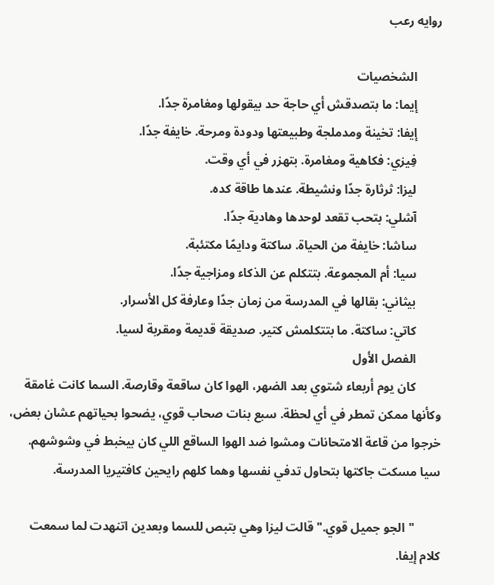روايه رعب

        الشخصيات
        إيما: ما بتصدقش أي حاجة حد بيقولها ومغامرة جدًا.
        إيفا: تخينة ومدملجة وطبيعتها ودودة ومرحة. خايفة جدًا.
        فِيزي: فكاهية ومغامرة. بتهزر في أي وقت.
        ليزا: ثرثارة جدًا ونشيطة. عندها طاقة كده.
        آشلي: بتحب تقعد لوحدها وهادية جدًا.
        ساشا: خايفة من الحياة. ساكتة ودايمًا مكتئبة.
        سيا: أم المجموعة. بتتكلم عن الذكاء ومزاجية جدًا.
        بيثاني: بقالها في المدرسة من زمان جدًا وعارفة كل الأسرار.
        كاتي: ساكتة. ما بتتكلمش كتير. صديقة قديمة ومقربة لسيا.
        الفصل الأول
        كان يوم أربعاء شتوي بعد الضهر، الهوا كان ساقعة وقارصة. السما كانت غامقة وكأنها ممكن تمطر في أي لحظة. سبع بنات صحاب قوي، يضحوا بحياتهم عشان بعض، خرجوا من قاعة الامتحانات ومشوا ضد الهوا الساقع اللي كان بيخبط في وشوشهم. سيا مسكت جاكتها بتحاول تدفي نفسها وهما كلهم رايحين كافتيريا المدرسة.

        "الجو جميل قوي." قالت ليزا وهي بتبص للسما وبعدين اتنهدت لما سمعت كلام إيفا.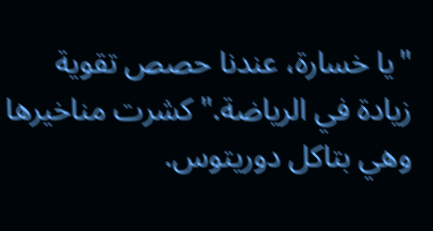"يا خسارة، عندنا حصص تقوية زيادة في الرياضة." كشرت مناخيرها وهي بتاكل دوريتوس.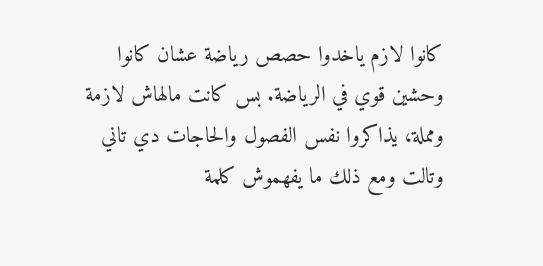كانوا لازم ياخدوا حصص رياضة عشان كانوا وحشين قوي في الرياضة. بس كانت مالهاش لازمة ومملة، يذاكروا نفس الفصول والحاجات دي تاني وتالت ومع ذلك ما يفهموش كلمة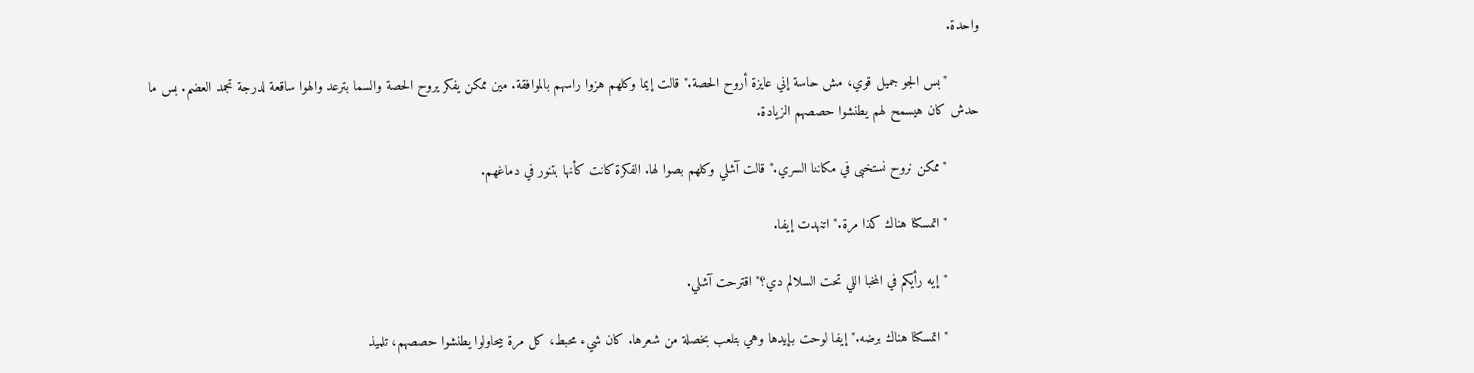واحدة.

        "بس الجو جميل قوي، مش حاسة إني عايزة أروح الحصة." قالت إيما وكلهم هزوا راسهم بالموافقة. مين ممكن يفكر يروح الحصة والسما بترعد والهوا ساقعة لدرجة تجمد العضم. بس ما حدش كان هيسمح لهم يطنشوا حصصهم الزيادة.

        "ممكن نروح نستخبى في مكاننا السري." قالت آشلي وكلهم بصوا لها. الفكرة كانت كأنها بتنور في دماغهم.

        "اتمسكنا هناك كذا مرة." اتنهدت إيفا.

        "إيه رأيكم في المخبا اللي تحت السلالم دي؟" اقترحت آشلي.

        "اتمسكنا هناك برضه." إيفا لوحت بإيدها وهي بتلعب بخصلة من شعرها. كان شيء محبط، كل مرة بيحاولوا يطنشوا حصصهم، تلميذ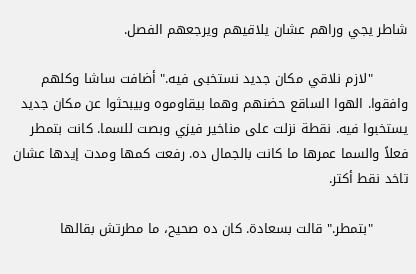شاطر يجي وراهم عشان يلاقيهم ويرجعهم الفصل.

        "لازم نلاقي مكان جديد نستخبى فيه." أضافت ساشا وكلهم وافقوا. الهوا الساقع حضنهم وهما بيقاوموه وبيبحثوا عن مكان جديد يستخبوا فيه. نقطة نزلت على مناخير فيزي وبصت للسما. كانت بتمطر فعلاً والسما عمرها ما كانت بالجمال ده. رفعت كمها ومدت إيدها عشان تاخد نقط أكتر.

        "بتمطر." قالت بسعادة. كان ده صحيح، ما مطرتش بقالها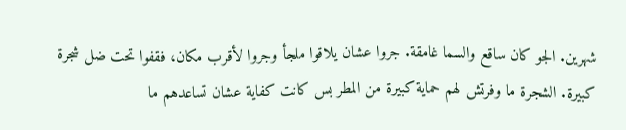شهرين. الجو كان ساقع والسما غامقة. جروا عشان يلاقوا ملجأ وجروا لأقرب مكان، فقفوا تحت ضل شجرة كبيرة. الشجرة ما وفرتش لهم حماية كبيرة من المطر بس كانت كفاية عشان تساعدهم ما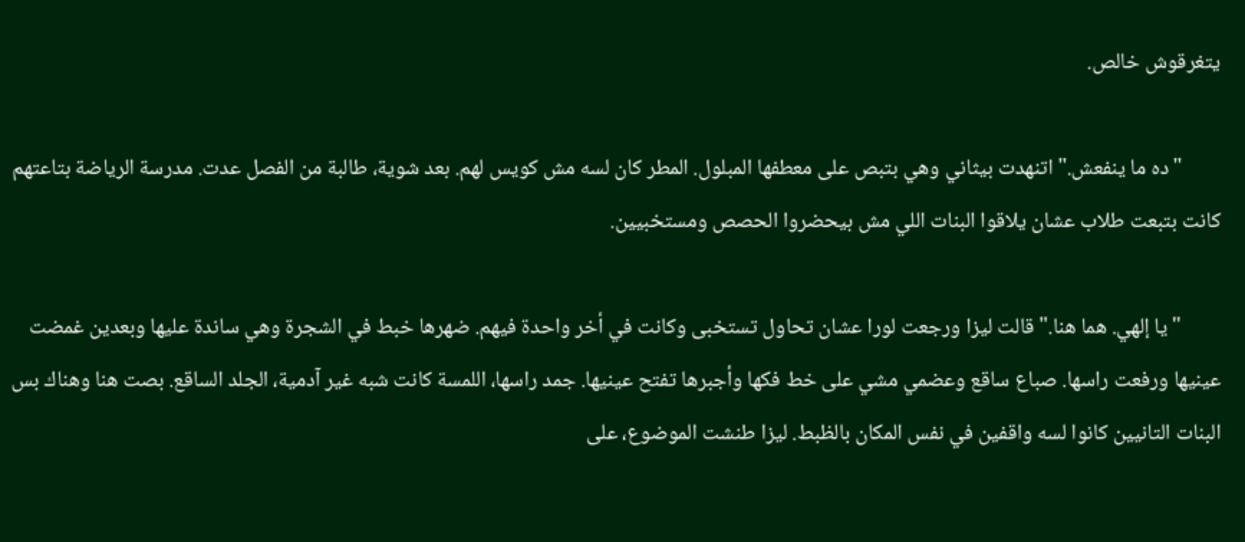يتغرقوش خالص.

        "ده ما ينفعش." اتنهدت بيثاني وهي بتبص على معطفها المبلول. المطر كان لسه مش كويس لهم. بعد شوية، طالبة من الفصل عدت. مدرسة الرياضة بتاعتهم كانت بتبعت طلاب عشان يلاقوا البنات اللي مش بيحضروا الحصص ومستخبيين.

        "يا إلهي. هما هنا." قالت ليزا ورجعت لورا عشان تحاول تستخبى وكانت في أخر واحدة فيهم. ضهرها خبط في الشجرة وهي ساندة عليها وبعدين غمضت عينيها ورفعت راسها. صباع ساقع وعضمي مشي على خط فكها وأجبرها تفتح عينيها. جمد راسها، اللمسة كانت شبه غير آدمية، الجلد الساقع. بصت هنا وهناك بس البنات التانيين كانوا لسه واقفين في نفس المكان بالظبط. ليزا طنشت الموضوع، على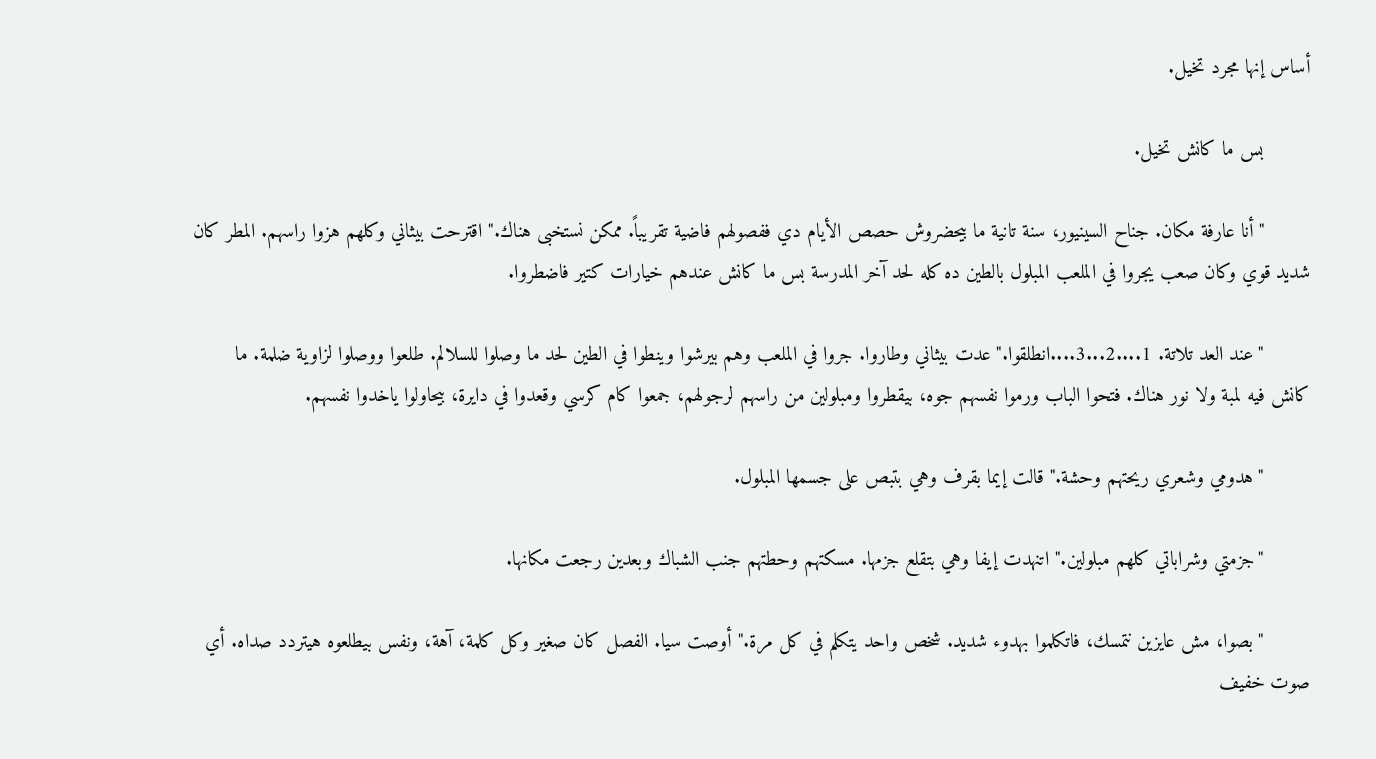أساس إنها مجرد تخيل.

        بس ما كانش تخيل.

        "أنا عارفة مكان. جناح السينيور، سنة تانية ما بيحضروش حصص الأيام دي ففصولهم فاضية تقريباً. ممكن نستخبى هناك." اقترحت بيثاني وكلهم هزوا راسهم. المطر كان شديد قوي وكان صعب يجروا في الملعب المبلول بالطين ده كله لحد آخر المدرسة بس ما كانش عندهم خيارات كتير فاضطروا.

        "عند العد تلاتة. 1....2...3....انطلقوا." عدت بيثاني وطاروا. جروا في الملعب وهم بيرشوا وينطوا في الطين لحد ما وصلوا للسلالم. طلعوا ووصلوا لزاوية ضلمة. ما كانش فيه لمبة ولا نور هناك. فتحوا الباب ورموا نفسهم جوه، بيقطروا ومبلولين من راسهم لرجولهم، جمعوا كام كرسي وقعدوا في دايرة، بيحاولوا ياخدوا نفسهم.

        "هدومي وشعري ريحتهم وحشة." قالت إيما بقرف وهي بتبص على جسمها المبلول.

        "جزمتي وشراباتي كلهم مبلولين." اتنهدت إيفا وهي بتقلع جزمها. مسكتهم وحطتهم جنب الشباك وبعدين رجعت مكانها.

        "بصوا، مش عايزين نتمسك، فاتكلموا بهدوء شديد. شخص واحد يتكلم في كل مرة." أوصت سيا. الفصل كان صغير وكل كلمة، آهة، ونفس بيطلعوه هيتردد صداه. أي صوت خفيف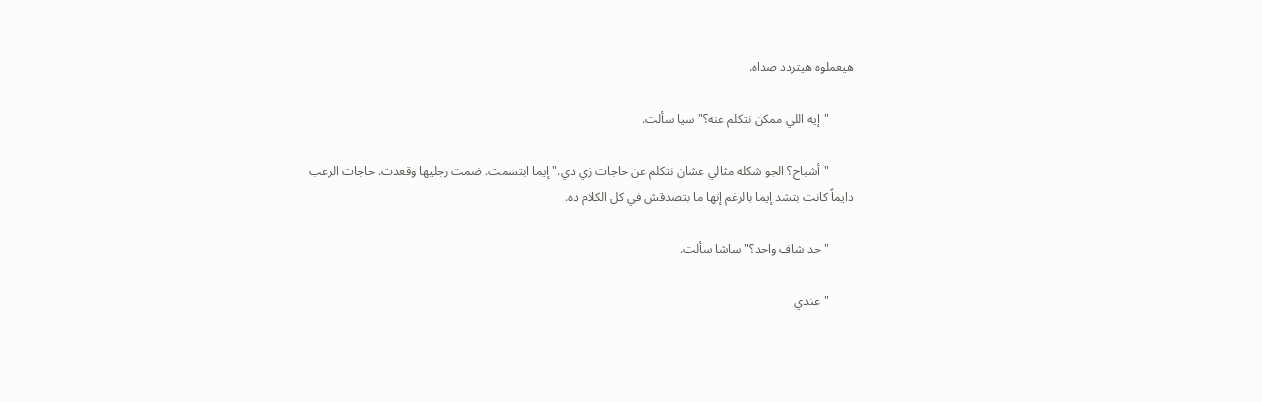هيعملوه هيتردد صداه.

        "إيه اللي ممكن نتكلم عنه؟" سيا سألت.

        "أشباح؟ الجو شكله مثالي عشان نتكلم عن حاجات زي دي." إيما ابتسمت. ضمت رجليها وقعدت. حاجات الرعب دايماً كانت بتشد إيما بالرغم إنها ما بتصدقش في كل الكلام ده.

        "حد شاف واحد؟" ساشا سألت.

        "عندي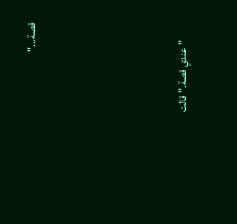قصة..."





        "عندي قصة." قالت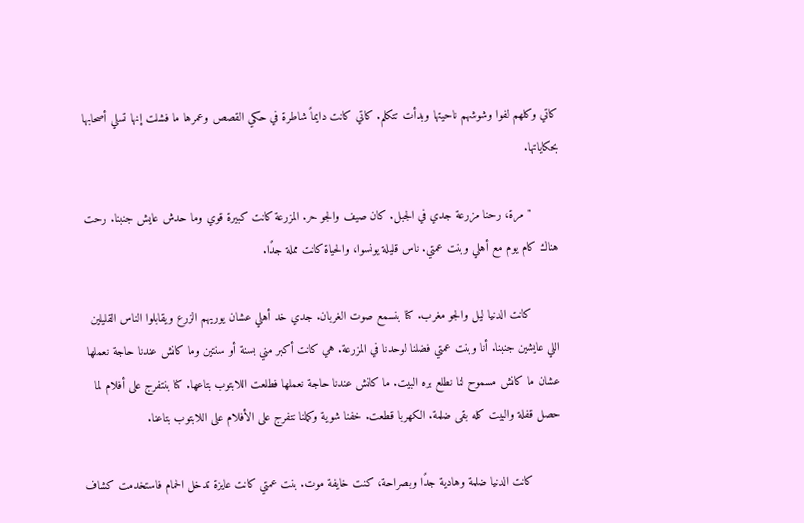كاتي وكلهم لفوا وشوشهم ناحيتها وبدأت تتكلم. كاتي كانت دايماً شاطرة في حكي القصص وعمرها ما فشلت إنها تسلي أصحابها بحكاياتها.

        "مرة، رحنا مزرعة جدي في الجبل. كان صيف والجو حر. المزرعة كانت كبيرة قوي وما حدش عايش جنبنا. رحت هناك كام يوم مع أهلي وبنت عمتي. ناس قليلة يونسوا، والحياة كانت مملة جدًا.

        كانت الدنيا ليل والجو مغرب. كنا بنسمع صوت الغربان. جدي خد أهلي عشان يوريهم الزرع ويقابلوا الناس القليلين اللي عايشين جنبنا. أنا وبنت عمتي فضلنا لوحدنا في المزرعة. هي كانت أكبر مني بسنة أو سنتين وما كانش عندنا حاجة نعملها عشان ما كانش مسموح لنا نطلع بره البيت. ما كانش عندنا حاجة نعملها فطلعت اللابتوب بتاعها. كنا بنتفرج على أفلام لما حصل قفلة والبيت كله بقى ضلمة. الكهربا قطعت. خفنا شوية وكملنا نتفرج على الأفلام على اللابتوب بتاعنا.

        كانت الدنيا ضلمة وهادية جدًا وبصراحة، كنت خايفة موت. بنت عمتي كانت عايزة تدخل الحمام فاستخدمت كشاف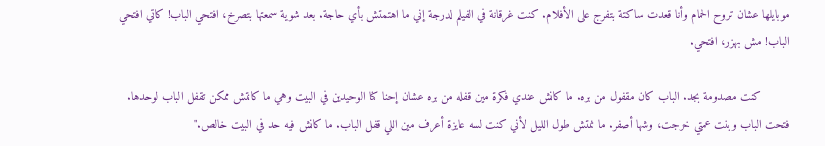موبايلها عشان تروح الحمام وأنا قعدت ساكتة بتفرج على الأفلام. كنت غرقانة في الفيلم لدرجة إني ما اهتمتش بأي حاجة. بعد شوية سمعتها بتصرخ، افتحي الباب! كاتي افتحي الباب! مش بهزر، افتحي.

        كنت مصدومة بجد. الباب كان مقفول من بره. ما كانش عندي فكرة مين قفله من بره عشان إحنا كنا الوحيدين في البيت وهي ما كانتش ممكن تقفل الباب لوحدها. فتحت الباب وبنت عمتي خرجت، وشها أصفر. ما نمتش طول الليل لأني كنت لسه عايزة أعرف مين اللي قفل الباب. ما كانش فيه حد في البيت خالص."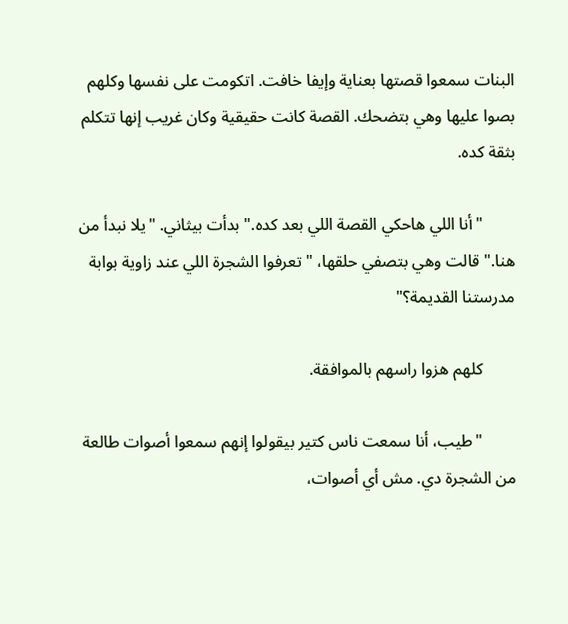البنات سمعوا قصتها بعناية وإيفا خافت. اتكومت على نفسها وكلهم بصوا عليها وهي بتضحك. القصة كانت حقيقية وكان غريب إنها تتكلم بثقة كده.

        "أنا اللي هاحكي القصة اللي بعد كده." بدأت بيثاني. "يلا نبدأ من هنا." قالت وهي بتصفي حلقها، "تعرفوا الشجرة اللي عند زاوية بوابة مدرستنا القديمة؟"

        كلهم هزوا راسهم بالموافقة.

        "طيب، أنا سمعت ناس كتير بيقولوا إنهم سمعوا أصوات طالعة من الشجرة دي. مش أي أصوات،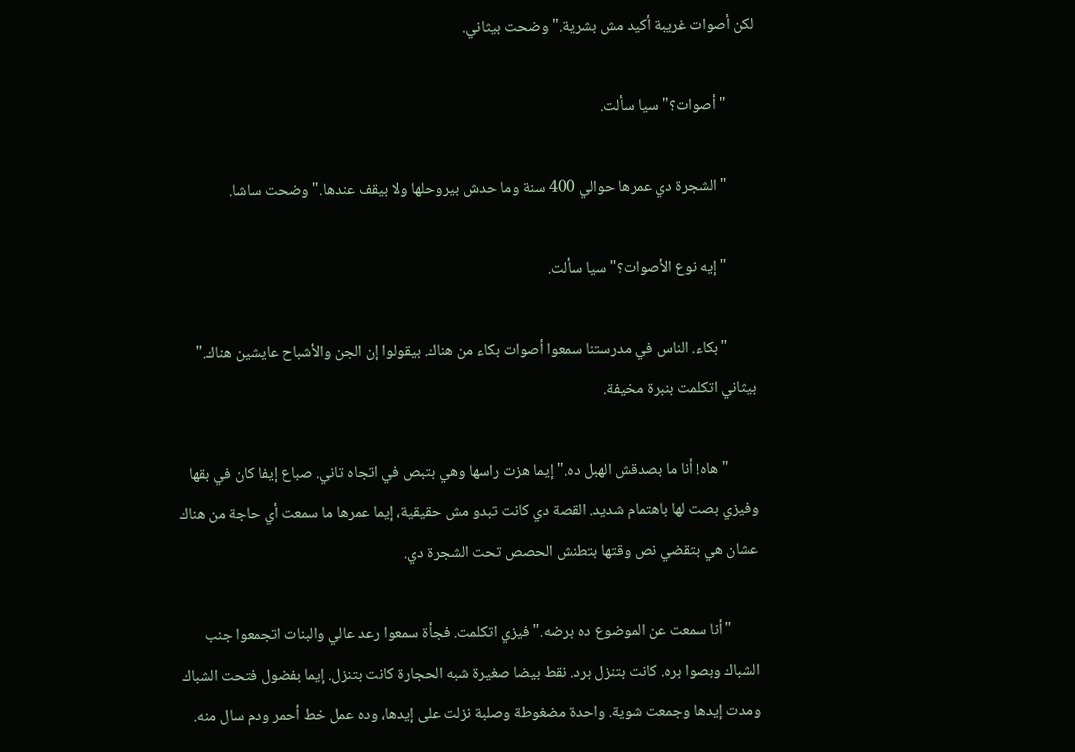لكن أصوات غريبة أكيد مش بشرية." وضحت بيثاني.

        "أصوات؟" سيا سألت.

        "الشجرة دي عمرها حوالي 400 سنة وما حدش بيروحلها ولا بيقف عندها." وضحت ساشا.

        "إيه نوع الأصوات؟" سيا سألت.

        "بكاء. الناس في مدرستنا سمعوا أصوات بكاء من هناك. بيقولوا إن الجن والأشباح عايشين هناك." بيثاني اتكلمت بنبرة مخيفة.

        "هاه! أنا ما بصدقش الهبل ده." إيما هزت راسها وهي بتبص في اتجاه تاني. صباع إيفا كان في بقها وفيزي بصت لها باهتمام شديد. القصة دي كانت تبدو مش حقيقية، إيما عمرها ما سمعت أي حاجة من هناك عشان هي بتقضي نص وقتها بتطنش الحصص تحت الشجرة دي.

        "أنا سمعت عن الموضوع ده برضه." فيزي اتكلمت. فجأة سمعوا رعد عالي والبنات اتجمعوا جنب الشباك وبصوا بره. كانت بتنزل برد. نقط بيضا صغيرة شبه الحجارة كانت بتنزل. إيما بفضول فتحت الشباك ومدت إيدها وجمعت شوية. واحدة مضغوطة وصلبة نزلت على إيدها، وده عمل خط أحمر ودم سال منه.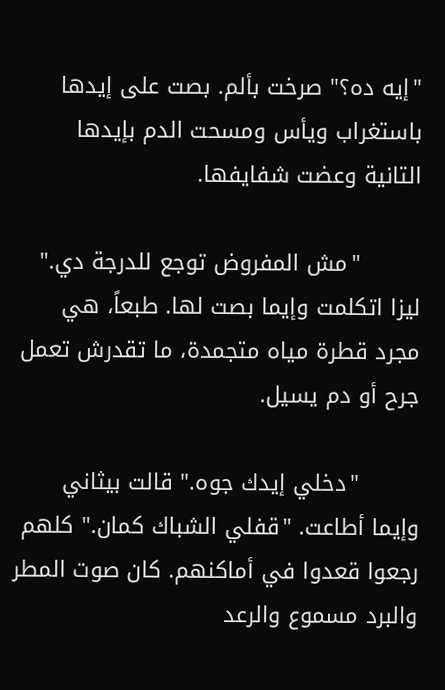"إيه ده؟" صرخت بألم. بصت على إيدها باستغراب ويأس ومسحت الدم بإيدها التانية وعضت شفايفها.

        "مش المفروض توجع للدرجة دي." ليزا اتكلمت وإيما بصت لها. طبعاً، هي مجرد قطرة مياه متجمدة، ما تقدرش تعمل جرح أو دم يسيل.

        "دخلي إيدك جوه." قالت بيثاني وإيما أطاعت. "قفلي الشباك كمان." كلهم رجعوا قعدوا في أماكنهم. كان صوت المطر والبرد مسموع والرعد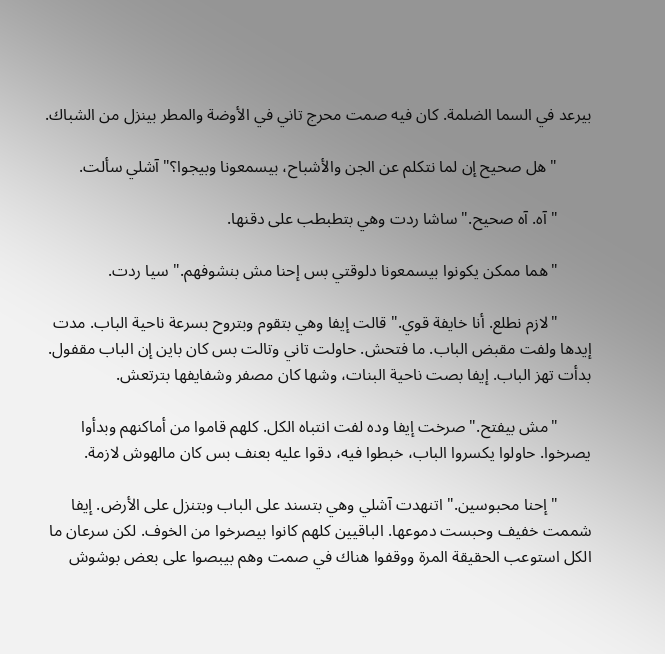بيرعد في السما الضلمة. كان فيه صمت محرج تاني في الأوضة والمطر بينزل من الشباك.

        "هل صحيح إن لما نتكلم عن الجن والأشباح، بيسمعونا وبيجوا؟" آشلي سألت.

        "آه. آه صحيح." ساشا ردت وهي بتطبطب على دقنها.

        "هما ممكن يكونوا بيسمعونا دلوقتي بس إحنا مش بنشوفهم." سيا ردت.

        "لازم نطلع. أنا خايفة قوي." قالت إيفا وهي بتقوم وبتروح بسرعة ناحية الباب. مدت إيدها ولفت مقبض الباب. ما فتحش. حاولت تاني وتالت بس كان باين إن الباب مقفول. بدأت تهز الباب. إيفا بصت ناحية البنات، وشها كان مصفر وشفايفها بترتعش.

        "مش بيفتح." صرخت إيفا وده لفت انتباه الكل. كلهم قاموا من أماكنهم وبدأوا يصرخوا. حاولوا يكسروا الباب، خبطوا فيه، دقوا عليه بعنف بس كان مالهوش لازمة.

        "إحنا محبوسين." اتنهدت آشلي وهي بتسند على الباب وبتنزل على الأرض. إيفا شممت خفيف وحبست دموعها. الباقيين كلهم كانوا بيصرخوا من الخوف. لكن سرعان ما الكل استوعب الحقيقة المرة ووقفوا هناك في صمت وهم بيبصوا على بعض بوشوش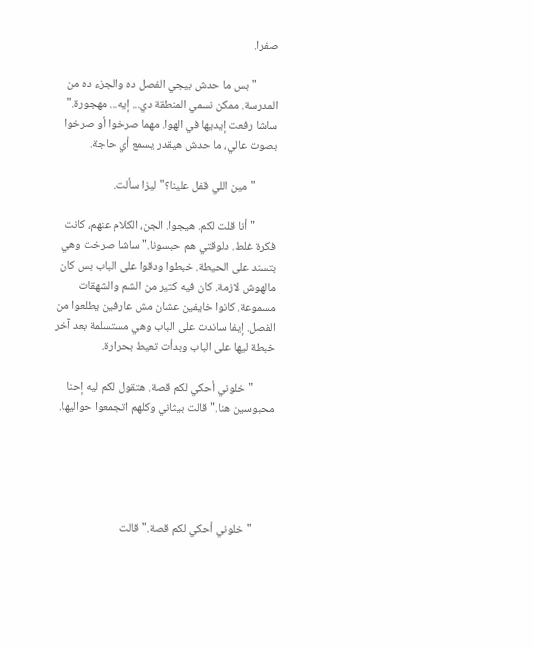صفرا.

        "بس ما حدش بيجي الفصل ده والجزء ده من المدرسة. ممكن نسمي المنطقة دي... إيه... مهجورة." ساشا رفعت إيديها في الهوا. مهما صرخوا أو صرخوا بصوت عالي، ما حدش هيقدر يسمع أي حاجة.

        "مين اللي قفل علينا؟" ليزا سألت.

        "أنا قلت لكم. هيجوا. الجن، الكلام عنهم، كانت فكرة غلط. دلوقتي هم حبسونا." ساشا صرخت وهي بتسند على الحيطة. خبطوا ودقوا على الباب بس كان مالهوش لازمة. كان فيه كتير من الشم والشهقات مسموعة. كانوا خايفين عشان مش عارفين يطلعوا من الفصل. إيفا ساندت على الباب وهي مستسلمة بعد آخر خبطة ليها على الباب وبدأت تعيط بحرارة.

        "خلوني أحكي لكم قصة. هتقول لكم ليه إحنا محبوسين هنا." قالت بيثاني وكلهم اتجمعوا حواليها.





        "خلوني أحكي لكم قصة." قالت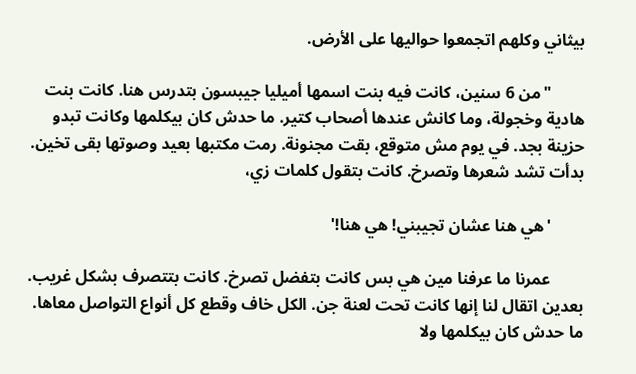بيثاني وكلهم اتجمعوا حواليها على الأرض.

        "من 6 سنين، كانت فيه بنت اسمها أميليا جيبسون بتدرس هنا. كانت بنت هادية وخجولة، وما كانش عندها أصحاب كتير. ما حدش كان بيكلمها وكانت تبدو حزينة بجد. في يوم مش متوقع، بقت مجنونة. رمت مكتبها بعيد وصوتها بقى تخين. بدأت تشد شعرها وتصرخ. كانت بتقول كلمات زي،

        'هي هنا عشان تجيبني! هي هنا!'

        عمرنا ما عرفنا مين هي بس كانت بتفضل تصرخ. كانت بتتصرف بشكل غريب. بعدين اتقال لنا إنها كانت تحت لعنة جن. الكل خاف وقطع كل أنواع التواصل معاها. ما حدش كان بيكلمها ولا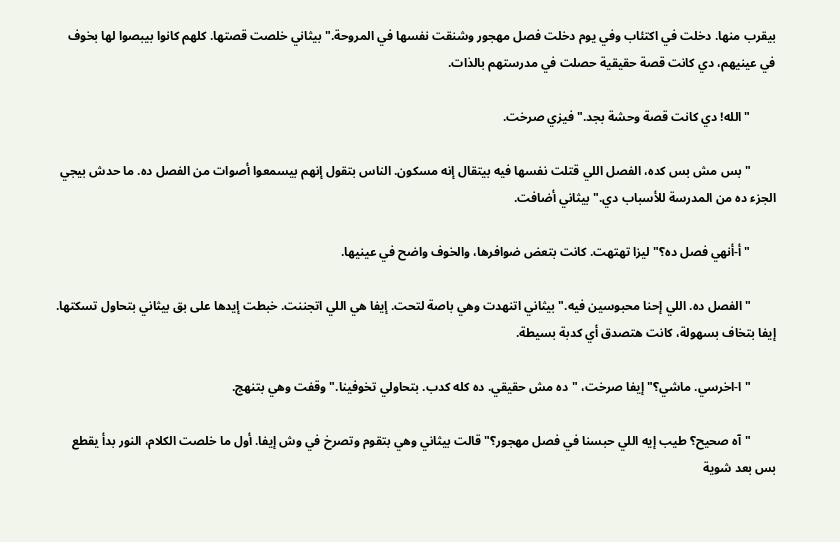بيقرب منها. دخلت في اكتئاب وفي يوم دخلت فصل مهجور وشنقت نفسها في المروحة." بيثاني خلصت قصتها. كلهم كانوا بيبصوا لها بخوف في عينيهم، دي كانت قصة حقيقية حصلت في مدرستهم بالذات.

        "الله! دي كانت قصة وحشة بجد." فيزي صرخت.

        "بس مش بس كده، الفصل اللي قتلت نفسها فيه بيتقال إنه مسكون. الناس بتقول إنهم بيسمعوا أصوات من الفصل ده. ما حدش بيجي الجزء ده من المدرسة للأسباب دي." بيثاني أضافت.

        "أ-أنهي فصل ده؟" ليزا تهتهت. كانت بتعض ضوافرها، والخوف واضح في عينيها.

        "الفصل ده. اللي إحنا محبوسين فيه." بيثاني اتنهدت وهي باصة لتحت. إيفا هي اللي اتجننت. خبطت إيدها على بق بيثاني بتحاول تسكتها. إيفا بتخاف بسهولة، كانت هتصدق أي كدبة بسيطة.

        "ا-اخرسي. ماشي؟" إيفا صرخت، "ده مش حقيقي. ده كله كدب. بتحاولي تخوفينا." وقفت وهي بتنهج.

        "آه صحيح؟ طيب إيه اللي حبسنا في فصل مهجور؟" قالت بيثاني وهي بتقوم وتصرخ في وش إيفا. أول ما خلصت الكلام، النور بدأ يقطع بس بعد شوية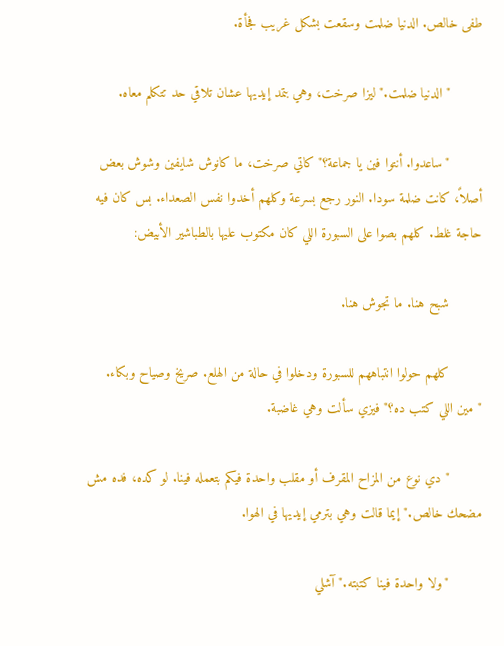طفى خالص. الدنيا ضلمت وسقعت بشكل غريب فجأة.

        "الدنيا ضلمت." ليزا صرخت، وهي بتمد إيديها عشان تلاقي حد تتكلم معاه.

        "ساعدوا. أنتوا فين يا جماعة؟" كاتي صرخت، ما كانوش شايفين وشوش بعض أصلاً، كانت ضلمة سودا. النور رجع بسرعة وكلهم أخدوا نفس الصعداء. بس كان فيه حاجة غلط. كلهم بصوا على السبورة اللي كان مكتوب عليها بالطباشير الأبيض:

        شبح هنا. ما تجوش هنا.

        كلهم حولوا انتباههم للسبورة ودخلوا في حالة من الهلع. صريخ وصياح وبكاء. "مين اللي كتب ده؟" فيزي سألت وهي غاضبة.

        "دي نوع من المزاح المقرف أو مقلب واحدة فيكم بتعمله فينا. لو كده، فده مش مضحك خالص." إيما قالت وهي بترمي إيديها في الهوا.

        "ولا واحدة فينا كتبته." آشلي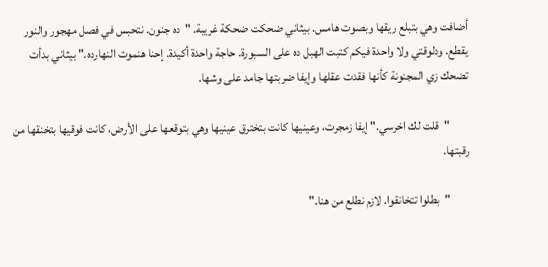أضافت وهي بتبلع ريقها وبصوت هامس. بيثاني ضحكت ضحكة غريبة. "ده جنون. نتحبس في فصل مهجور والنور يقطع. ودلوقتي ولا واحدة فيكم كتبت الهبل ده على السبورة. حاجة واحدة أكيدة. إحنا هنموت النهارده." بيثاني بدأت تضحك زي المجنونة كأنها فقدت عقلها وإيفا ضربتها جامد على وشها.

        "قلت لك اخرسي." إيفا زمجرت، وعينيها كانت بتخترق عينيها وهي بتوقعها على الأرض، كانت فوقيها بتخنقها من رقبتها.

        "بطلوا تتخانقوا. لازم نطلع من هنا."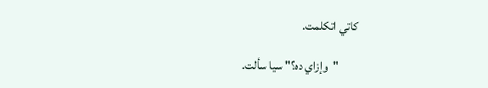كاتي اتكلمت.

        "وإزاي ده؟" سيا سألت.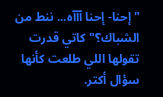"إحنا- إحنا آآآه... ننط من الشباك؟" كاتي قدرت تقولها اللي طلعت كأنها سؤال أكتر.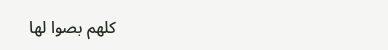كلهم بصوا لها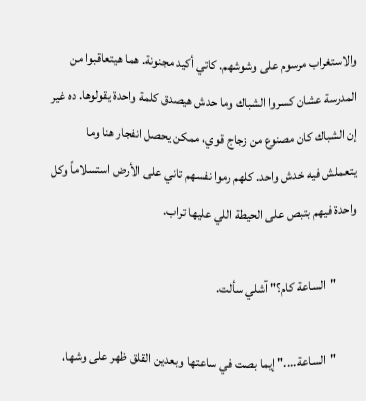والاستغراب مرسوم على وشوشهم. كاتي أكيد مجنونة. هما هيتعاقبوا من المدرسة عشان كسروا الشباك وما حدش هيصدق كلمة واحدة يقولوها. ده غير إن الشباك كان مصنوع من زجاج قوي، ممكن يحصل انفجار هنا وما يتعملش فيه خدش واحد. كلهم رموا نفسهم تاني على الأرض استسلاماً وكل واحدة فيهم بتبص على الحيطة اللي عليها تراب.

        "الساعة كام؟" آشلي سألت.

        "الساعة...." إيما بصت في ساعتها وبعدين القلق ظهر على وشها،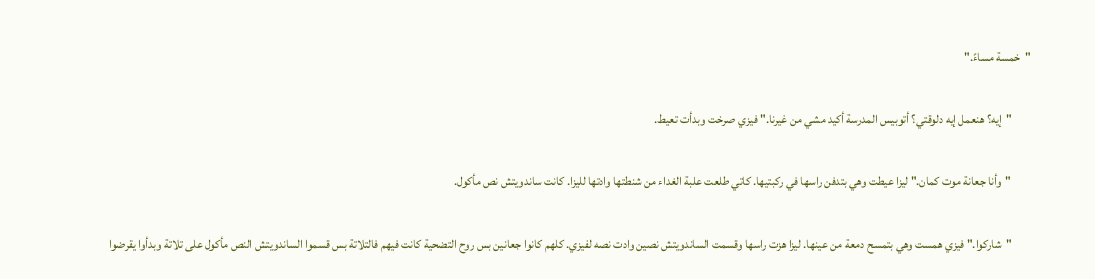"خمسة مساءً."

        "إيه؟ هنعمل إيه دلوقتي؟ أتوبيس المدرسة أكيد مشي من غيرنا." فيزي صرخت وبدأت تعيط.

        "وأنا جعانة موت كمان." ليزا عيطت وهي بتدفن راسها في ركبتيها. كاتي طلعت علبة الغداء من شنطتها وادتها لليزا. كانت ساندويتش نص مأكول.

        "شاركوا." فيزي همست وهي بتمسح دمعة من عينها. ليزا هزت راسها وقسمت الساندويتش نصين وادت نصه لفيزي. كلهم كانوا جعانين بس روح التضحية كانت فيهم فالتلاتة بس قسموا الساندويتش النص مأكول على تلاتة وبدأوا يقرضوا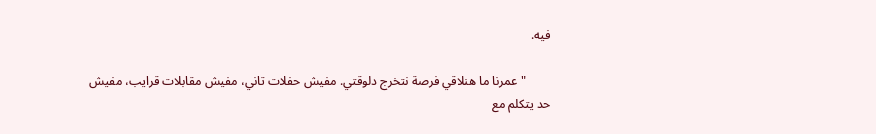فيه.

        "عمرنا ما هنلاقي فرصة نتخرج دلوقتي. مفيش حفلات تاني، مفيش مقابلات قرايب، مفيش حد يتكلم مع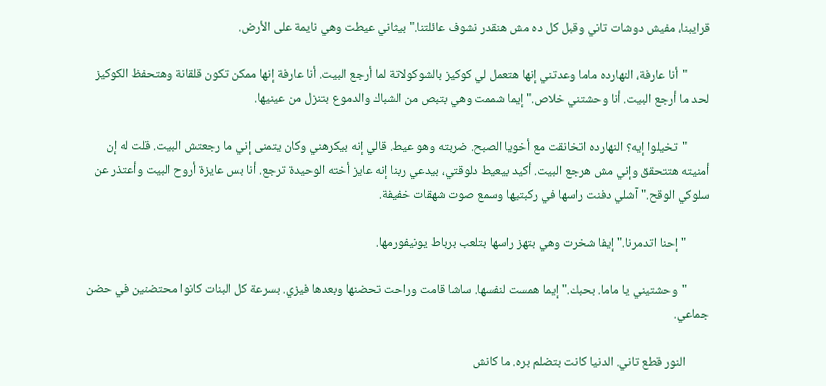قرايبنا، مفيش دوشات تاني وقبل كل ده مش هنقدر نشوف عائلتنا." بيثاني عيطت وهي نايمة على الأرض.

        "أنا عارفة، النهارده ماما وعدتني إنها هتعمل لي كوكيز بالشوكولاتة لما أرجع البيت. أنا عارفة إنها ممكن تكون قلقانة وهتحفظ الكوكيز لحد ما أرجع البيت. أنا وحشتني خلاص." إيما شممت وهي بتبص من الشباك والدموع بتنزل من عينيها.

        "تخيلوا إيه؟ النهارده اتخانقت مع أخويا الصبح. ضربته وهو عيط. قالي إنه بيكرهني وكان يتمنى إني ما رجعتش البيت. قلت له إن أمنيته هتتحقق وإني مش هرجع البيت. أكيد بيعيط دلوقتي، بيدعي ربنا إنه عايز أخته الوحيدة ترجع. أنا بس عايزة أروح البيت وأعتذر عن سلوكي الوقح." آشلي دفنت راسها في ركبتيها وسمع صوت شهقات خفيفة.

        "إحنا اتدمرنا." إيفا شخرت وهي بتهز راسها بتلعب برباط يونيفورمها.

        "وحشتيني يا ماما. بحبك." إيما همست لنفسها. ساشا قامت وراحت تحضنها وبعدها فيزي. بسرعة كل البنات كانوا محتضنين في حضن جماعي.

        النور قطع تاني. الدنيا كانت بتضلم بره. ما كانش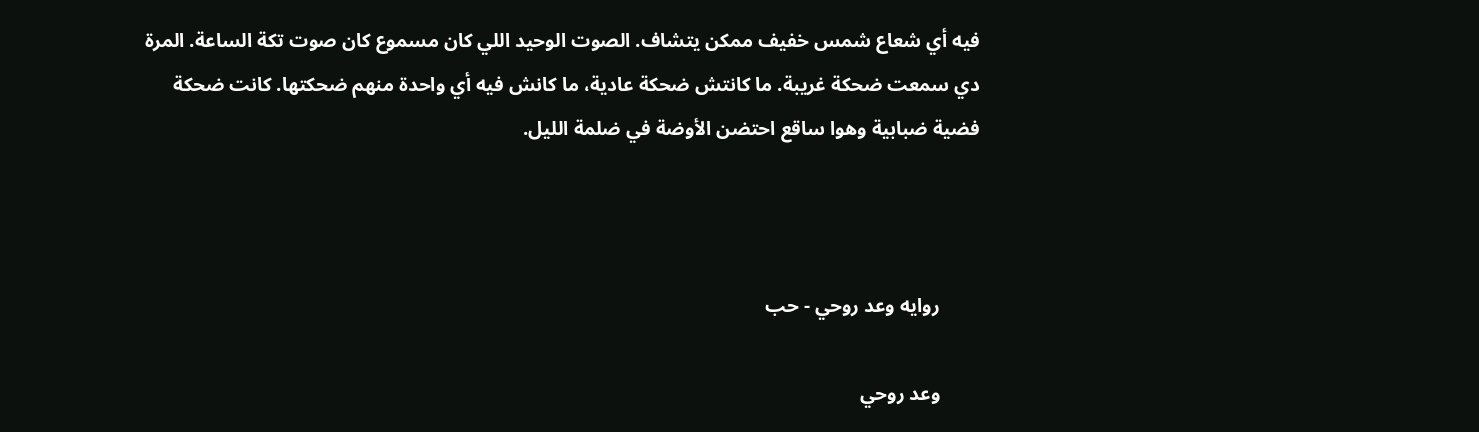فيه أي شعاع شمس خفيف ممكن يتشاف. الصوت الوحيد اللي كان مسموع كان صوت تكة الساعة. المرة دي سمعت ضحكة غريبة. ما كانتش ضحكة عادية، ما كانش فيه أي واحدة منهم ضحكتها. كانت ضحكة فضية ضبابية وهوا ساقع احتضن الأوضة في ضلمة الليل.



        روايه وعد روحي - حب

        وعد روحي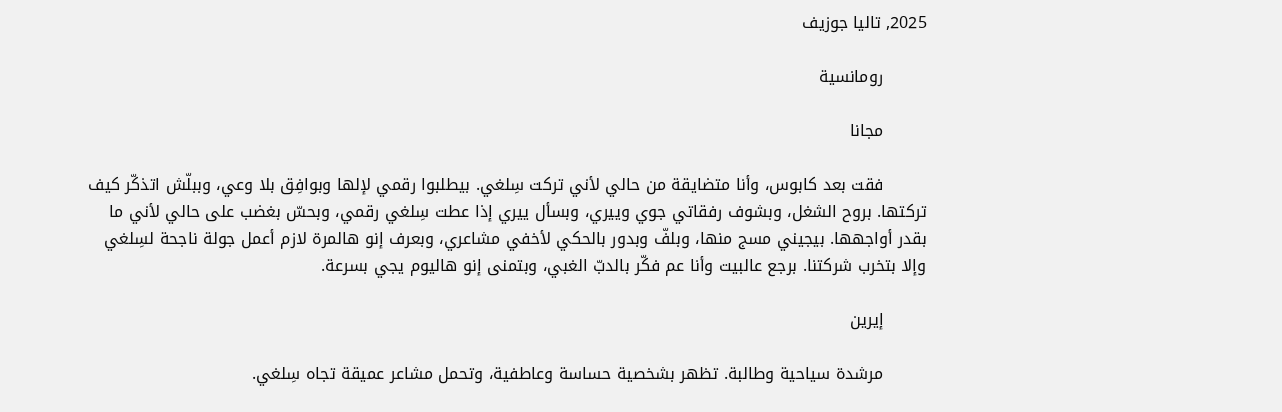2025, تاليا جوزيف

        رومانسية

        مجانا

        فقت بعد كابوس، وأنا متضايقة من حالي لأني تركت سِلغي. بيطلبوا رقمي لإلها وبوافِق بلا وعي، وببلّش اتذكّر كيف تركتها. بروح الشغل، وبشوف رفقاتي جوي وييري، وبسأل ييري إذا عطت سِلغي رقمي، وبحسّ بغضب على حالي لأني ما بقدر أواجهها. بيجيني مسج منها، وبلفّ وبدور بالحكي لأخفي مشاعري، وبعرف إنو هالمرة لازم أعمل جولة ناجحة لسِلغي وإلا بتخرب شركتنا. برجع عالبيت وأنا عم فكّر بالدبّ الغبي، وبتمنى إنو هاليوم يجي بسرعة.

        إيرين

        مرشدة سياحية وطالبة. تظهر بشخصية حساسة وعاطفية، وتحمل مشاعر عميقة تجاه سِلغي.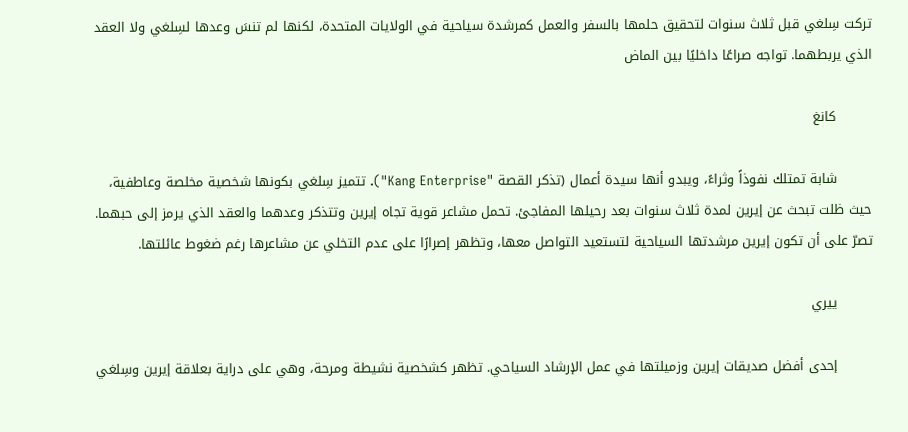تركت سِلغي قبل ثلاث سنوات لتحقيق حلمها بالسفر والعمل كمرشدة سياحية في الولايات المتحدة، لكنها لم تنسَ وعدها لسِلغي ولا العقد الذي يربطهما. تواجه صراعًا داخليًا بين الماض

        كانغ

        شابة تمتلك نفوذاً وثراءً، ويبدو أنها سيدة أعمال (تذكر القصة "Kang Enterprise"). تتميز سِلغي بكونها شخصية مخلصة وعاطفية، حيث ظلت تبحث عن إيرين لمدة ثلاث سنوات بعد رحيلها المفاجئ. تحمل مشاعر قوية تجاه إيرين وتتذكر وعدهما والعقد الذي يرمز إلى حبهما. تصرّ على أن تكون إيرين مرشدتها السياحية لتستعيد التواصل معها، وتظهر إصرارًا على عدم التخلي عن مشاعرها رغم ضغوط عائلتها.

        ييري

        إحدى أفضل صديقات إيرين وزميلتها في عمل الإرشاد السياحي. تظهر كشخصية نشيطة ومرحة، وهي على دراية بعلاقة إيرين وسِلغي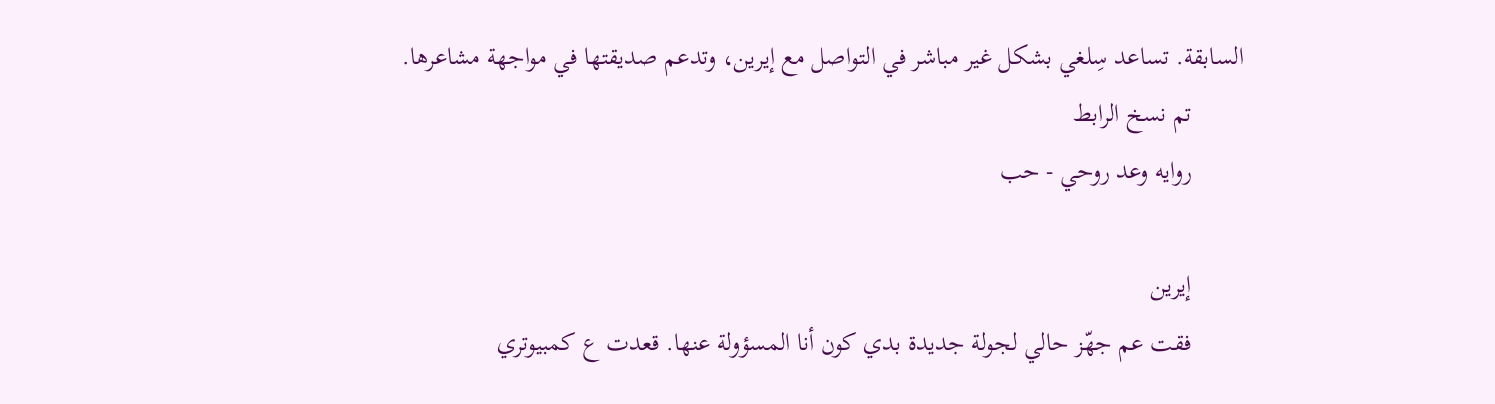السابقة. تساعد سِلغي بشكل غير مباشر في التواصل مع إيرين، وتدعم صديقتها في مواجهة مشاعرها.
        تم نسخ الرابط
        روايه وعد روحي - حب

        إيرين
        فقت عم جهّز حالي لجولة جديدة بدي كون أنا المسؤولة عنها. قعدت ع كمبيوتري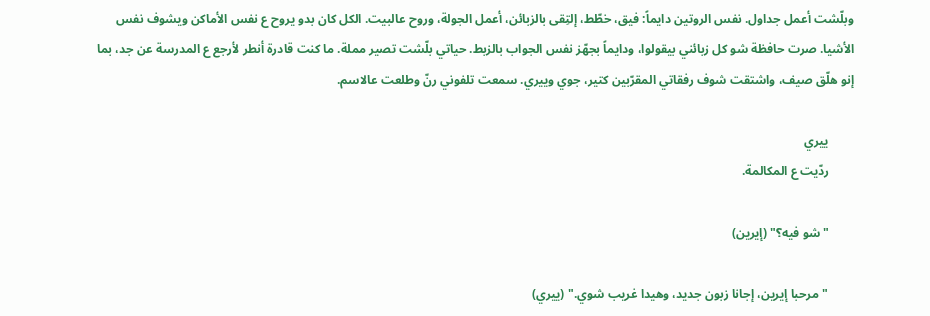وبلّشت أعمل جداول. نفس الروتين دايماً: فيق، خطّط، إلتِقى بالزبائن، أعمل الجولة، وروح عالبيت. الكل كان بدو يروح ع نفس الأماكن ويشوف نفس الأشيا. صرت حافظة شو كل زبائني بيقولوا، ودايماً بجهّز نفس الجواب بالزبط. حياتي بلّشت تصير مملة. ما كنت قادرة أنطر لأرجع ع المدرسة عن جد، بما إنو هلّق صيف، واشتقت شوف رفقاتي المقرّبين كتير، جوي وييري. سمعت تلفوني رنّ وطلعت عالاسم.

        ييري
        ردّيت ع المكالمة.

        "شو فيه؟" (إيرين)

        "مرحبا إيرين، إجانا زبون جديد، وهيدا غريب شوي." (ييري)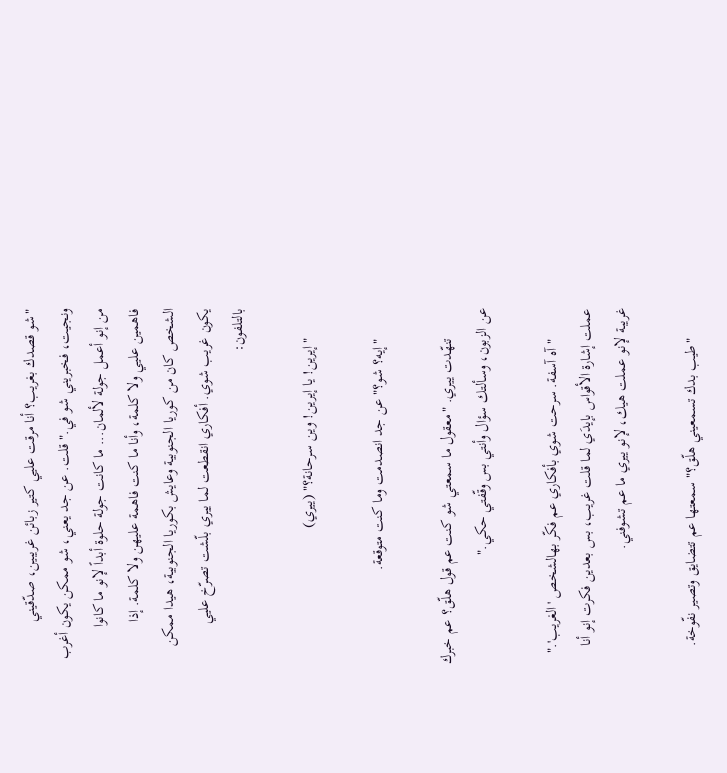"شو قصدك بغريب؟ أنا مرقت عليي كتير زبائن غريبين، صدّقيني ونجيت، فخبريني شو في." قلت. عن جد يعني، شو ممكن يكون أغرب من إنو أعمل جولة لألمان... ما كانت جولة حلوة أبداً لإنو ما كانوا فاهمين عليي ولا كلمة، وأنا ما كنت فاهمة عليهن ولا كلمة. إذا الشخص كان من كوريا الجنوبية وعايش بكوريا الجنوبية، هيدا ممكن يكون غريب شوي. أفكاري انقطعت لما ييري بلّشت تصرّخ عليي بالتلفون:

        "إيرين! يا إيرين! وين سرحانة؟" (ييري)

        "إيه؟ شو؟" عن جد انصدمت وما كنت متوقعة.

        تنهّدت ييري. "معقول ما سمعتي شو كنت عم قول هلّق؟ عم خبرك عن الزبون، وسألتك سؤال وأنتي بس وقّفتي حكي."

        "آه آسفة. سرحت شوي بأفكاري عم فكّر بهالشخص 'الغريب'." عملت إشارة الأقواس بإيدَي لما قلت غريب، بس بعدين فكرت إنو أنا غريبة لإنو عملت هيك، لإنو ييري ما عم تشوفني.

        "طيب بدك تسمعيني هلّق؟" سمعتها عم تتضايق وتصير نفّوخة.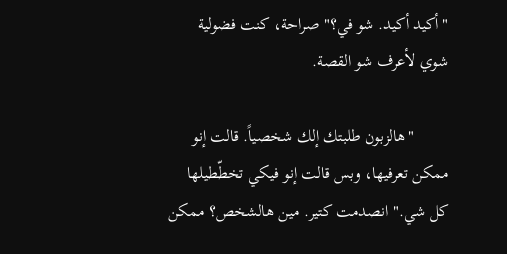"أكيد أكيد. شو في؟" صراحة، كنت فضولية شوي لأعرف شو القصة.

        "هالزبون طلبتك إلك شخصياً. قالت إنو ممكن تعرفيها، وبس قالت إنو فيكي تخطّطيلها كل شي." انصدمت كتير. مين هالشخص؟ ممكن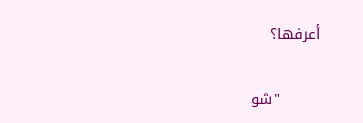أعرفها؟

        "شو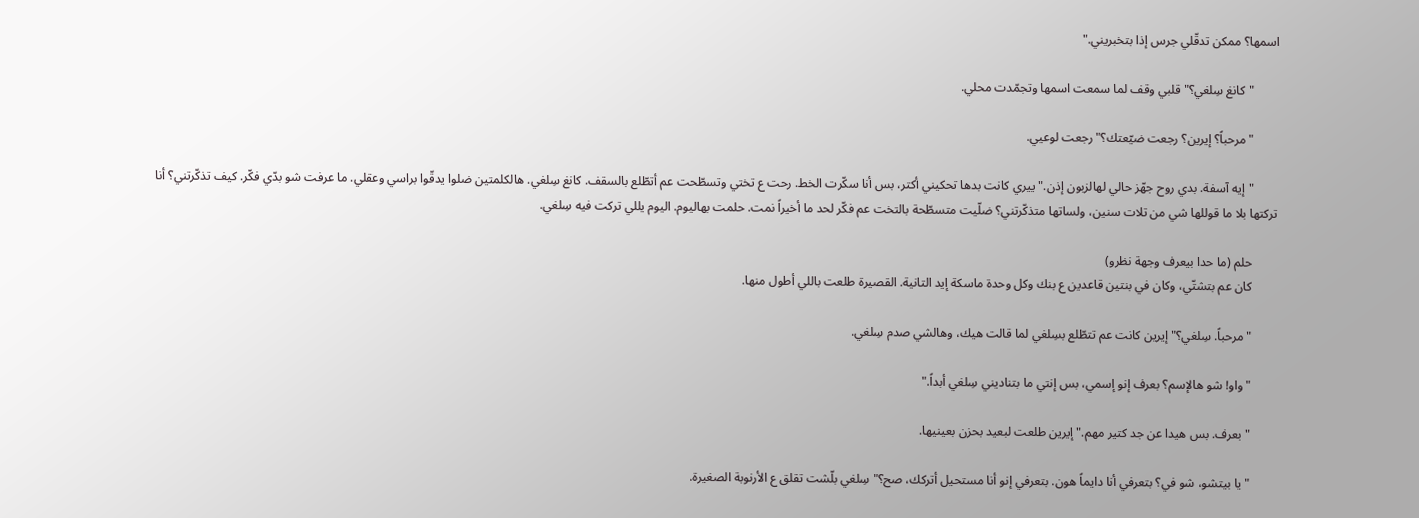اسمها؟ ممكن تدقّلي جرس إذا بتخبريني."

        "كانغ سِلغي؟" قلبي وقف لما سمعت اسمها وتجمّدت محلي.

        "مرحباً؟ إيرين؟ رجعت ضيّعتك؟" رجعت لوعيي.

        "إيه آسفة. بدي روح جهّز حالي لهالزبون إذن." ييري كانت بدها تحكيني أكتر، بس أنا سكّرت الخط. رحت ع تختي وتسطّحت عم أتطّلع بالسقف. كانغ سِلغي. هالكلمتين ضلوا يدقّوا براسي وعقلي. ما عرفت شو بدّي فكّر. كيف تذكّرتني؟ أنا تركتها بلا ما قوللها شي من تلات سنين، ولساتها متذكّرتني؟ ضلّيت متسطّحة بالتخت عم فكّر لحد ما أخيراً نمت. حلمت بهاليوم. اليوم يللي تركت فيه سِلغي.

        حلم (ما حدا بيعرف وجهة نظرو)
        كان عم بتشتّي، وكان في بنتين قاعدين ع بنك وكل وحدة ماسكة إيد التانية. القصيرة طلعت باللي أطول منها.

        "مرحباً. سِلغي؟" إيرين كانت عم تتطّلع بسِلغي لما قالت هيك، وهالشي صدم سِلغي.

        "واو! شو هالإسم؟ بعرف إنو إسمي، بس إنتي ما بتناديني سِلغي أبداً."

        "بعرف. بس هيدا عن جد كتير مهم." إيرين طلعت لبعيد بحزن بعينيها.

        "يا بيتشو، شو في؟ بتعرفي أنا دايماً هون. بتعرفي إنو أنا مستحيل أتركك، صح؟" سِلغي بلّشت تقلق ع الأرنوبة الصغيرة.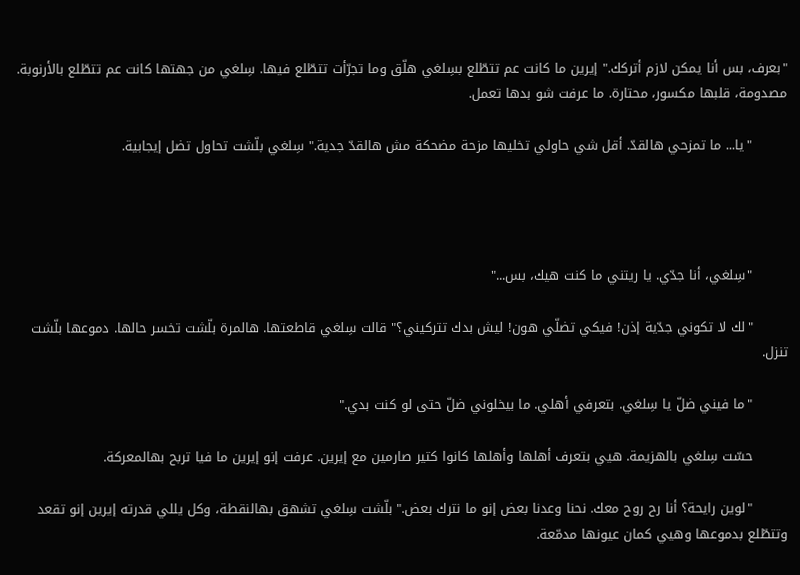"بعرف، بس أنا يمكن لازم أتركك." إيرين ما كانت عم تتطّلع بسِلغي هلّق وما تجرّأت تتطّلع فيها. سِلغي من جهتها كانت عم تتطّلع بالأرنوبة. مصدومة، قلبها مكسور، محتارة. ما عرفت شو بدها تعمل.

        "يا... ما تمزحي هالقدّ. أقل شي حاولي تخليها مزحة مضحكة مش هالقدّ جدية." سِلغي بلّشت تحاول تضل إيجابية.




        "سِلغي، أنا جدّي. يا ريتني ما كنت هيك، بس..."

        "لك لا تكوني جدّية إذن! فيكي تضلّي هون! ليش بدك تتركيني؟" قالت سِلغي قاطعتها. هالمرة بلّشت تخسر حالها. دموعها بلّشت تنزل.

        "ما فيني ضلّ يا سِلغي. بتعرفي أهلي. ما بيخلوني ضلّ حتى لو كنت بدي."

        حسّت سِلغي بالهزيمة. هيي بتعرف أهلها وأهلها كانوا كتير صارمين مع إيرين. عرفت إنو إيرين ما فيا تربح بهالمعركة.

        "لوين رايحة؟ أنا رح روح معك. نحنا وعدنا بعض إنو ما نترك بعض." بلّشت سِلغي تشهق بهالنقطة، وكل يللي قدرته إيرين إنو تقعد وتتطّلع بدموعها وهيي كمان عيونها مدمّعة.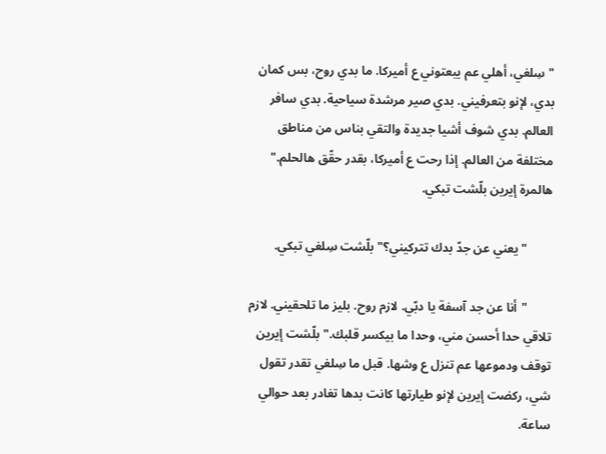"سِلغي، أهلي عم يبعتوني ع أميركا. ما بدي روح، بس كمان بدي، لإنو بتعرفيني. بدي صير مرشدة سياحية. بدي سافر العالم. بدي شوف أشيا جديدة والتقي بناس من مناطق مختلفة من العالم. إذا رحت ع أميركا، بقدر حقّق هالحلم." هالمرة إيرين بلّشت تبكي.

        "يعني عن جدّ بدك تتركيني؟" بلّشت سِلغي تبكي.

        "أنا عن جد آسفة يا دبّي. لازم روح. بليز ما تلحقيني. لازم تلاقي حدا أحسن مني، وحدا ما بيكسر قلبك." بلّشت إيرين توقف ودموعها عم تنزل ع وشها. قبل ما سِلغي تقدر تقول شي، ركضت إيرين لإنو طيارتها كانت بدها تغادر بعد حوالي ساعة.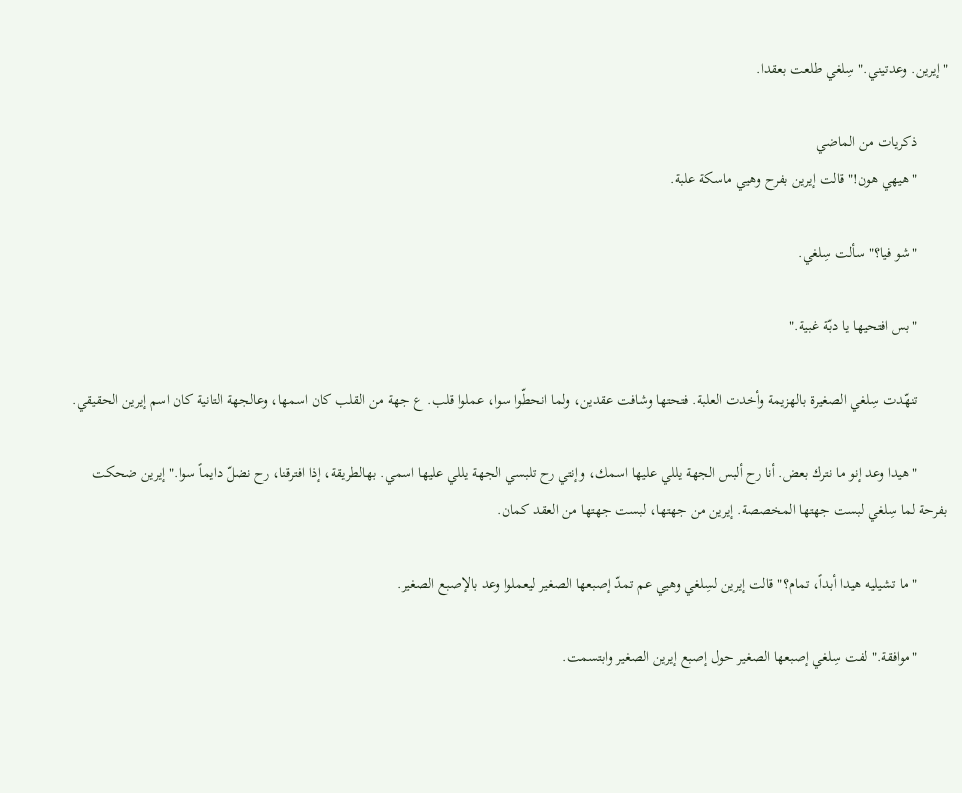"إيرين. وعدتيني." سِلغي طلعت بعقدا.

        ذكريات من الماضي
        "هيهي هون!" قالت إيرين بفرح وهيي ماسكة علبة.

        "شو فيا؟" سألت سِلغي.

        "بس افتحيها يا دبّة غبية."

        تنهّدت سِلغي الصغيرة بالهزيمة وأخدت العلبة. فتحتها وشافت عقدين، ولما انحطّوا سوا، عملوا قلب. ع جهة من القلب كان اسمها، وعالجهة التانية كان اسم إيرين الحقيقي.

        "هيدا وعد إنو ما نترك بعض. أنا رح ألبس الجهة يللي عليها اسمك، وإنتي رح تلبسي الجهة يللي عليها اسمي. بهالطريقة، إذا افترقنا، رح نضلّ دايماً سوا." إيرين ضحكت بفرحة لما سِلغي لبست جهتها المخصصة. إيرين من جهتها، لبست جهتها من العقد كمان.

        "ما تشيليه هيدا أبداً، تمام؟" قالت إيرين لسِلغي وهيي عم تمدّ إصبعها الصغير ليعملوا وعد بالإصبع الصغير.

        "موافقة." لفت سِلغي إصبعها الصغير حول إصبع إيرين الصغير وابتسمت.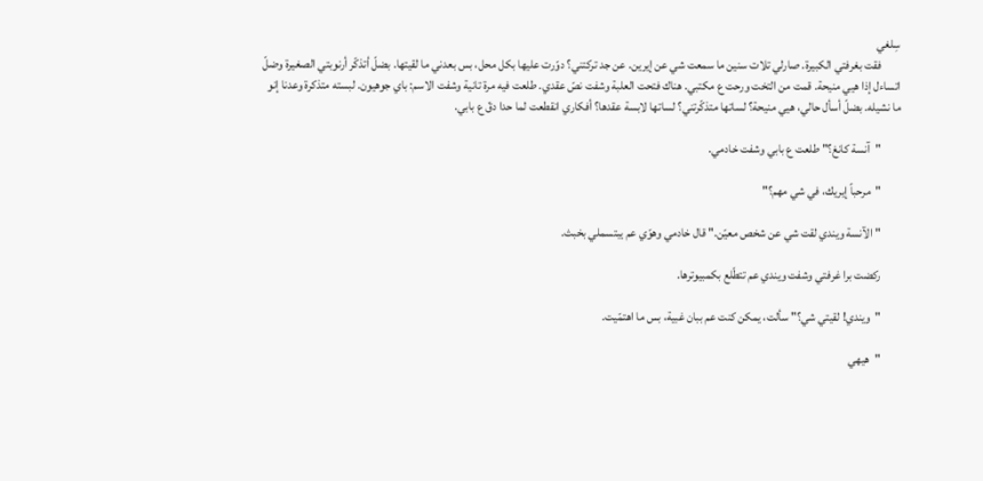سِلغي
        فقت بغرفتي الكبيرة. صارلي تلات سنين ما سمعت شي عن إيرين. عن جد تركتني؟ دوّرت عليها بكل محل، بس بعدني ما لقيتها. بضلّ أتذكّر أرنوبتي الصغيرة وضلّ اتساءل إذا هيي منيحة. قمت من التخت ورحت ع مكتبي. هناك فتحت العلبة وشفت نصّ عقدي. طلعت فيه مرة تانية وشفت الاسم: باي جوهيون. لبسته متذكرة وعدنا إنو ما نشيله. بضلّ أسأل حالي، هيي منيحة؟ لساتها متذكّرتني؟ لساتها لابسة عقدها؟ أفكاري انقطعت لما حدا دقّ ع بابي.

        "آنسة كانغ؟" طلعت ع بابي وشفت خادمي.

        "مرحباً إيريك، في شي مهم؟"

        "الآنسة ويندي لقت شي عن شخص معيّن." قال خادمي وهوّي عم يبتسملي بخبث.

        ركضت برا غرفتي وشفت ويندي عم تتطّلع بكمبيوترها.

        "ويندي! لقيتي شي؟" سألت، يمكن كنت عم ببان غبية، بس ما اهتمّيت.

        "هيهي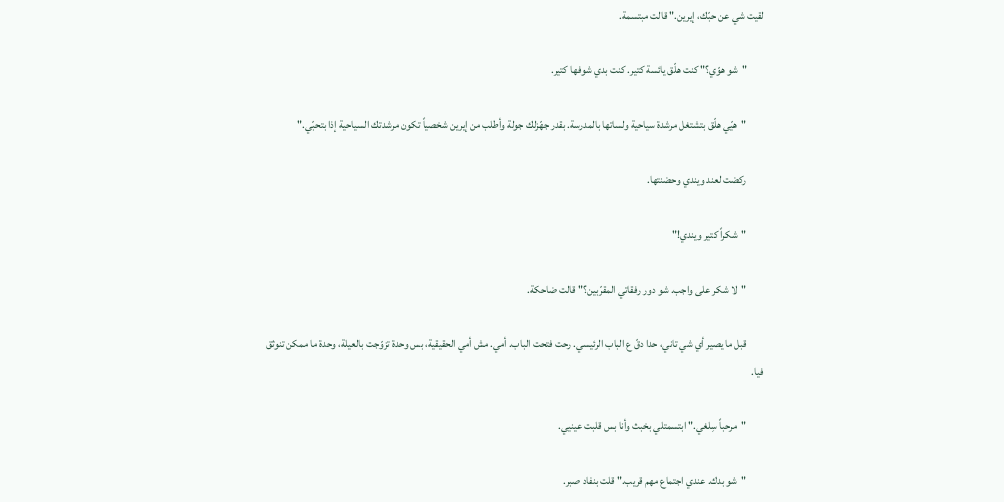لقيت شي عن حبّك، إيرين." قالت مبتسمة.

        "شو هوّي؟" كنت هلّق يائسة كتير. كنت بدي شوفها كتير.

        "هيّي هلّق بتشتغل مرشدة سياحية ولساتها بالمدرسة. بقدر جهّزلك جولة وأطلب من إيرين شخصياً تكون مرشدتك السياحية إذا بتحبّي."

        ركضت لعند ويندي وحضنتها.

        "شكراً كتير ويندي!"

        "لا شكر على واجب. شو دور رفقاتي المقرّبين؟" قالت ضاحكة.

        قبل ما يصير أي شي تاني، حدا دقّ ع الباب الرئيسي. رحت فتحت الباب. أمي. مش أمي الحقيقية، بس وحدة تزوّجت بالعيلة، وحدة ما ممكن تنوثق فيا.

        "مرحباً سِلغي." ابتسمتلي بخبث وأنا بس قلبت عينيي.

        "شو بدك. عندي اجتماع مهم قريب." قلت بنفاد صبر.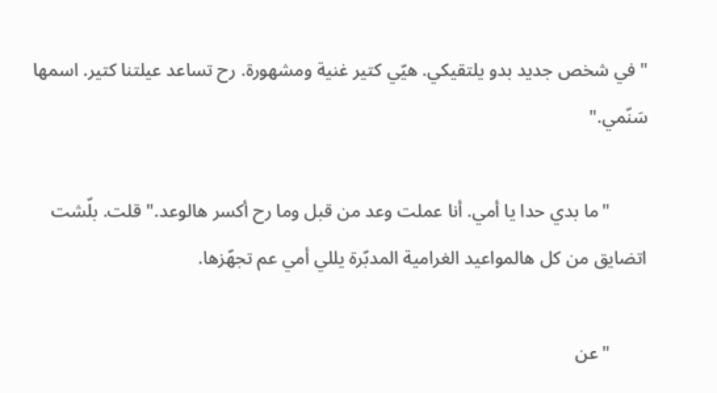"في شخص جديد بدو يلتقيكي. هيّي كتير غنية ومشهورة. رح تساعد عيلتنا كتير. اسمها سَنّمي."

        "ما بدي حدا يا أمي. أنا عملت وعد من قبل وما رح أكسر هالوعد." قلت. بلّشت اتضايق من كل هالمواعيد الغرامية المدبّرة يللي أمي عم تجهّزها.

        "عن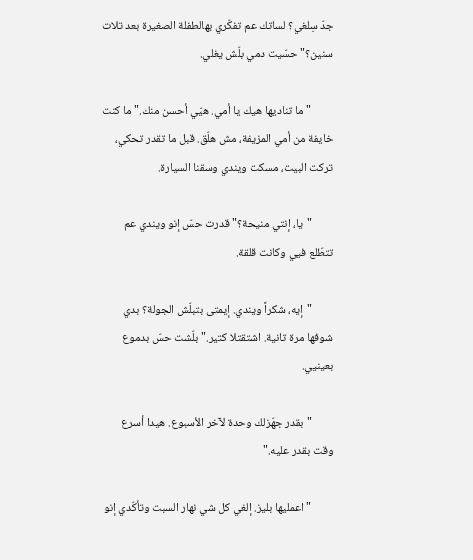جدّ سِلغي؟ لساتك عم تفكّري بهالطفلة الصغيرة بعد تلات سنين؟" حسّيت دمي بلّش يغلي.

        "ما تناديها هيك يا أمي. هيّي أحسن منك." ما كنت خايفة من أمي المزيفة، مش هلّق. قبل ما تقدر تحكي، تركت البيت، مسكت ويندي وسقنا السيارة.

        "يا، إنتي منيحة؟" قدرت حسّ إنو ويندي عم تتطّلع فيي وكانت قلقة.

        "إيه، شكراً ويندي. إيمتى بتبلّش الجولة؟ بدي شوفها مرة تانية. اشتقتلا كتير." بلّشت حسّ بدموع بعينيي.

        "بقدر جهّزلك وحدة لآخر الأسبوع. هيدا أسرع وقت بقدر عليه."

        "اعمليها بليز. إلغي كل شي نهار السبت وتأكّدي إنو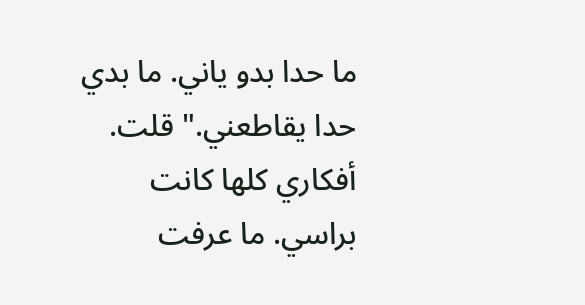ما حدا بدو ياني. ما بدي حدا يقاطعني." قلت. أفكاري كلها كانت براسي. ما عرفت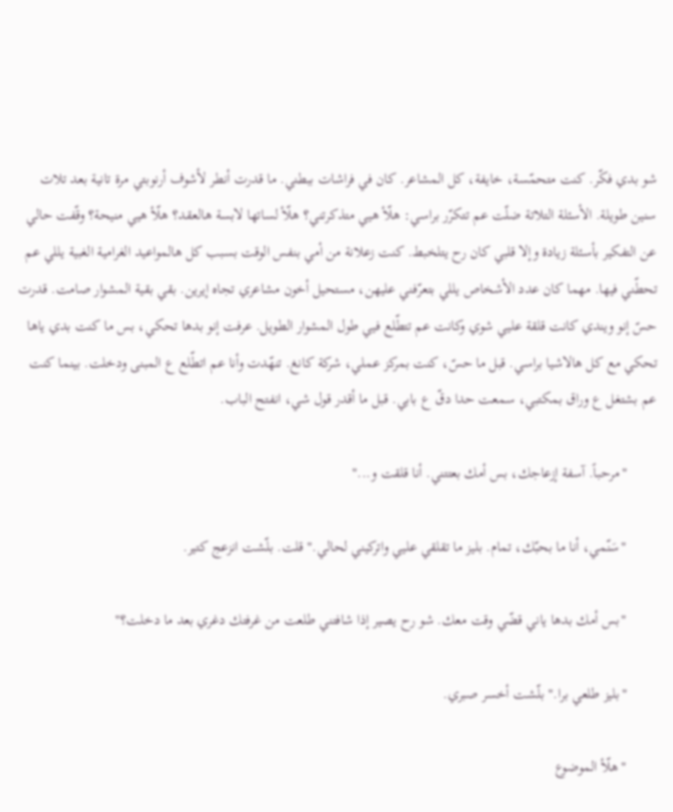شو بدي فكّر. كنت متحمّسة، خايفة، كل المشاعر. كان في فراشات ببطني. ما قدرت أنطر لأشوف أرنوبتي مرة تانية بعد تلات سنين طويلة. الأسئلة التلاتة ضلّت عم تتكرّر براسي: هلّأ هيي متذكرتني؟ هلّأ لساتها لابسة هالعقد؟ هلّأ هيي منيحة؟ وقّفت حالي عن التفكير بأسئلة زيادة وإلا قلبي كان رح يتلخبط. كنت زعلانة من أمي بنفس الوقت بسبب كل هالمواعيد الغرامية الغبية يللي عم تحطّني فيها. مهما كان عدد الأشخاص يللي بتعرّفني عليهن، مستحيل أخون مشاعري تجاه إيرين. بقي بقية المشوار صامت. قدرت حسّ إنو ويندي كانت قلقة عليي شوي وكانت عم تتطّلع فيي طول المشوار الطويل. عرفت إنو بدها تحكي، بس ما كنت بدي ياها تحكي مع كل هالاشيا براسي. قبل ما حسّ، كنت بمركز عملي، شركة كانغ. تنهّدت وأنا عم اتطّلع ع المبنى ودخلت. بينما كنت عم بشتغل ع وراق بمكتبي، سمعت حدا دقّ ع بابي. قبل ما أقدر قول شي، انفتح الباب.

        "مرحباً. آسفة إزعاجك، بس أمك بعتتني. أنا قلقت و..."

        "سَنّمي، أنا ما بحبّك، تمام. بليز ما تقلقي عليي واتركيني لحالي." قلت. بلّشت انزعج كتير.

        "بس أمك بدها ياني قضّي وقت معك. شو رح يصير إذا شافتني طلعت من غرفتك دغري بعد ما دخلت؟"

        "بليز طلعي برا." بلّشت أخسر صبري.

        "هلّأ الموضوع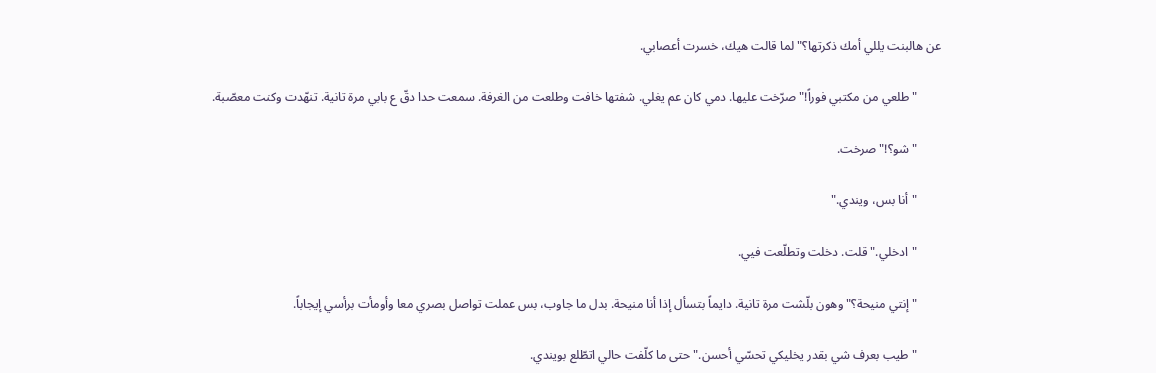عن هالبنت يللي أمك ذكرتها؟" لما قالت هيك، خسرت أعصابي.

        "طلعي من مكتبي فوراً!" صرّخت عليها. دمي كان عم يغلي. شفتها خافت وطلعت من الغرفة. سمعت حدا دقّ ع بابي مرة تانية. تنهّدت وكنت معصّبة.

        "شو؟!" صرخت.

        "أنا بس، ويندي."

        "ادخلي." قلت. دخلت وتطلّعت فيي.

        "إنتي منيحة؟" وهون بلّشت مرة تانية. دايماً بتسأل إذا أنا منيحة. بدل ما جاوب، بس عملت تواصل بصري معا وأومأت برأسي إيجاباً.

        "طيب بعرف شي بقدر يخليكي تحسّي أحسن." حتى ما كلّفت حالي اتطّلع بويندي.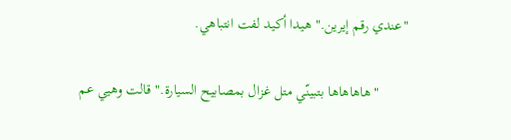"عندي رقم إيرين." هيدا أكيد لفت انتباهي.

        "هاهاهاها بتبينّي متل غزال بمصابيح السيارة." قالت وهيي عم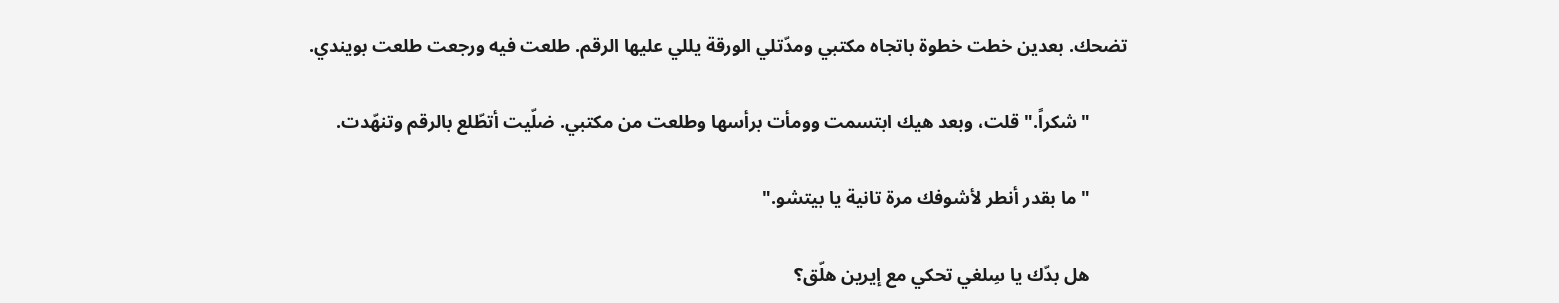تضحك. بعدين خطت خطوة باتجاه مكتبي ومدّتلي الورقة يللي عليها الرقم. طلعت فيه ورجعت طلعت بويندي.

        "شكراً." قلت، وبعد هيك ابتسمت وومأت برأسها وطلعت من مكتبي. ضلّيت أتطّلع بالرقم وتنهّدت.

        "ما بقدر أنطر لأشوفك مرة تانية يا بيتشو."

        هل بدّك يا سِلغي تحكي مع إيرين هلّق؟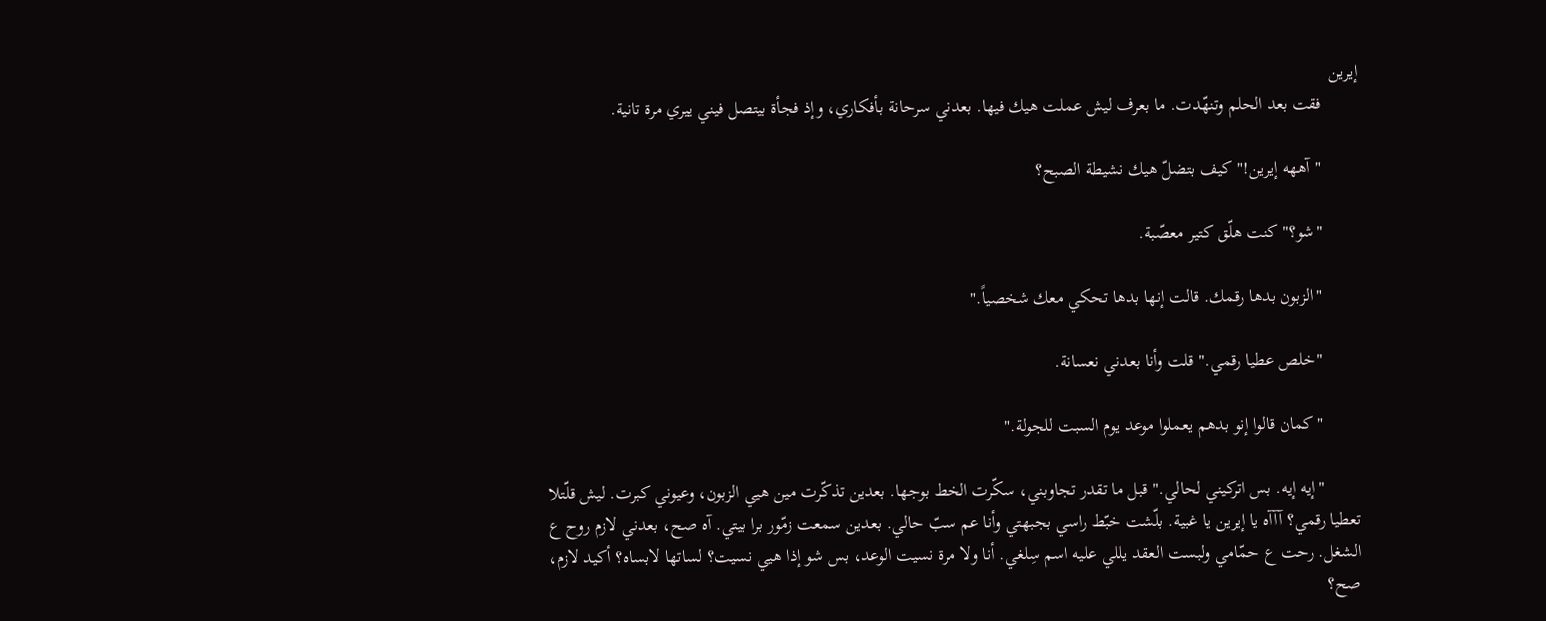إيرين
        فقت بعد الحلم وتنهّدت. ما بعرف ليش عملت هيك فيها. بعدني سرحانة بأفكاري، وإذ فجأة بيتصل فيني ييري مرة تانية.

        "آههه إيرين!" كيف بتضلّ هيك نشيطة الصبح؟

        "شو؟" كنت هلّق كتير معصّبة.

        "الزبون بدها رقمك. قالت إنها بدها تحكي معك شخصياً."

        "خلص عطيا رقمي." قلت وأنا بعدني نعسانة.

        "كمان قالوا إنو بدهم يعملوا موعد يوم السبت للجولة."

        "إيه إيه. بس اتركيني لحالي." قبل ما تقدر تجاوبني، سكّرت الخط بوجها. بعدين تذكّرت مين هيي الزبون، وعيوني كبرت. ليش قلّتلا تعطيا رقمي؟ آآآه يا إيرين يا غبية. بلّشت خبّط راسي بجبهتي وأنا عم سبّ حالي. بعدين سمعت زمّور برا بيتي. آه صح، بعدني لازم روح ع الشغل. رحت ع حمّامي ولبست العقد يللي عليه اسم سِلغي. أنا ولا مرة نسيت الوعد، بس شو إذا هيي نسيت؟ لساتها لابساه؟ أكيد لازم، صح؟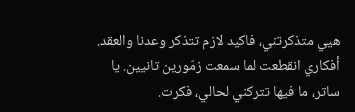هيي متذكرتني، فاكيد لازم تتذكر وعدنا والعقد. أفكاري انقطعت لما سمعت زمّورين تانيين. يا ساتر، ما فيها تتركني لحالي، فكرت.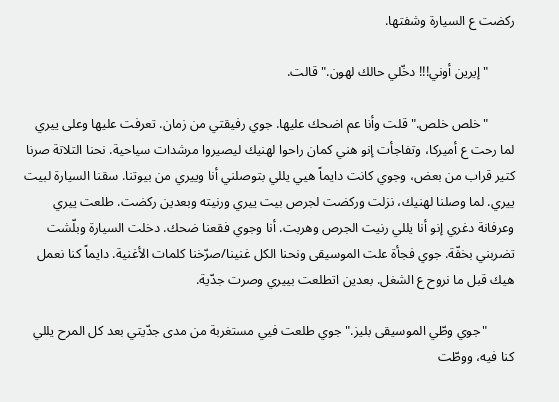ركضت ع السيارة وشفتها.

        "إيرين أوني!!! دخّلي حالك لهون." قالت.

        "خلص خلص." قلت وأنا عم اضحك عليها. جوي رفيقتي من زمان. تعرفت عليها وعلى ييري لما رحت ع أميركا، وتفاجأت إنو هني كمان راحوا لهنيك ليصيروا مرشدات سياحية. نحنا التلاتة صرنا كتير قراب من بعض، وجوي كانت دايماً هيي يللي بتوصلني أنا وييري من بيوتنا. سقنا السيارة لبيت ييري. لما وصلنا لهنيك، نزلت وركضت لجرص بيت ييري ورنيته وبعدين ركضت. طلعت ييري وعرفانة دغري إنو أنا يللي رنيت الجرص وهربت. أنا وجوي فقعنا ضحك. دخلت السيارة وبلّشت تضربني بخفّة. جوي فجأة علت الموسيقى ونحنا الكل غنينا/صرّخنا كلمات الأغنية. دايماً كنا نعمل هيك قبل ما نروح ع الشغل. بعدين اتطلعت بييري وصرت جدّية.

        "جوي وطّي الموسيقى بليز." جوي طلعت فيي مستغربة من مدى جدّيتي بعد كل المرح يللي كنا فيه، ووطّت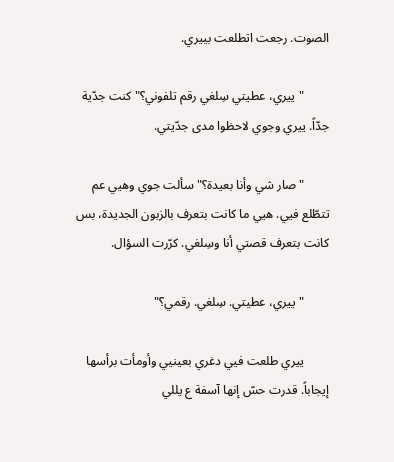الصوت. رجعت اتطلعت بييري.

        "ييري، عطيتي سِلغي رقم تلفوني؟" كنت جدّية جدّاً. ييري وجوي لاحظوا مدى جدّيتي.

        "صار شي وأنا بعيدة؟" سألت جوي وهيي عم تتطّلع فيي. هيي ما كانت بتعرف بالزبون الجديدة، بس كانت بتعرف قصتي أنا وسِلغي. كرّرت السؤال.

        "ييري، عطيتي. سِلغي. رقمي؟"

        ييري طلعت فيي دغري بعينيي وأومأت برأسها إيجاباً. قدرت حسّ إنها آسفة ع يللي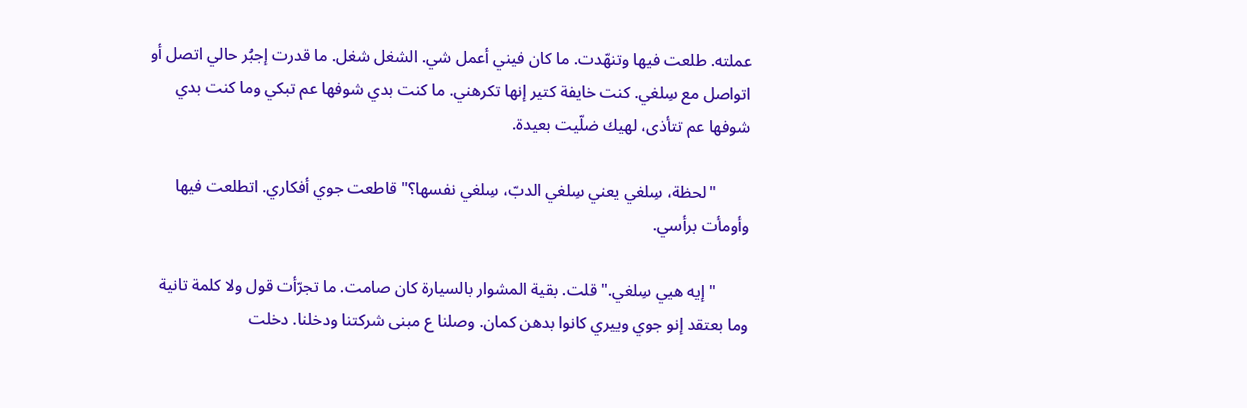عملته. طلعت فيها وتنهّدت. ما كان فيني أعمل شي. الشغل شغل. ما قدرت إجبُر حالي اتصل أو اتواصل مع سِلغي. كنت خايفة كتير إنها تكرهني. ما كنت بدي شوفها عم تبكي وما كنت بدي شوفها عم تتأذى، لهيك ضلّيت بعيدة.

        "لحظة، سِلغي يعني سِلغي الدبّ، سِلغي نفسها؟" قاطعت جوي أفكاري. اتطلعت فيها وأومأت برأسي.

        "إيه هيي سِلغي." قلت. بقية المشوار بالسيارة كان صامت. ما تجرّأت قول ولا كلمة تانية وما بعتقد إنو جوي وييري كانوا بدهن كمان. وصلنا ع مبنى شركتنا ودخلنا. دخلت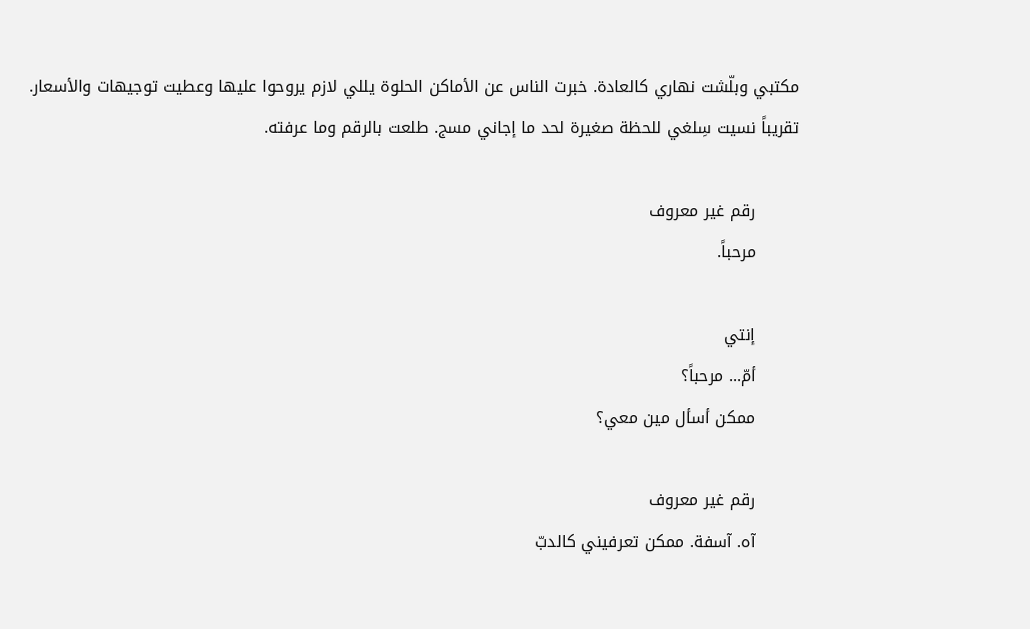مكتبي وبلّشت نهاري كالعادة. خبرت الناس عن الأماكن الحلوة يللي لازم يروحوا عليها وعطيت توجيهات والأسعار. تقريباً نسيت سِلغي للحظة صغيرة لحد ما إجاني مسج. طلعت بالرقم وما عرفته.

        رقم غير معروف
        مرحباً.

        إنتي
        أمّ... مرحباً؟
        ممكن أسأل مين معي؟

        رقم غير معروف
        آه. آسفة. ممكن تعرفيني كالدبّ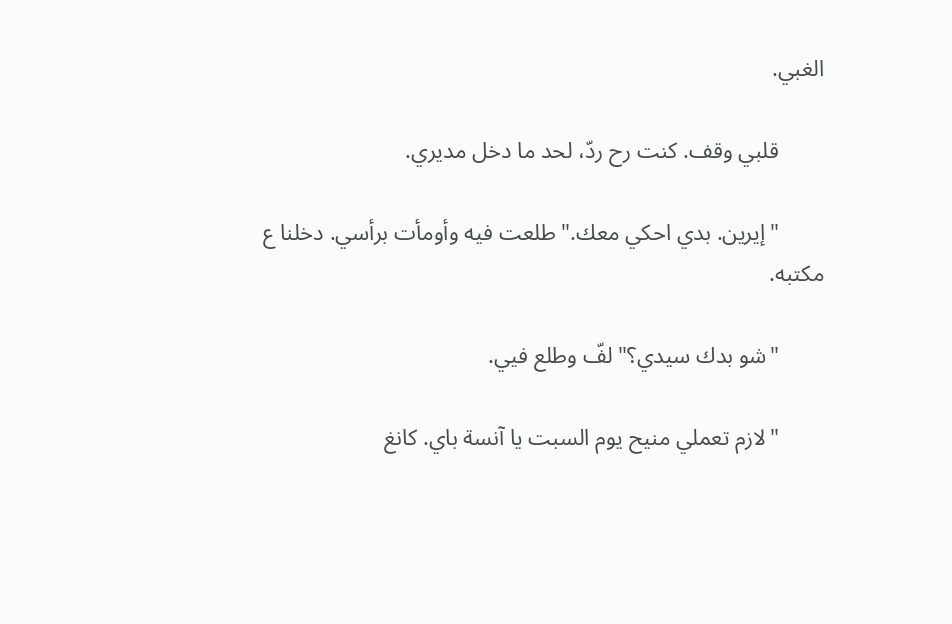الغبي.

        قلبي وقف. كنت رح ردّ، لحد ما دخل مديري.

        "إيرين. بدي احكي معك." طلعت فيه وأومأت برأسي. دخلنا ع مكتبه.

        "شو بدك سيدي؟" لفّ وطلع فيي.

        "لازم تعملي منيح يوم السبت يا آنسة باي. كانغ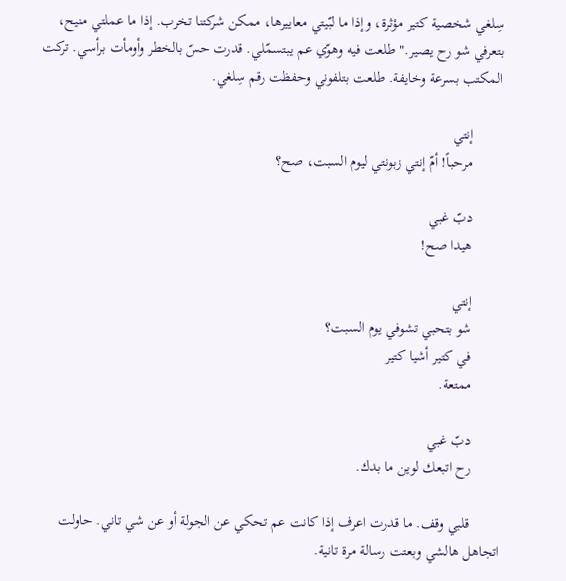سِلغي شخصية كتير مؤثرة، وإذا ما لبّيتي معاييرها، ممكن شركتنا تخرب. إذا ما عملتي منيح، بتعرفي شو رح يصير." طلعت فيه وهوّي عم يبتسمّلي. قدرت حسّ بالخطر وأومأت برأسي. تركت المكتب بسرعة وخايفة. طلعت بتلفوني وحفظت رقم سِلغي.

        إنتي
        مرحباً! أمّ إنتي زبونتي ليوم السبت، صح؟

        دبّ غبي
        هيدا صح!

        إنتي
        شو بتحبي تشوفي يوم السبت؟
        في كتير أشيا كتير
        ممتعة.

        دبّ غبي
        رح اتبعك لوين ما بدك.

        قلبي وقف. ما قدرت اعرف إذا كانت عم تحكي عن الجولة أو عن شي تاني. حاولت اتجاهل هالشي وبعتت رسالة مرة تانية.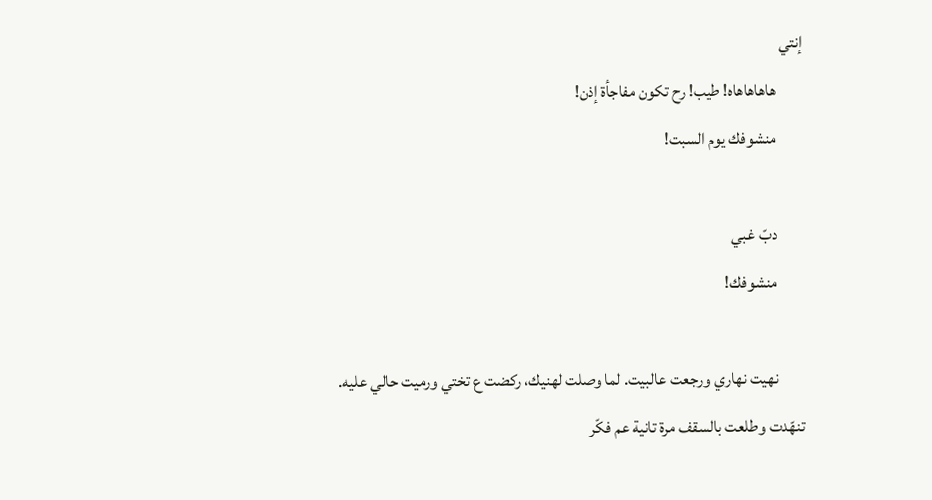إنتي
        هاهاهاهاه! طيب! رح تكون مفاجأة إذن!
        منشوفك يوم السبت!

        دبّ غبي
        منشوفك!

        نهيت نهاري ورجعت عالبيت. لما وصلت لهنيك، ركضت ع تختي ورميت حالي عليه. تنهّدت وطلعت بالسقف مرة تانية عم فكّر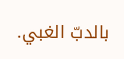بالدبّ الغبي.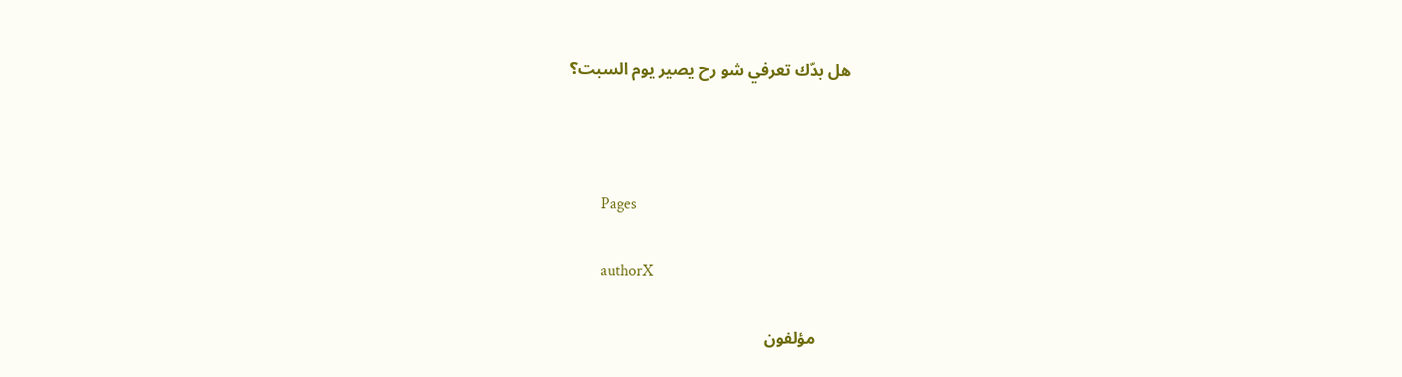هل بدّك تعرفي شو رح يصير يوم السبت؟



        Pages

        authorX

        مؤلفون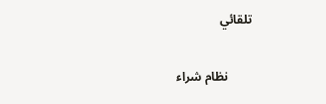تلقائي

        نظام شراء